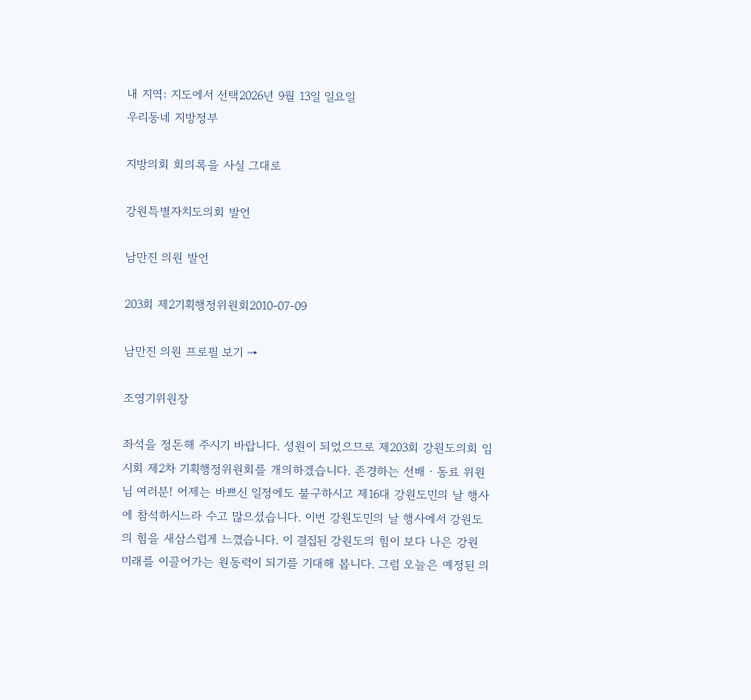내 지역: 지도에서 선택2026년 9월 13일 일요일
우리동네 지방정부

지방의회 회의록을 사실 그대로

강원특별자치도의회 발언

남만진 의원 발언

203회 제2기획행정위원회2010-07-09

남만진 의원 프로필 보기 →

조영기위원장

좌석을 정돈해 주시기 바랍니다. 성원이 되었으므로 제203회 강원도의회 임시회 제2차 기획행정위원회를 개의하겠습니다. 존경하는 선배ㆍ동료 위원님 여러분! 어제는 바쁘신 일정에도 불구하시고 제16대 강원도민의 날 행사에 참석하시느라 수고 많으셨습니다. 이번 강원도민의 날 행사에서 강원도의 힘을 새삼스럽게 느꼈습니다. 이 결집된 강원도의 힘이 보다 나은 강원 미래를 이끌어가는 원동력이 되기를 기대해 봅니다. 그럼 오늘은 예정된 의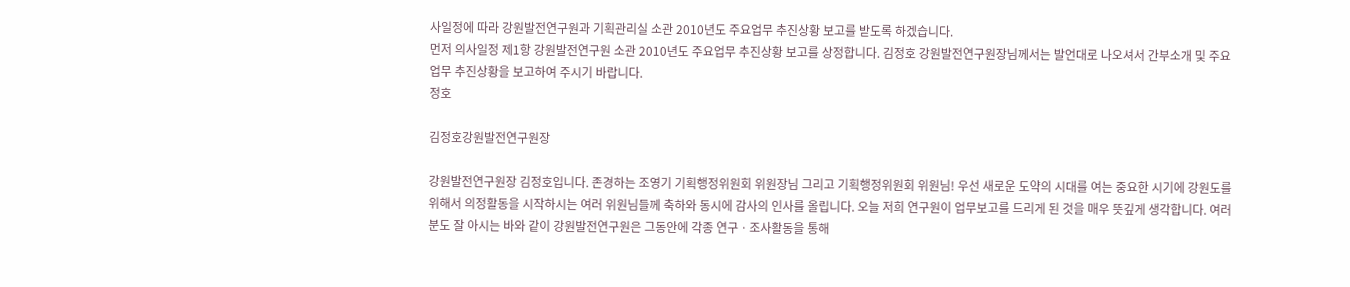사일정에 따라 강원발전연구원과 기획관리실 소관 2010년도 주요업무 추진상황 보고를 받도록 하겠습니다.
먼저 의사일정 제1항 강원발전연구원 소관 2010년도 주요업무 추진상황 보고를 상정합니다. 김정호 강원발전연구원장님께서는 발언대로 나오셔서 간부소개 및 주요업무 추진상황을 보고하여 주시기 바랍니다.
정호

김정호강원발전연구원장

강원발전연구원장 김정호입니다. 존경하는 조영기 기획행정위원회 위원장님 그리고 기획행정위원회 위원님! 우선 새로운 도약의 시대를 여는 중요한 시기에 강원도를 위해서 의정활동을 시작하시는 여러 위원님들께 축하와 동시에 감사의 인사를 올립니다. 오늘 저희 연구원이 업무보고를 드리게 된 것을 매우 뜻깊게 생각합니다. 여러분도 잘 아시는 바와 같이 강원발전연구원은 그동안에 각종 연구ㆍ조사활동을 통해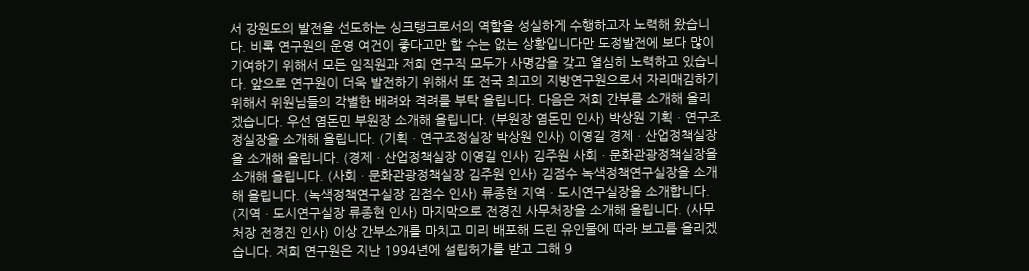서 강원도의 발전을 선도하는 싱크탱크로서의 역할을 성실하게 수행하고자 노력해 왔습니다. 비록 연구원의 운영 여건이 좋다고만 할 수는 없는 상황입니다만 도정발전에 보다 많이 기여하기 위해서 모든 임직원과 저희 연구직 모두가 사명감을 갖고 열심히 노력하고 있습니다. 앞으로 연구원이 더욱 발전하기 위해서 또 전국 최고의 지방연구원으로서 자리매김하기 위해서 위원님들의 각별한 배려와 격려를 부탁 올립니다. 다음은 저희 간부를 소개해 올리겠습니다. 우선 염돈민 부원장 소개해 올립니다. (부원장 염돈민 인사) 박상원 기획ㆍ연구조정실장을 소개해 올립니다. (기획ㆍ연구조정실장 박상원 인사) 이영길 경제ㆍ산업정책실장을 소개해 올립니다. (경제ㆍ산업정책실장 이영길 인사) 김주원 사회ㆍ문화관광정책실장을 소개해 올립니다. (사회ㆍ문화관광정책실장 김주원 인사) 김점수 녹색정책연구실장을 소개해 올립니다. (녹색정책연구실장 김점수 인사) 류종현 지역ㆍ도시연구실장을 소개합니다. (지역ㆍ도시연구실장 류종현 인사) 마지막으로 전경진 사무처장을 소개해 올립니다. (사무처장 전경진 인사) 이상 간부소개를 마치고 미리 배포해 드린 유인물에 따라 보고를 올리겠습니다. 저희 연구원은 지난 1994년에 설립허가를 받고 그해 9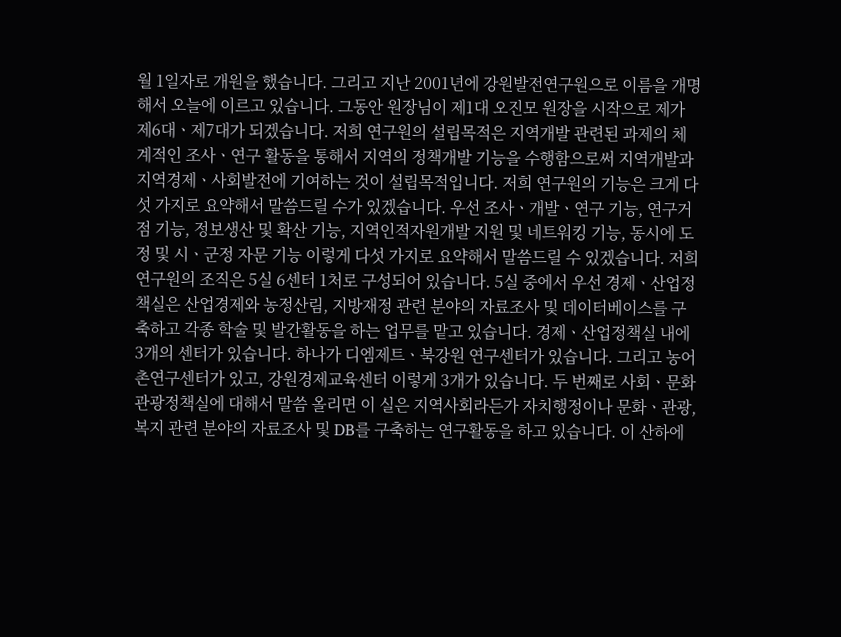월 1일자로 개원을 했습니다. 그리고 지난 2001년에 강원발전연구원으로 이름을 개명해서 오늘에 이르고 있습니다. 그동안 원장님이 제1대 오진모 원장을 시작으로 제가 제6대ㆍ제7대가 되겠습니다. 저희 연구원의 설립목적은 지역개발 관련된 과제의 체계적인 조사ㆍ연구 활동을 통해서 지역의 정책개발 기능을 수행함으로써 지역개발과 지역경제ㆍ사회발전에 기여하는 것이 설립목적입니다. 저희 연구원의 기능은 크게 다섯 가지로 요약해서 말씀드릴 수가 있겠습니다. 우선 조사ㆍ개발ㆍ연구 기능, 연구거점 기능, 정보생산 및 확산 기능, 지역인적자원개발 지원 및 네트워킹 기능, 동시에 도정 및 시ㆍ군정 자문 기능 이렇게 다섯 가지로 요약해서 말씀드릴 수 있겠습니다. 저희 연구원의 조직은 5실 6센터 1처로 구성되어 있습니다. 5실 중에서 우선 경제ㆍ산업정책실은 산업경제와 농정산림, 지방재정 관련 분야의 자료조사 및 데이터베이스를 구축하고 각종 학술 및 발간활동을 하는 업무를 맡고 있습니다. 경제ㆍ산업정책실 내에 3개의 센터가 있습니다. 하나가 디엠제트ㆍ북강원 연구센터가 있습니다. 그리고 농어촌연구센터가 있고, 강원경제교육센터 이렇게 3개가 있습니다. 두 번째로 사회ㆍ문화관광정책실에 대해서 말씀 올리면 이 실은 지역사회라든가 자치행정이나 문화ㆍ관광, 복지 관련 분야의 자료조사 및 DB를 구축하는 연구활동을 하고 있습니다. 이 산하에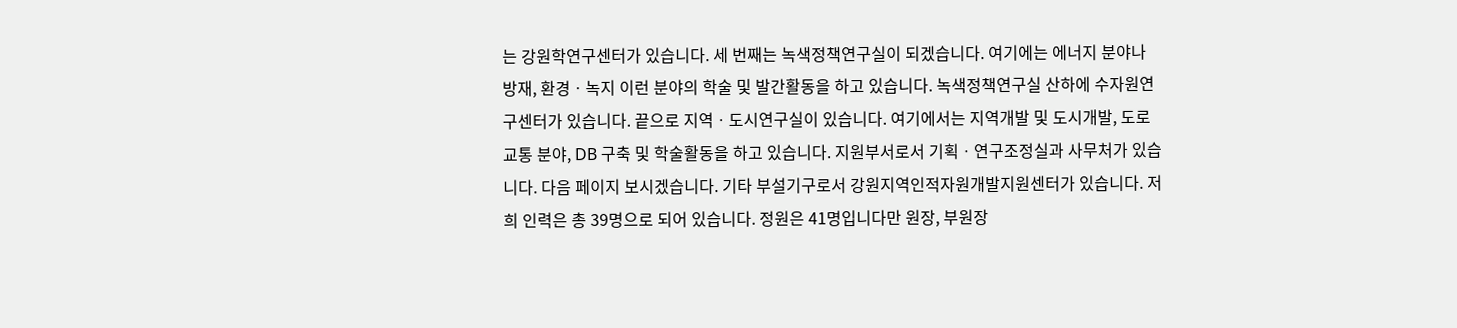는 강원학연구센터가 있습니다. 세 번째는 녹색정책연구실이 되겠습니다. 여기에는 에너지 분야나 방재, 환경ㆍ녹지 이런 분야의 학술 및 발간활동을 하고 있습니다. 녹색정책연구실 산하에 수자원연구센터가 있습니다. 끝으로 지역ㆍ도시연구실이 있습니다. 여기에서는 지역개발 및 도시개발, 도로교통 분야, DB 구축 및 학술활동을 하고 있습니다. 지원부서로서 기획ㆍ연구조정실과 사무처가 있습니다. 다음 페이지 보시겠습니다. 기타 부설기구로서 강원지역인적자원개발지원센터가 있습니다. 저희 인력은 총 39명으로 되어 있습니다. 정원은 41명입니다만 원장, 부원장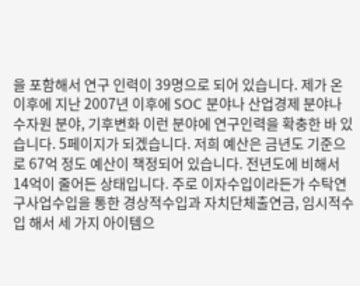을 포함해서 연구 인력이 39명으로 되어 있습니다. 제가 온 이후에 지난 2007년 이후에 SOC 분야나 산업경제 분야나 수자원 분야, 기후변화 이런 분야에 연구인력을 확충한 바 있습니다. 5페이지가 되겠습니다. 저희 예산은 금년도 기준으로 67억 정도 예산이 책정되어 있습니다. 전년도에 비해서 14억이 줄어든 상태입니다. 주로 이자수입이라든가 수탁연구사업수입을 통한 경상적수입과 자치단체출연금, 임시적수입 해서 세 가지 아이템으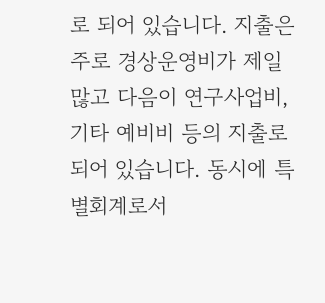로 되어 있습니다. 지출은 주로 경상운영비가 제일 많고 다음이 연구사업비, 기타 예비비 등의 지출로 되어 있습니다. 동시에 특별회계로서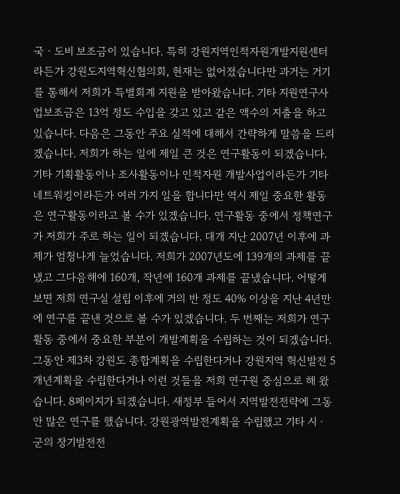국ㆍ도비 보조금이 있습니다. 특히 강원지역인적자원개발지원센터라든가 강원도지역혁신협의회, 현재는 없어졌습니다만 과거는 거기를 통해서 저희가 특별회계 지원을 받아왔습니다. 기타 지원연구사업보조금은 13억 정도 수입을 갖고 있고 같은 액수의 지출을 하고 있습니다. 다음은 그동안 주요 실적에 대해서 간략하게 말씀을 드리겠습니다. 저희가 하는 일에 제일 큰 것은 연구활동이 되겠습니다. 기타 기획활동이나 조사활동이나 인적자원 개발사업이라든가 기타 네트워킹이라든가 여러 가지 일을 합니다만 역시 제일 중요한 활동은 연구활동이라고 볼 수가 있겠습니다. 연구활동 중에서 정책연구가 저희가 주로 하는 일이 되겠습니다. 대개 지난 2007년 이후에 과제가 엄청나게 늘었습니다. 저희가 2007년도에 139개의 과제를 끝냈고 그다음해에 160개, 작년에 160개 과제를 끝냈습니다. 어떻게 보면 저희 연구실 설립 이후에 거의 반 정도 40% 이상을 지난 4년만에 연구를 끝낸 것으로 볼 수가 있겠습니다. 두 번째는 저희가 연구활동 중에서 중요한 부분이 개발계획을 수립하는 것이 되겠습니다. 그동안 제3차 강원도 종합계획을 수립한다거나 강원지역 혁신발전 5개년계획을 수립한다거나 이런 것들을 저희 연구원 중심으로 해 왔습니다. 8페이지가 되겠습니다. 새정부 들어서 지역발전전략에 그동안 많은 연구를 했습니다. 강원광역발전계획을 수립했고 기타 시ㆍ군의 장기발전전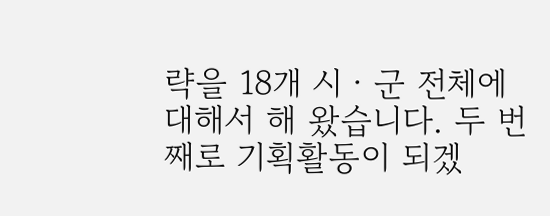략을 18개 시ㆍ군 전체에 대해서 해 왔습니다. 두 번째로 기획활동이 되겠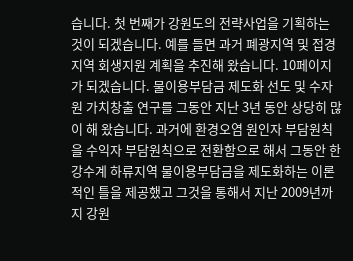습니다. 첫 번째가 강원도의 전략사업을 기획하는 것이 되겠습니다. 예를 들면 과거 폐광지역 및 접경지역 회생지원 계획을 추진해 왔습니다. 10페이지가 되겠습니다. 물이용부담금 제도화 선도 및 수자원 가치창출 연구를 그동안 지난 3년 동안 상당히 많이 해 왔습니다. 과거에 환경오염 원인자 부담원칙을 수익자 부담원칙으로 전환함으로 해서 그동안 한강수계 하류지역 물이용부담금을 제도화하는 이론적인 틀을 제공했고 그것을 통해서 지난 2009년까지 강원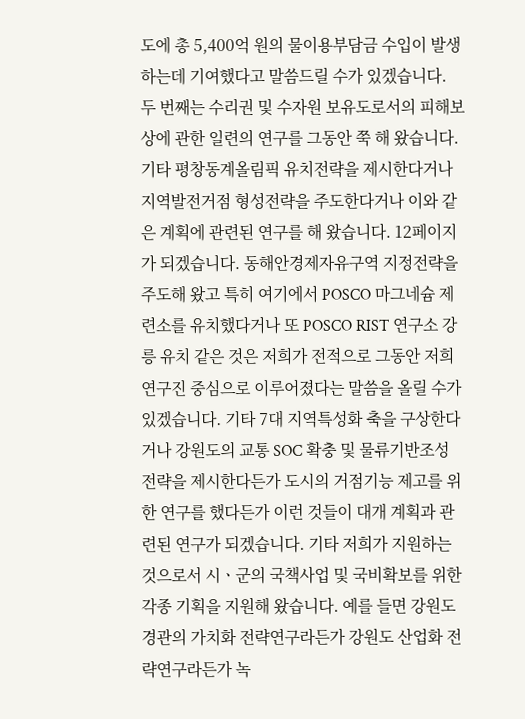도에 총 5,400억 원의 물이용부담금 수입이 발생하는데 기여했다고 말씀드릴 수가 있겠습니다. 두 번째는 수리권 및 수자원 보유도로서의 피해보상에 관한 일련의 연구를 그동안 쭉 해 왔습니다. 기타 평창동계올림픽 유치전략을 제시한다거나 지역발전거점 형성전략을 주도한다거나 이와 같은 계획에 관련된 연구를 해 왔습니다. 12페이지가 되겠습니다. 동해안경제자유구역 지정전략을 주도해 왔고 특히 여기에서 POSCO 마그네슘 제련소를 유치했다거나 또 POSCO RIST 연구소 강릉 유치 같은 것은 저희가 전적으로 그동안 저희 연구진 중심으로 이루어졌다는 말씀을 올릴 수가 있겠습니다. 기타 7대 지역특성화 축을 구상한다거나 강원도의 교통 SOC 확충 및 물류기반조성 전략을 제시한다든가 도시의 거점기능 제고를 위한 연구를 했다든가 이런 것들이 대개 계획과 관련된 연구가 되겠습니다. 기타 저희가 지원하는 것으로서 시ㆍ군의 국책사업 및 국비확보를 위한 각종 기획을 지원해 왔습니다. 예를 들면 강원도 경관의 가치화 전략연구라든가 강원도 산업화 전략연구라든가 녹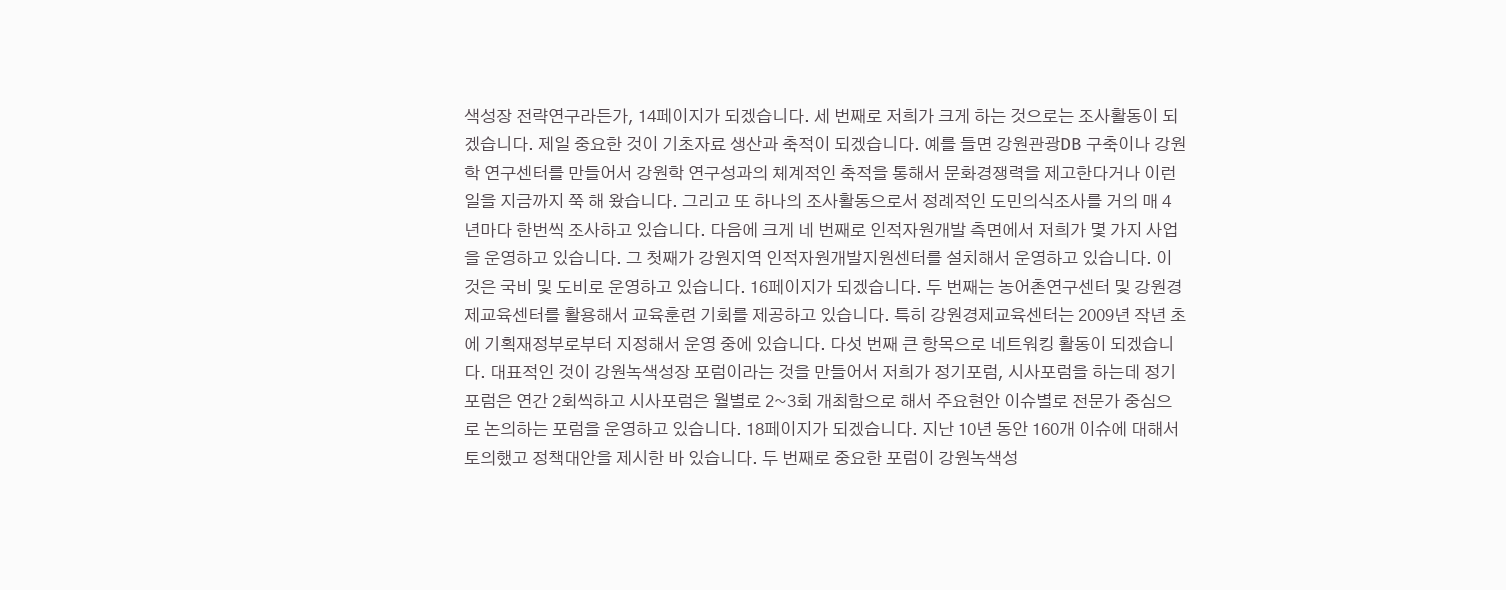색성장 전략연구라든가, 14페이지가 되겠습니다. 세 번째로 저희가 크게 하는 것으로는 조사활동이 되겠습니다. 제일 중요한 것이 기초자료 생산과 축적이 되겠습니다. 예를 들면 강원관광DB 구축이나 강원학 연구센터를 만들어서 강원학 연구성과의 체계적인 축적을 통해서 문화경쟁력을 제고한다거나 이런 일을 지금까지 쭉 해 왔습니다. 그리고 또 하나의 조사활동으로서 정례적인 도민의식조사를 거의 매 4년마다 한번씩 조사하고 있습니다. 다음에 크게 네 번째로 인적자원개발 측면에서 저희가 몇 가지 사업을 운영하고 있습니다. 그 첫째가 강원지역 인적자원개발지원센터를 설치해서 운영하고 있습니다. 이것은 국비 및 도비로 운영하고 있습니다. 16페이지가 되겠습니다. 두 번째는 농어촌연구센터 및 강원경제교육센터를 활용해서 교육훈련 기회를 제공하고 있습니다. 특히 강원경제교육센터는 2009년 작년 초에 기획재정부로부터 지정해서 운영 중에 있습니다. 다섯 번째 큰 항목으로 네트워킹 활동이 되겠습니다. 대표적인 것이 강원녹색성장 포럼이라는 것을 만들어서 저희가 정기포럼, 시사포럼을 하는데 정기포럼은 연간 2회씩하고 시사포럼은 월별로 2~3회 개최함으로 해서 주요현안 이슈별로 전문가 중심으로 논의하는 포럼을 운영하고 있습니다. 18페이지가 되겠습니다. 지난 10년 동안 160개 이슈에 대해서 토의했고 정책대안을 제시한 바 있습니다. 두 번째로 중요한 포럼이 강원녹색성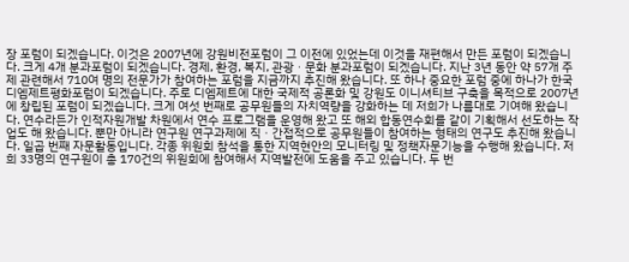장 포럼이 되겠습니다. 이것은 2007년에 강원비전포럼이 그 이전에 있었는데 이것을 재편해서 만든 포럼이 되겠습니다. 크게 4개 분과포럼이 되겠습니다. 경제, 환경, 복지, 관광ㆍ문화 분과포럼이 되겠습니다. 지난 3년 동안 약 57개 주제 관련해서 710여 명의 전문가가 참여하는 포럼을 지금까지 추진해 왔습니다. 또 하나 중요한 포럼 중에 하나가 한국디엠제트평화포럼이 되겠습니다. 주로 디엠제트에 대한 국제적 공론화 및 강원도 이니셔티브 구축을 목적으로 2007년에 창립된 포럼이 되겠습니다. 크게 여섯 번째로 공무원들의 자치역량을 강화하는 데 저희가 나름대로 기여해 왔습니다. 연수라든가 인적자원개발 차원에서 연수 프로그램을 운영해 왔고 또 해외 합동연수회를 같이 기획해서 선도하는 작업도 해 왔습니다. 뿐만 아니라 연구원 연구과제에 직ㆍ간접적으로 공무원들이 참여하는 형태의 연구도 추진해 왔습니다. 일곱 번째 자문활동입니다. 각종 위원회 참석을 통한 지역현안의 모니터링 및 정책자문기능을 수행해 왔습니다. 저희 33명의 연구원이 총 170건의 위원회에 참여해서 지역발전에 도움을 주고 있습니다. 두 번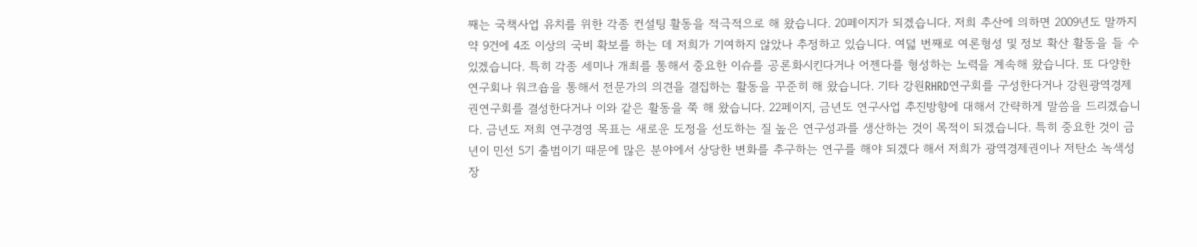째는 국책사업 유치를 위한 각종 컨설팅 활동을 적극적으로 해 왔습니다. 20페이지가 되겠습니다. 저희 추산에 의하면 2009년도 말까지 약 9건에 4조 이상의 국비 확보를 하는 데 저희가 기여하지 않았나 추정하고 있습니다. 여덟 번째로 여론형성 및 정보 확산 활동을 들 수 있겠습니다. 특히 각종 세미나 개최를 통해서 중요한 이슈를 공론화시킨다거나 어젠다를 형성하는 노력을 계속해 왔습니다. 또 다양한 연구회나 워크숍을 통해서 전문가의 의견을 결집하는 활동을 꾸준히 해 왔습니다. 기타 강원RHRD연구회를 구성한다거나 강원광역경제권연구회를 결성한다거나 이와 같은 활동을 쭉 해 왔습니다. 22페이지, 금년도 연구사업 추진방향에 대해서 간략하게 말씀을 드리겠습니다. 금년도 저희 연구경영 목표는 새로운 도정을 선도하는 질 높은 연구성과를 생산하는 것이 목적이 되겠습니다. 특히 중요한 것이 금년이 민선 5기 출범이기 때문에 많은 분야에서 상당한 변화를 추구하는 연구를 해야 되겠다 해서 저희가 광역경제권이나 저탄소 녹색성장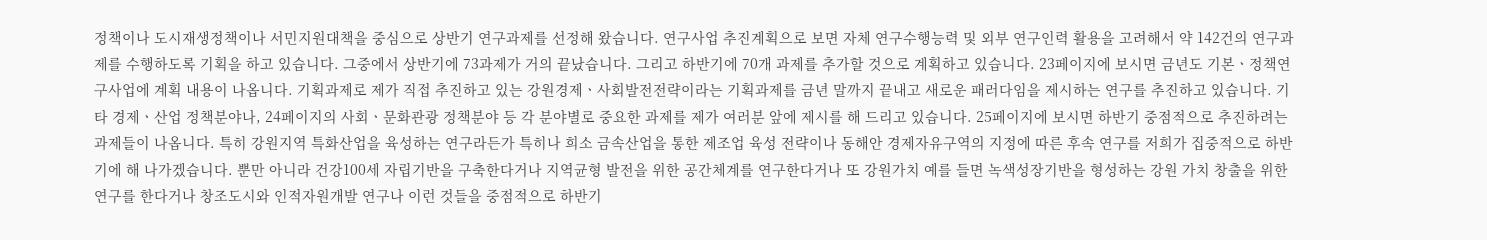정책이나 도시재생정책이나 서민지원대책을 중심으로 상반기 연구과제를 선정해 왔습니다. 연구사업 추진계획으로 보면 자체 연구수행능력 및 외부 연구인력 활용을 고려해서 약 142건의 연구과제를 수행하도록 기획을 하고 있습니다. 그중에서 상반기에 73과제가 거의 끝났습니다. 그리고 하반기에 70개 과제를 추가할 것으로 계획하고 있습니다. 23페이지에 보시면 금년도 기본ㆍ정책연구사업에 계획 내용이 나옵니다. 기획과제로 제가 직접 추진하고 있는 강원경제ㆍ사회발전전략이라는 기획과제를 금년 말까지 끝내고 새로운 패러다임을 제시하는 연구를 추진하고 있습니다. 기타 경제ㆍ산업 정책분야나, 24페이지의 사회ㆍ문화관광 정책분야 등 각 분야별로 중요한 과제를 제가 여러분 앞에 제시를 해 드리고 있습니다. 25페이지에 보시면 하반기 중점적으로 추진하려는 과제들이 나옵니다. 특히 강원지역 특화산업을 육성하는 연구라든가 특히나 희소 금속산업을 통한 제조업 육성 전략이나 동해안 경제자유구역의 지정에 따른 후속 연구를 저희가 집중적으로 하반기에 해 나가겠습니다. 뿐만 아니라 건강100세 자립기반을 구축한다거나 지역균형 발전을 위한 공간체계를 연구한다거나 또 강원가치 예를 들면 녹색성장기반을 형성하는 강원 가치 창출을 위한 연구를 한다거나 창조도시와 인적자원개발 연구나 이런 것들을 중점적으로 하반기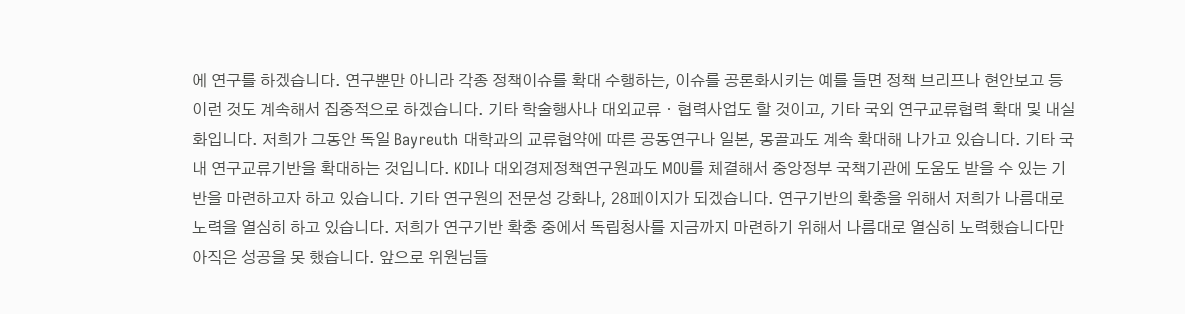에 연구를 하겠습니다. 연구뿐만 아니라 각종 정책이슈를 확대 수행하는, 이슈를 공론화시키는 예를 들면 정책 브리프나 현안보고 등 이런 것도 계속해서 집중적으로 하겠습니다. 기타 학술행사나 대외교류ㆍ협력사업도 할 것이고, 기타 국외 연구교류협력 확대 및 내실화입니다. 저희가 그동안 독일 Bayreuth 대학과의 교류협약에 따른 공동연구나 일본, 몽골과도 계속 확대해 나가고 있습니다. 기타 국내 연구교류기반을 확대하는 것입니다. KDI나 대외경제정책연구원과도 MOU를 체결해서 중앙정부 국책기관에 도움도 받을 수 있는 기반을 마련하고자 하고 있습니다. 기타 연구원의 전문성 강화나, 28페이지가 되겠습니다. 연구기반의 확충을 위해서 저희가 나름대로 노력을 열심히 하고 있습니다. 저희가 연구기반 확충 중에서 독립청사를 지금까지 마련하기 위해서 나름대로 열심히 노력했습니다만 아직은 성공을 못 했습니다. 앞으로 위원님들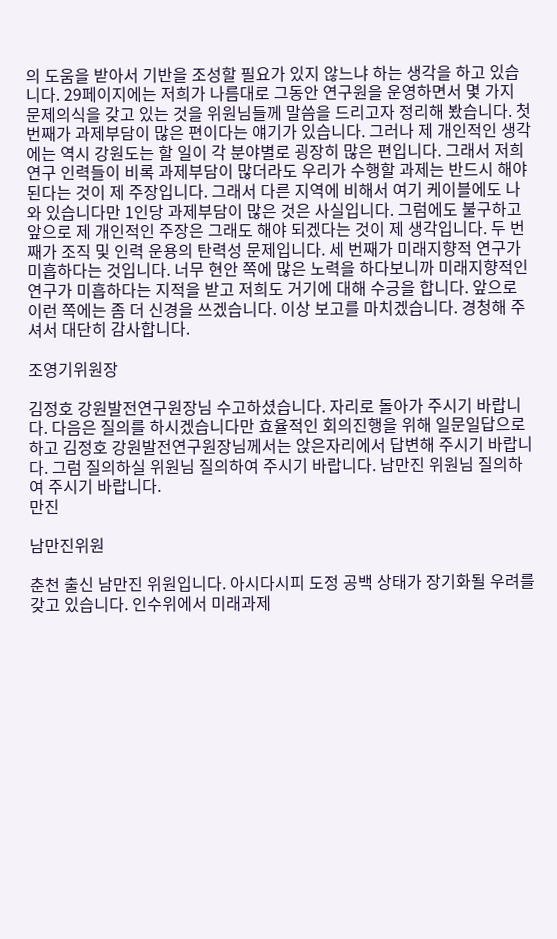의 도움을 받아서 기반을 조성할 필요가 있지 않느냐 하는 생각을 하고 있습니다. 29페이지에는 저희가 나름대로 그동안 연구원을 운영하면서 몇 가지 문제의식을 갖고 있는 것을 위원님들께 말씀을 드리고자 정리해 봤습니다. 첫 번째가 과제부담이 많은 편이다는 얘기가 있습니다. 그러나 제 개인적인 생각에는 역시 강원도는 할 일이 각 분야별로 굉장히 많은 편입니다. 그래서 저희 연구 인력들이 비록 과제부담이 많더라도 우리가 수행할 과제는 반드시 해야 된다는 것이 제 주장입니다. 그래서 다른 지역에 비해서 여기 케이블에도 나와 있습니다만 1인당 과제부담이 많은 것은 사실입니다. 그럼에도 불구하고 앞으로 제 개인적인 주장은 그래도 해야 되겠다는 것이 제 생각입니다. 두 번째가 조직 및 인력 운용의 탄력성 문제입니다. 세 번째가 미래지향적 연구가 미흡하다는 것입니다. 너무 현안 쪽에 많은 노력을 하다보니까 미래지향적인 연구가 미흡하다는 지적을 받고 저희도 거기에 대해 수긍을 합니다. 앞으로 이런 쪽에는 좀 더 신경을 쓰겠습니다. 이상 보고를 마치겠습니다. 경청해 주셔서 대단히 감사합니다.

조영기위원장

김정호 강원발전연구원장님 수고하셨습니다. 자리로 돌아가 주시기 바랍니다. 다음은 질의를 하시겠습니다만 효율적인 회의진행을 위해 일문일답으로 하고 김정호 강원발전연구원장님께서는 앉은자리에서 답변해 주시기 바랍니다. 그럼 질의하실 위원님 질의하여 주시기 바랍니다. 남만진 위원님 질의하여 주시기 바랍니다.
만진

남만진위원

춘천 출신 남만진 위원입니다. 아시다시피 도정 공백 상태가 장기화될 우려를 갖고 있습니다. 인수위에서 미래과제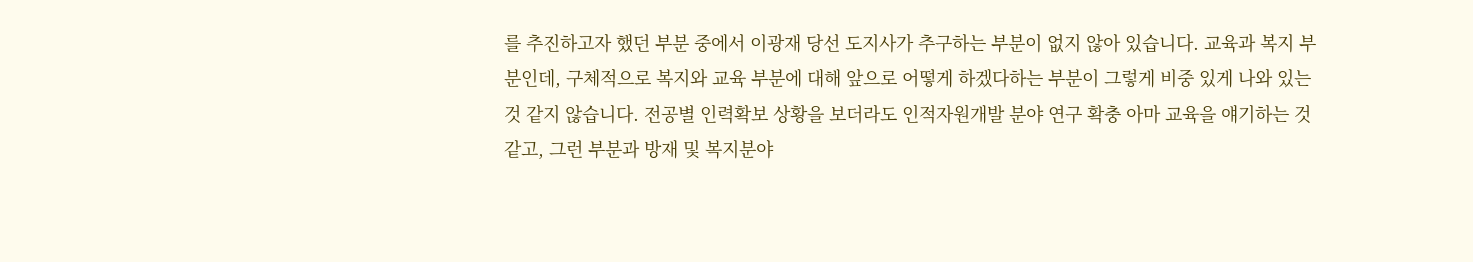를 추진하고자 했던 부분 중에서 이광재 당선 도지사가 추구하는 부분이 없지 않아 있습니다. 교육과 복지 부분인데, 구체적으로 복지와 교육 부분에 대해 앞으로 어떻게 하겠다하는 부분이 그렇게 비중 있게 나와 있는 것 같지 않습니다. 전공별 인력확보 상황을 보더라도 인적자원개발 분야 연구 확충 아마 교육을 얘기하는 것 같고, 그런 부분과 방재 및 복지분야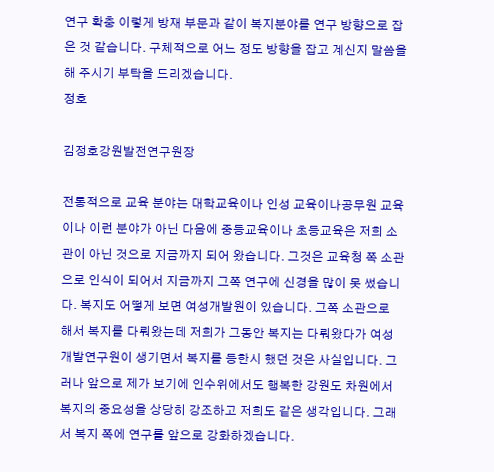연구 확충 이렇게 방재 부문과 같이 복지분야를 연구 방향으로 잡은 것 같습니다. 구체적으로 어느 정도 방향을 잡고 계신지 말씀을 해 주시기 부탁을 드리겠습니다.
정호

김정호강원발전연구원장

전통적으로 교육 분야는 대학교육이나 인성 교육이나공무원 교육이나 이런 분야가 아닌 다음에 중등교육이나 초등교육은 저희 소관이 아닌 것으로 지금까지 되어 왔습니다. 그것은 교육청 쪽 소관으로 인식이 되어서 지금까지 그쪽 연구에 신경을 많이 못 썼습니다. 복지도 어떻게 보면 여성개발원이 있습니다. 그쪽 소관으로 해서 복지를 다뤄왔는데 저희가 그동안 복지는 다뤄왔다가 여성개발연구원이 생기면서 복지를 등한시 했던 것은 사실입니다. 그러나 앞으로 제가 보기에 인수위에서도 행복한 강원도 차원에서 복지의 중요성을 상당히 강조하고 저희도 같은 생각입니다. 그래서 복지 쪽에 연구를 앞으로 강화하겠습니다.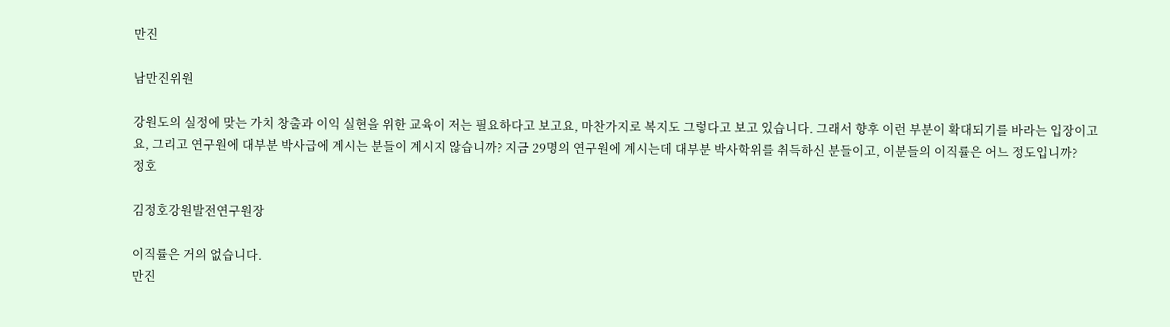만진

남만진위원

강원도의 실정에 맞는 가치 창출과 이익 실현을 위한 교육이 저는 필요하다고 보고요, 마찬가지로 복지도 그렇다고 보고 있습니다. 그래서 향후 이런 부분이 확대되기를 바라는 입장이고요, 그리고 연구원에 대부분 박사급에 계시는 분들이 계시지 않습니까? 지금 29명의 연구원에 계시는데 대부분 박사학위를 취득하신 분들이고, 이분들의 이직률은 어느 정도입니까?
정호

김정호강원발전연구원장

이직률은 거의 없습니다.
만진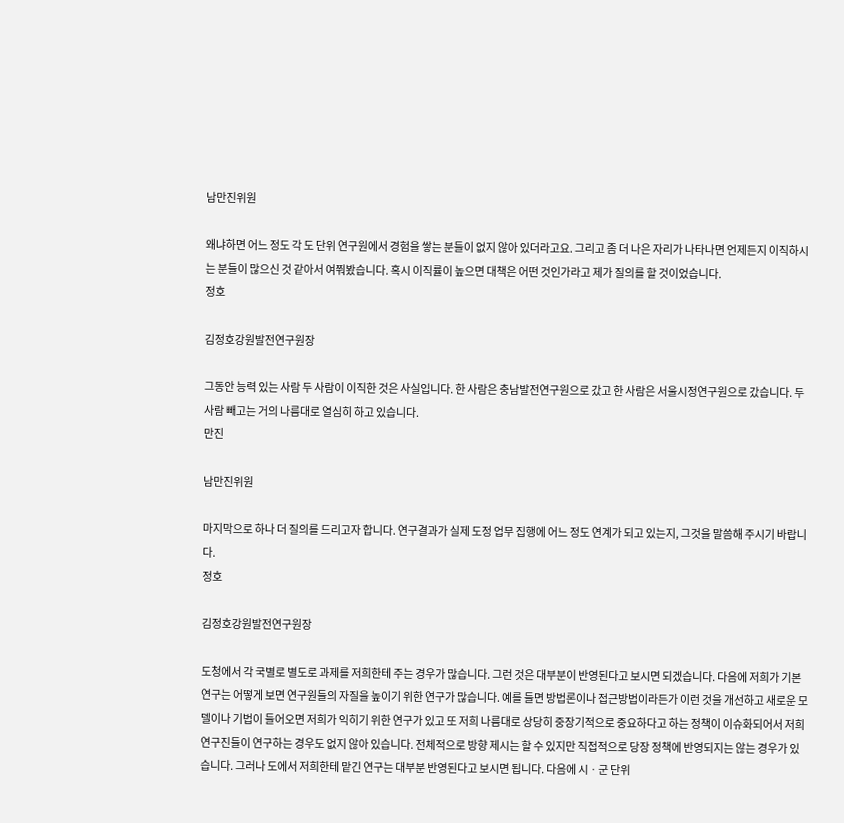남만진위원

왜냐하면 어느 정도 각 도 단위 연구원에서 경험을 쌓는 분들이 없지 않아 있더라고요. 그리고 좀 더 나은 자리가 나타나면 언제든지 이직하시는 분들이 많으신 것 같아서 여쭤봤습니다. 혹시 이직률이 높으면 대책은 어떤 것인가라고 제가 질의를 할 것이었습니다.
정호

김정호강원발전연구원장

그동안 능력 있는 사람 두 사람이 이직한 것은 사실입니다. 한 사람은 충남발전연구원으로 갔고 한 사람은 서울시정연구원으로 갔습니다. 두 사람 빼고는 거의 나름대로 열심히 하고 있습니다.
만진

남만진위원

마지막으로 하나 더 질의를 드리고자 합니다. 연구결과가 실제 도정 업무 집행에 어느 정도 연계가 되고 있는지, 그것을 말씀해 주시기 바랍니다.
정호

김정호강원발전연구원장

도청에서 각 국별로 별도로 과제를 저희한테 주는 경우가 많습니다. 그런 것은 대부분이 반영된다고 보시면 되겠습니다. 다음에 저희가 기본연구는 어떻게 보면 연구원들의 자질을 높이기 위한 연구가 많습니다. 예를 들면 방법론이나 접근방법이라든가 이런 것을 개선하고 새로운 모델이나 기법이 들어오면 저희가 익히기 위한 연구가 있고 또 저희 나름대로 상당히 중장기적으로 중요하다고 하는 정책이 이슈화되어서 저희 연구진들이 연구하는 경우도 없지 않아 있습니다. 전체적으로 방향 제시는 할 수 있지만 직접적으로 당장 정책에 반영되지는 않는 경우가 있습니다. 그러나 도에서 저희한테 맡긴 연구는 대부분 반영된다고 보시면 됩니다. 다음에 시ㆍ군 단위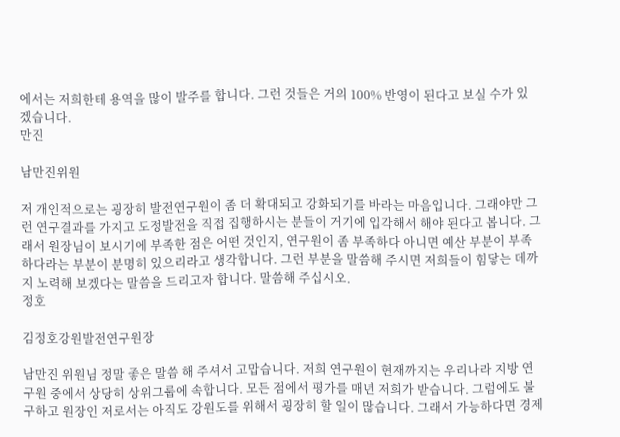에서는 저희한테 용역을 많이 발주를 합니다. 그런 것들은 거의 100% 반영이 된다고 보실 수가 있겠습니다.
만진

남만진위원

저 개인적으로는 굉장히 발전연구원이 좀 더 확대되고 강화되기를 바라는 마음입니다. 그래야만 그런 연구결과를 가지고 도정발전을 직접 집행하시는 분들이 거기에 입각해서 해야 된다고 봅니다. 그래서 원장님이 보시기에 부족한 점은 어떤 것인지, 연구원이 좀 부족하다 아니면 예산 부분이 부족하다라는 부분이 분명히 있으리라고 생각합니다. 그런 부분을 말씀해 주시면 저희들이 힘닿는 데까지 노력해 보겠다는 말씀을 드리고자 합니다. 말씀해 주십시오.
정호

김정호강원발전연구원장

남만진 위원님 정말 좋은 말씀 해 주셔서 고맙습니다. 저희 연구원이 현재까지는 우리나라 지방 연구원 중에서 상당히 상위그룹에 속합니다. 모든 점에서 평가를 매년 저희가 받습니다. 그럼에도 불구하고 원장인 저로서는 아직도 강원도를 위해서 굉장히 할 일이 많습니다. 그래서 가능하다면 경제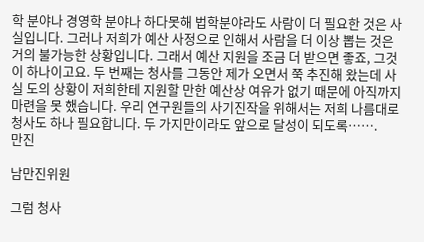학 분야나 경영학 분야나 하다못해 법학분야라도 사람이 더 필요한 것은 사실입니다. 그러나 저희가 예산 사정으로 인해서 사람을 더 이상 뽑는 것은 거의 불가능한 상황입니다. 그래서 예산 지원을 조금 더 받으면 좋죠, 그것이 하나이고요. 두 번째는 청사를 그동안 제가 오면서 쭉 추진해 왔는데 사실 도의 상황이 저희한테 지원할 만한 예산상 여유가 없기 때문에 아직까지 마련을 못 했습니다. 우리 연구원들의 사기진작을 위해서는 저희 나름대로 청사도 하나 필요합니다. 두 가지만이라도 앞으로 달성이 되도록…….
만진

남만진위원

그럼 청사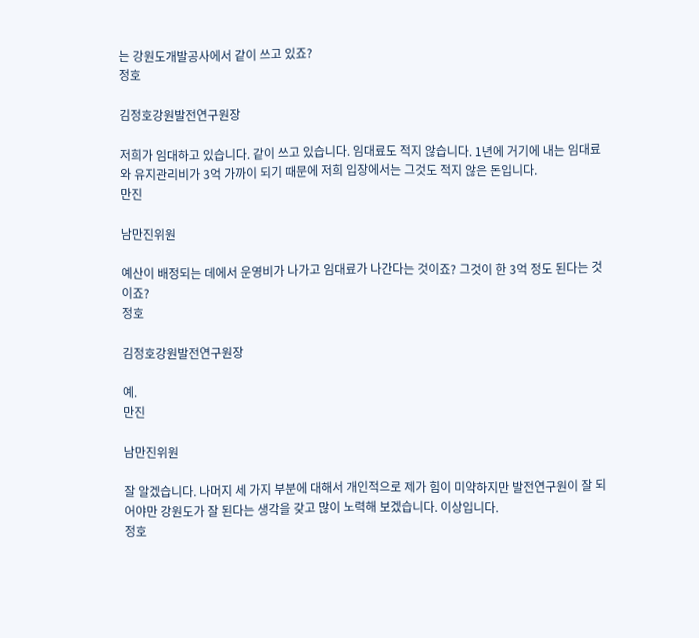는 강원도개발공사에서 같이 쓰고 있죠?
정호

김정호강원발전연구원장

저희가 임대하고 있습니다. 같이 쓰고 있습니다. 임대료도 적지 않습니다. 1년에 거기에 내는 임대료와 유지관리비가 3억 가까이 되기 때문에 저희 입장에서는 그것도 적지 않은 돈입니다.
만진

남만진위원

예산이 배정되는 데에서 운영비가 나가고 임대료가 나간다는 것이죠? 그것이 한 3억 정도 된다는 것이죠?
정호

김정호강원발전연구원장

예.
만진

남만진위원

잘 알겠습니다. 나머지 세 가지 부분에 대해서 개인적으로 제가 힘이 미약하지만 발전연구원이 잘 되어야만 강원도가 잘 된다는 생각을 갖고 많이 노력해 보겠습니다. 이상입니다.
정호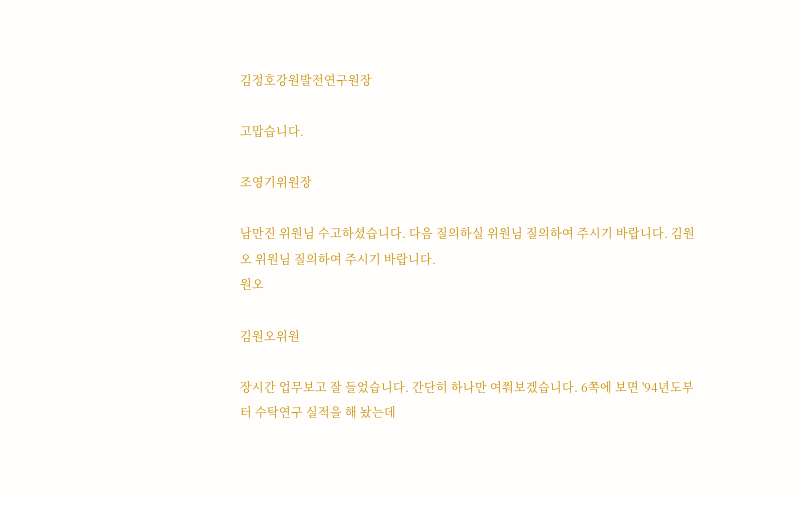김정호강원발전연구원장

고맙습니다.

조영기위원장

남만진 위원님 수고하셨습니다. 다음 질의하실 위원님 질의하여 주시기 바랍니다. 김원오 위원님 질의하여 주시기 바랍니다.
원오

김원오위원

장시간 업무보고 잘 들었습니다. 간단히 하나만 여쭤보겠습니다. 6쪽에 보면 '94년도부터 수탁연구 실적을 해 놨는데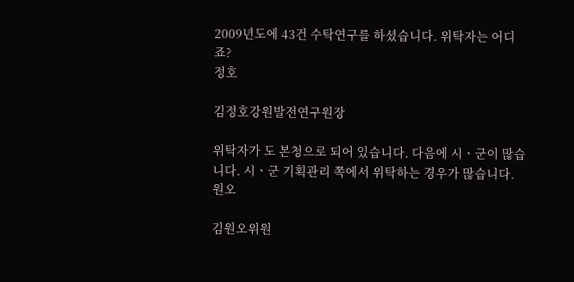2009년도에 43건 수탁연구를 하셨습니다. 위탁자는 어디죠?
정호

김정호강원발전연구원장

위탁자가 도 본청으로 되어 있습니다. 다음에 시ㆍ군이 많습니다. 시ㆍ군 기획관리 쪽에서 위탁하는 경우가 많습니다.
원오

김원오위원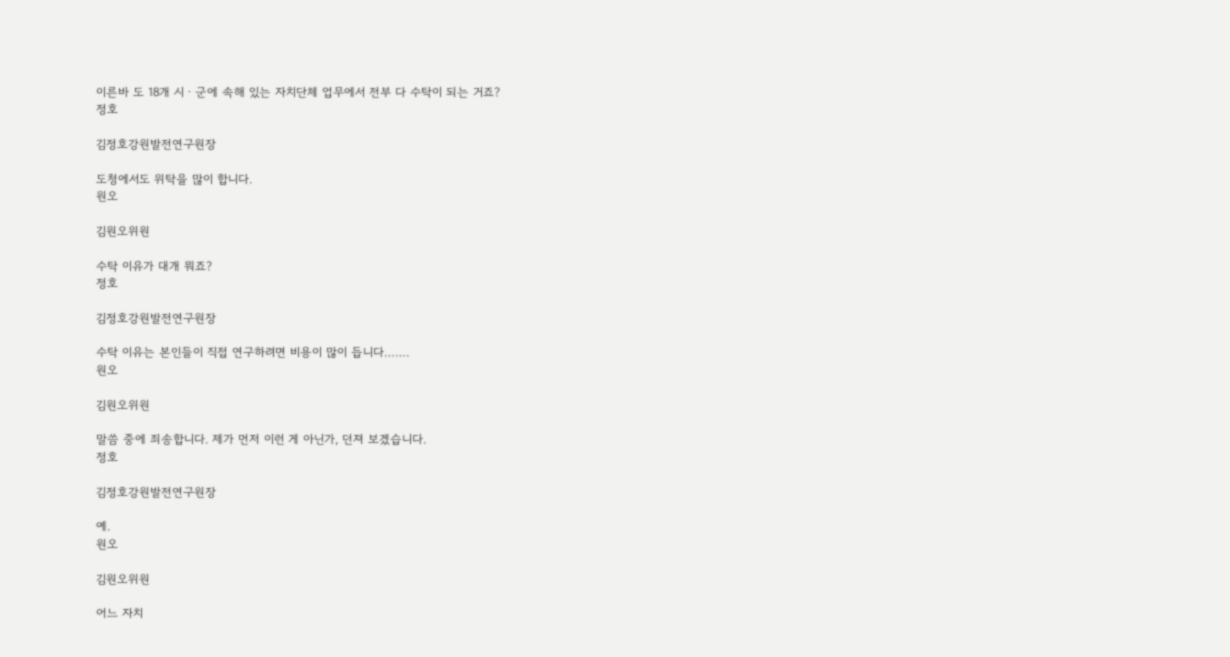이른바 도 18개 시ㆍ군에 속해 있는 자치단체 업무에서 전부 다 수탁이 되는 거죠?
정호

김정호강원발전연구원장

도청에서도 위탁을 많이 합니다.
원오

김원오위원

수탁 이유가 대개 뭐죠?
정호

김정호강원발전연구원장

수탁 이유는 본인들이 직접 연구하려면 비용이 많이 듭니다…….
원오

김원오위원

말씀 중에 죄송합니다. 제가 먼저 이런 게 아닌가, 던져 보겠습니다.
정호

김정호강원발전연구원장

예.
원오

김원오위원

어느 자치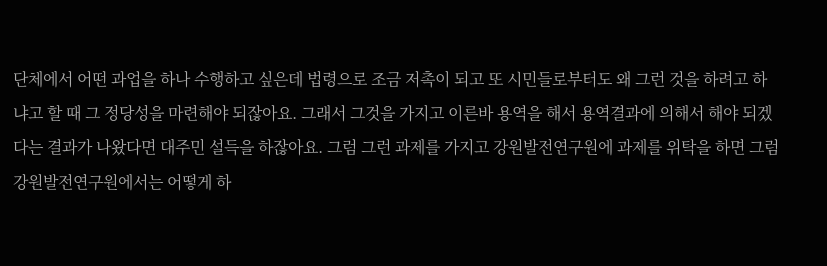단체에서 어떤 과업을 하나 수행하고 싶은데 법령으로 조금 저촉이 되고 또 시민들로부터도 왜 그런 것을 하려고 하냐고 할 때 그 정당성을 마련해야 되잖아요. 그래서 그것을 가지고 이른바 용역을 해서 용역결과에 의해서 해야 되겠다는 결과가 나왔다면 대주민 설득을 하잖아요. 그럼 그런 과제를 가지고 강원발전연구원에 과제를 위탁을 하면 그럼 강원발전연구원에서는 어떻게 하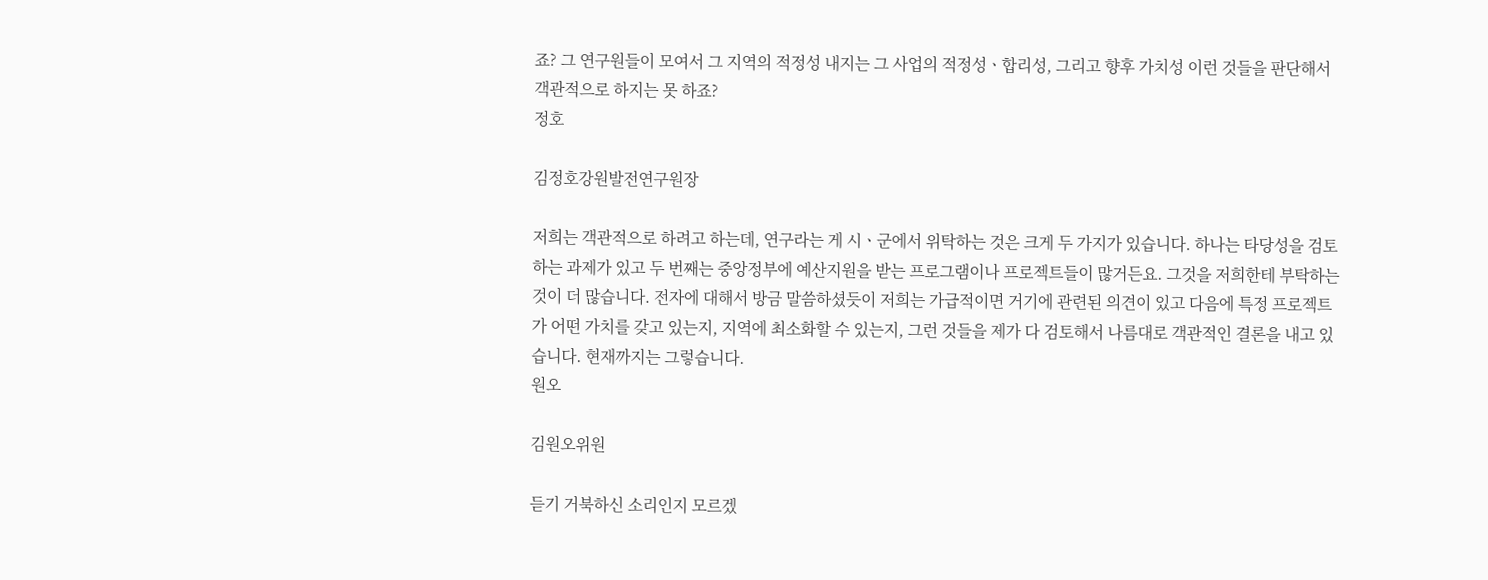죠? 그 연구원들이 모여서 그 지역의 적정성 내지는 그 사업의 적정성ㆍ합리성, 그리고 향후 가치성 이런 것들을 판단해서 객관적으로 하지는 못 하죠?
정호

김정호강원발전연구원장

저희는 객관적으로 하려고 하는데, 연구라는 게 시ㆍ군에서 위탁하는 것은 크게 두 가지가 있습니다. 하나는 타당성을 검토하는 과제가 있고 두 번째는 중앙정부에 예산지원을 받는 프로그램이나 프로젝트들이 많거든요. 그것을 저희한테 부탁하는 것이 더 많습니다. 전자에 대해서 방금 말씀하셨듯이 저희는 가급적이면 거기에 관련된 의견이 있고 다음에 특정 프로젝트가 어떤 가치를 갖고 있는지, 지역에 최소화할 수 있는지, 그런 것들을 제가 다 검토해서 나름대로 객관적인 결론을 내고 있습니다. 현재까지는 그렇습니다.
원오

김원오위원

듣기 거북하신 소리인지 모르겠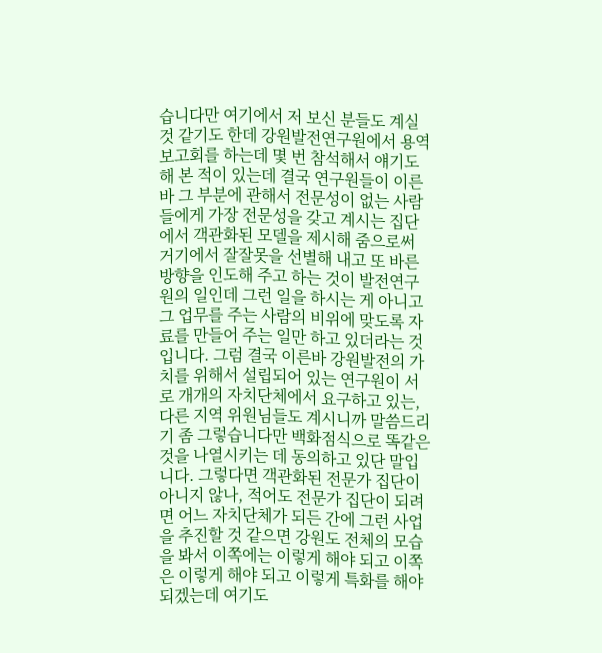습니다만 여기에서 저 보신 분들도 계실 것 같기도 한데 강원발전연구원에서 용역 보고회를 하는데 몇 번 참석해서 얘기도 해 본 적이 있는데 결국 연구원들이 이른바 그 부분에 관해서 전문성이 없는 사람들에게 가장 전문성을 갖고 계시는 집단에서 객관화된 모델을 제시해 줌으로써 거기에서 잘잘못을 선별해 내고 또 바른 방향을 인도해 주고 하는 것이 발전연구원의 일인데 그런 일을 하시는 게 아니고 그 업무를 주는 사람의 비위에 맞도록 자료를 만들어 주는 일만 하고 있더라는 것입니다. 그럼 결국 이른바 강원발전의 가치를 위해서 설립되어 있는 연구원이 서로 개개의 자치단체에서 요구하고 있는, 다른 지역 위원님들도 계시니까 말씀드리기 좀 그렇습니다만 백화점식으로 똑같은 것을 나열시키는 데 동의하고 있단 말입니다. 그렇다면 객관화된 전문가 집단이 아니지 않나, 적어도 전문가 집단이 되려면 어느 자치단체가 되든 간에 그런 사업을 추진할 것 같으면 강원도 전체의 모습을 봐서 이쪽에는 이렇게 해야 되고 이쪽은 이렇게 해야 되고 이렇게 특화를 해야 되겠는데 여기도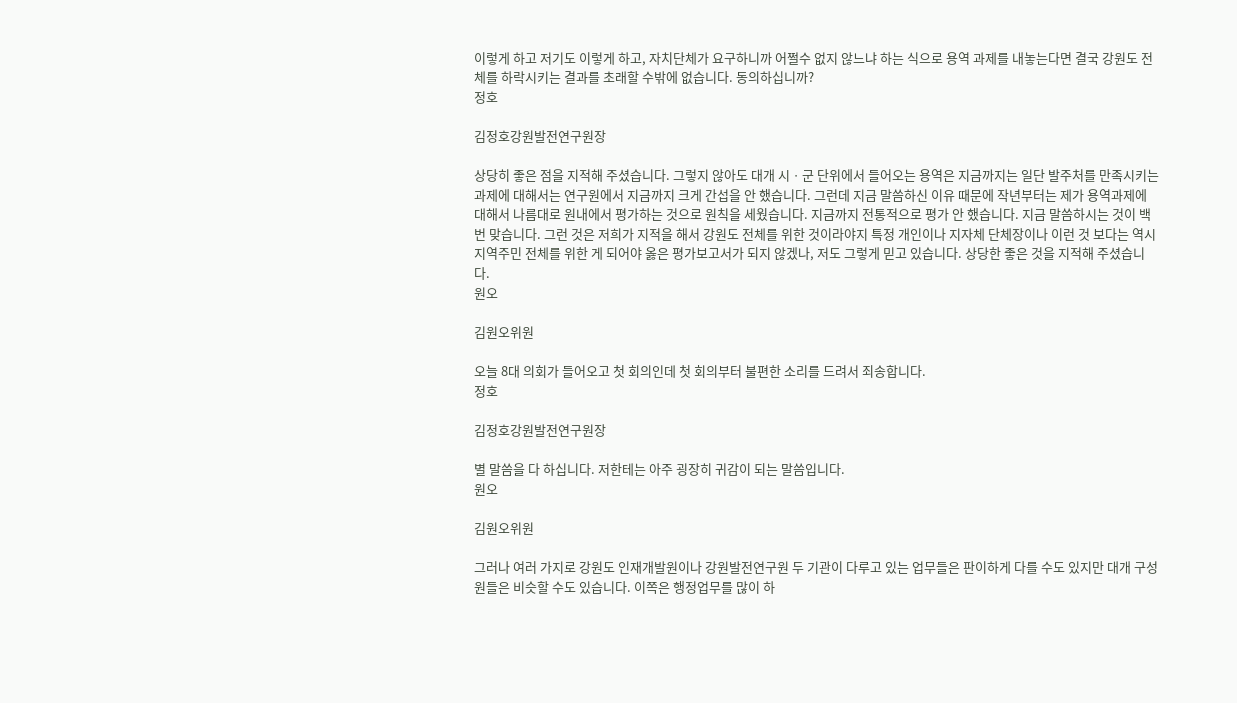이렇게 하고 저기도 이렇게 하고, 자치단체가 요구하니까 어쩔수 없지 않느냐 하는 식으로 용역 과제를 내놓는다면 결국 강원도 전체를 하락시키는 결과를 초래할 수밖에 없습니다. 동의하십니까?
정호

김정호강원발전연구원장

상당히 좋은 점을 지적해 주셨습니다. 그렇지 않아도 대개 시ㆍ군 단위에서 들어오는 용역은 지금까지는 일단 발주처를 만족시키는 과제에 대해서는 연구원에서 지금까지 크게 간섭을 안 했습니다. 그런데 지금 말씀하신 이유 때문에 작년부터는 제가 용역과제에 대해서 나름대로 원내에서 평가하는 것으로 원칙을 세웠습니다. 지금까지 전통적으로 평가 안 했습니다. 지금 말씀하시는 것이 백번 맞습니다. 그런 것은 저희가 지적을 해서 강원도 전체를 위한 것이라야지 특정 개인이나 지자체 단체장이나 이런 것 보다는 역시 지역주민 전체를 위한 게 되어야 옳은 평가보고서가 되지 않겠나, 저도 그렇게 믿고 있습니다. 상당한 좋은 것을 지적해 주셨습니다.
원오

김원오위원

오늘 8대 의회가 들어오고 첫 회의인데 첫 회의부터 불편한 소리를 드려서 죄송합니다.
정호

김정호강원발전연구원장

별 말씀을 다 하십니다. 저한테는 아주 굉장히 귀감이 되는 말씀입니다.
원오

김원오위원

그러나 여러 가지로 강원도 인재개발원이나 강원발전연구원 두 기관이 다루고 있는 업무들은 판이하게 다를 수도 있지만 대개 구성원들은 비슷할 수도 있습니다. 이쪽은 행정업무를 많이 하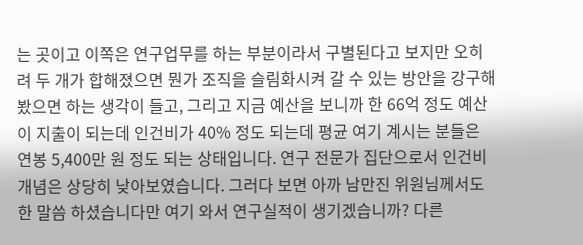는 곳이고 이쪽은 연구업무를 하는 부분이라서 구별된다고 보지만 오히려 두 개가 합해졌으면 뭔가 조직을 슬림화시켜 갈 수 있는 방안을 강구해 봤으면 하는 생각이 들고, 그리고 지금 예산을 보니까 한 66억 정도 예산이 지출이 되는데 인건비가 40% 정도 되는데 평균 여기 계시는 분들은 연봉 5,400만 원 정도 되는 상태입니다. 연구 전문가 집단으로서 인건비 개념은 상당히 낮아보였습니다. 그러다 보면 아까 남만진 위원님께서도 한 말씀 하셨습니다만 여기 와서 연구실적이 생기겠습니까? 다른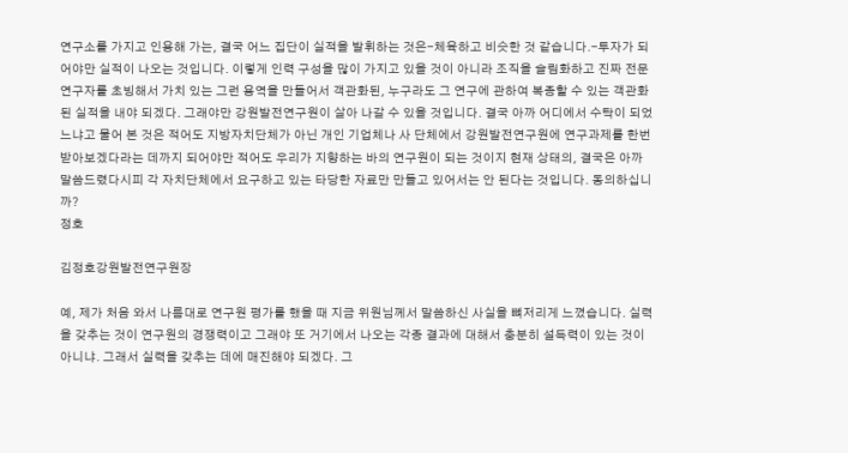연구소를 가지고 인용해 가는, 결국 어느 집단이 실적을 발휘하는 것은-체육하고 비슷한 것 같습니다.-투자가 되어야만 실적이 나오는 것입니다. 이렇게 인력 구성을 많이 가지고 있을 것이 아니라 조직을 슬림화하고 진짜 전문 연구자를 초빙해서 가치 있는 그런 용역을 만들어서 객관화된, 누구라도 그 연구에 관하여 복종할 수 있는 객관화된 실적을 내야 되겠다. 그래야만 강원발전연구원이 살아 나갈 수 있을 것입니다. 결국 아까 어디에서 수탁이 되었느냐고 물어 본 것은 적어도 지방자치단체가 아닌 개인 기업체나 사 단체에서 강원발전연구원에 연구과제를 한번 받아보겠다라는 데까지 되어야만 적어도 우리가 지향하는 바의 연구원이 되는 것이지 현재 상태의, 결국은 아까 말씀드렸다시피 각 자치단체에서 요구하고 있는 타당한 자료만 만들고 있어서는 안 된다는 것입니다. 동의하십니까?
정호

김정호강원발전연구원장

예, 제가 처음 와서 나름대로 연구원 평가를 했을 때 지금 위원님께서 말씀하신 사실을 뼈저리게 느꼈습니다. 실력을 갖추는 것이 연구원의 경쟁력이고 그래야 또 거기에서 나오는 각종 결과에 대해서 충분히 설득력이 있는 것이 아니냐. 그래서 실력을 갖추는 데에 매진해야 되겠다. 그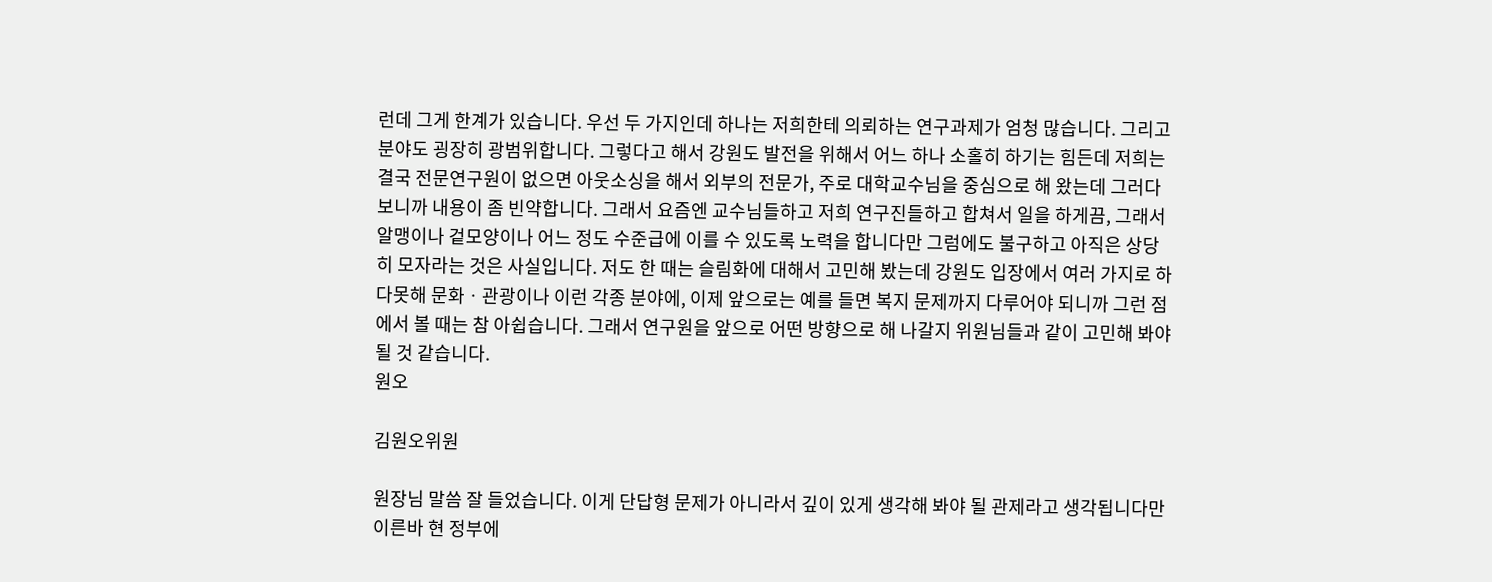런데 그게 한계가 있습니다. 우선 두 가지인데 하나는 저희한테 의뢰하는 연구과제가 엄청 많습니다. 그리고 분야도 굉장히 광범위합니다. 그렇다고 해서 강원도 발전을 위해서 어느 하나 소홀히 하기는 힘든데 저희는 결국 전문연구원이 없으면 아웃소싱을 해서 외부의 전문가, 주로 대학교수님을 중심으로 해 왔는데 그러다 보니까 내용이 좀 빈약합니다. 그래서 요즘엔 교수님들하고 저희 연구진들하고 합쳐서 일을 하게끔, 그래서 알맹이나 겉모양이나 어느 정도 수준급에 이를 수 있도록 노력을 합니다만 그럼에도 불구하고 아직은 상당히 모자라는 것은 사실입니다. 저도 한 때는 슬림화에 대해서 고민해 봤는데 강원도 입장에서 여러 가지로 하다못해 문화ㆍ관광이나 이런 각종 분야에, 이제 앞으로는 예를 들면 복지 문제까지 다루어야 되니까 그런 점에서 볼 때는 참 아쉽습니다. 그래서 연구원을 앞으로 어떤 방향으로 해 나갈지 위원님들과 같이 고민해 봐야 될 것 같습니다.
원오

김원오위원

원장님 말씀 잘 들었습니다. 이게 단답형 문제가 아니라서 깊이 있게 생각해 봐야 될 관제라고 생각됩니다만 이른바 현 정부에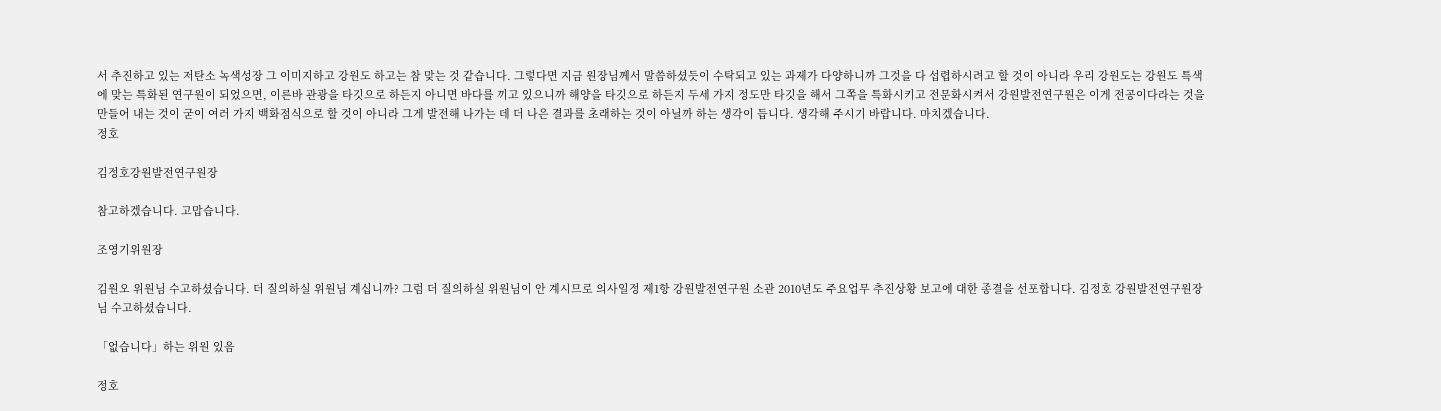서 추진하고 있는 저탄소 녹색성장 그 이미지하고 강원도 하고는 참 맞는 것 같습니다. 그렇다면 지금 원장님께서 말씀하셨듯이 수탁되고 있는 과제가 다양하니까 그것을 다 섭렵하시려고 할 것이 아니라 우리 강원도는 강원도 특색에 맞는 특화된 연구원이 되었으면, 이른바 관광을 타깃으로 하든지 아니면 바다를 끼고 있으니까 해양을 타깃으로 하든지 두세 가지 정도만 타깃을 해서 그쪽을 특화시키고 전문화시켜서 강원발전연구원은 이게 전공이다라는 것을 만들어 내는 것이 굳이 여러 가지 백화점식으로 할 것이 아니라 그게 발전해 나가는 데 더 나은 결과를 초래하는 것이 아닐까 하는 생각이 듭니다. 생각해 주시기 바랍니다. 마치겠습니다.
정호

김정호강원발전연구원장

참고하겠습니다. 고맙습니다.

조영기위원장

김원오 위원님 수고하셨습니다. 더 질의하실 위원님 계십니까? 그럼 더 질의하실 위원님이 안 계시므로 의사일정 제1항 강원발전연구원 소관 2010년도 주요업무 추진상황 보고에 대한 종결을 선포합니다. 김정호 강원발전연구원장님 수고하셨습니다.

「없습니다」하는 위원 있음

정호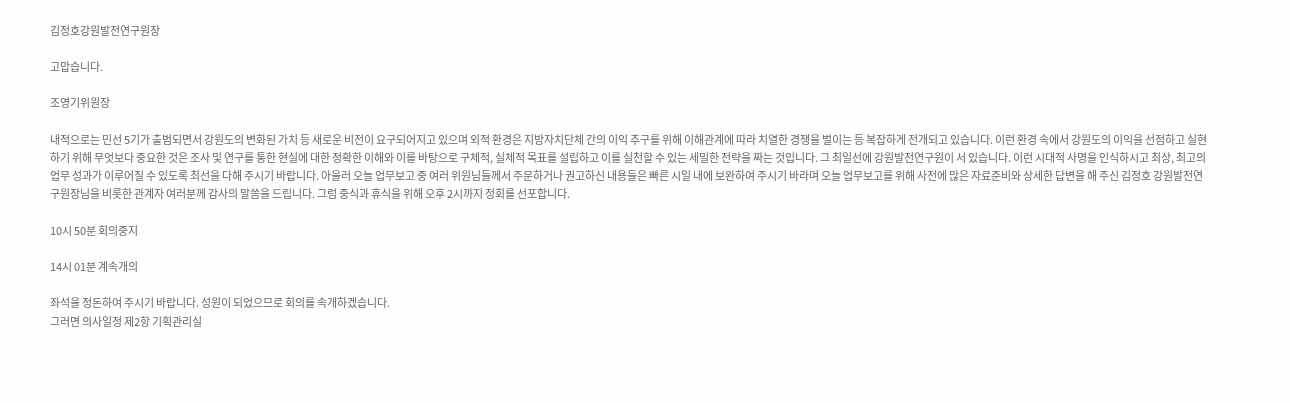김정호강원발전연구원장

고맙습니다.

조영기위원장

내적으로는 민선 5기가 출범되면서 강원도의 변화된 가치 등 새로운 비전이 요구되어지고 있으며 외적 환경은 지방자치단체 간의 이익 추구를 위해 이해관계에 따라 치열한 경쟁을 벌이는 등 복잡하게 전개되고 있습니다. 이런 환경 속에서 강원도의 이익을 선점하고 실현하기 위해 무엇보다 중요한 것은 조사 및 연구를 통한 현실에 대한 정확한 이해와 이를 바탕으로 구체적, 실체적 목표를 설립하고 이를 실천할 수 있는 세밀한 전략을 짜는 것입니다. 그 최일선에 강원발전연구원이 서 있습니다. 이런 시대적 사명을 인식하시고 최상, 최고의 업무 성과가 이루어질 수 있도록 최선을 다해 주시기 바랍니다. 아울러 오늘 업무보고 중 여러 위원님들께서 주문하거나 권고하신 내용들은 빠른 시일 내에 보완하여 주시기 바라며 오늘 업무보고를 위해 사전에 많은 자료준비와 상세한 답변을 해 주신 김정호 강원발전연구원장님을 비롯한 관계자 여러분께 감사의 말씀을 드립니다. 그럼 중식과 휴식을 위해 오후 2시까지 정회를 선포합니다.

10시 50분 회의중지

14시 01분 계속개의

좌석을 정돈하여 주시기 바랍니다. 성원이 되었으므로 회의를 속개하겠습니다.
그러면 의사일정 제2항 기획관리실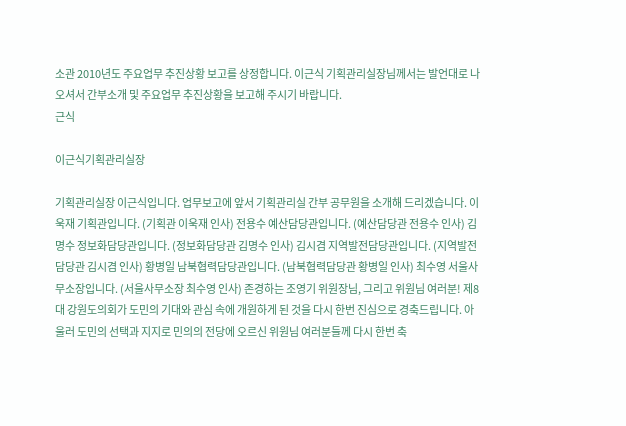소관 2010년도 주요업무 추진상황 보고를 상정합니다. 이근식 기획관리실장님께서는 발언대로 나오셔서 간부소개 및 주요업무 추진상황을 보고해 주시기 바랍니다.
근식

이근식기획관리실장

기획관리실장 이근식입니다. 업무보고에 앞서 기획관리실 간부 공무원을 소개해 드리겠습니다. 이욱재 기획관입니다. (기획관 이욱재 인사) 전용수 예산담당관입니다. (예산담당관 전용수 인사) 김명수 정보화담당관입니다. (정보화담당관 김명수 인사) 김시겸 지역발전담당관입니다. (지역발전담당관 김시겸 인사) 황병일 남북협력담당관입니다. (남북협력담당관 황병일 인사) 최수영 서울사무소장입니다. (서울사무소장 최수영 인사) 존경하는 조영기 위원장님, 그리고 위원님 여러분! 제8대 강원도의회가 도민의 기대와 관심 속에 개원하게 된 것을 다시 한번 진심으로 경축드립니다. 아울러 도민의 선택과 지지로 민의의 전당에 오르신 위원님 여러분들께 다시 한번 축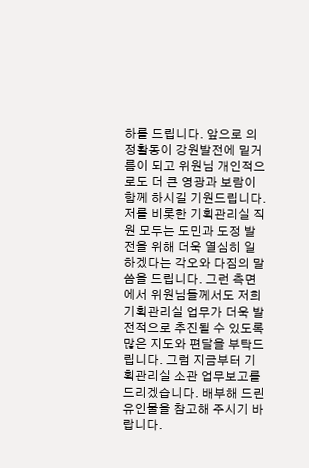하를 드립니다. 앞으로 의정활동이 강원발전에 밑거름이 되고 위원님 개인적으로도 더 큰 영광과 보람이 함께 하시길 기원드립니다. 저를 비롯한 기획관리실 직원 모두는 도민과 도정 발전을 위해 더욱 열심히 일하겠다는 각오와 다짐의 말씀을 드립니다. 그런 측면에서 위원님들께서도 저희 기획관리실 업무가 더욱 발전적으로 추진될 수 있도록 많은 지도와 편달을 부탁드립니다. 그럼 지금부터 기획관리실 소관 업무보고를 드리겠습니다. 배부해 드린 유인물을 참고해 주시기 바랍니다.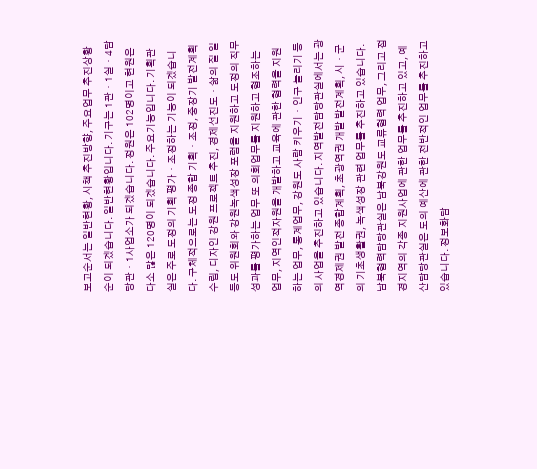보고순서는 일반현황, 시책 추진방향, 주요업무 추진상황 순이 되겠습니다. 일반현황입니다. 기구는 1관ㆍ1실ㆍ4담당관ㆍ1사업소가 되겠습니다. 정원은 102명이고 현원은 다소 많은 120명이 되겠습니다. 주요기능입니다. 기획관실은 주로 도정의 기획 평가ㆍ조정하는 기능이 되겠습니다. 구체적으로는 도정 종합 기획ㆍ조정, 중장기 발전계획 수립, 디자인 강원 프로젝트 추진, 경제선진도ㆍ삶의 질 일등도 위원회와 강원녹색성장 포럼을 지원하고 도정의 직무성과를 평가하는 업무 또 의회업무를 지원하고 협조하는 업무, 지역인적자원을 개발하고 교육에 관한 협력을 지원하는 업무, 통계업무, 강원도 사람 키우기ㆍ인구 늘리기 등의 사업을 추진하고 있습니다. 지역발전담당관실에서는 광역경제권 발전 종합계획, 초광역권 개발 발전계획, 시ㆍ군의 기초생활권, 녹색성장 관련 업무를 추진하고 있습니다. 남북협력담당관실은 남북강원도 교류협력 업무, 그리고 접경지역의 각종 지원사업에 관한 업무를 추진하고 있고, 예산담당관실은 도의 예산에 관한 전반적인 업무를 추진하고 있습니다. 정보화담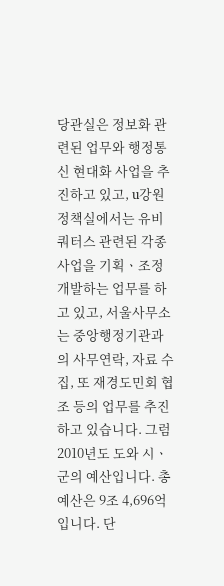당관실은 정보화 관련된 업무와 행정통신 현대화 사업을 추진하고 있고, u강원정책실에서는 유비쿼터스 관련된 각종 사업을 기획ㆍ조정 개발하는 업무를 하고 있고, 서울사무소는 중앙행정기관과의 사무연락, 자료 수집, 또 재경도민회 협조 등의 업무를 추진하고 있습니다. 그럼 2010년도 도와 시ㆍ군의 예산입니다. 총 예산은 9조 4,696억입니다. 단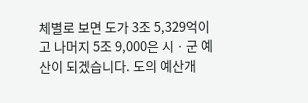체별로 보면 도가 3조 5,329억이고 나머지 5조 9,000은 시ㆍ군 예산이 되겠습니다. 도의 예산개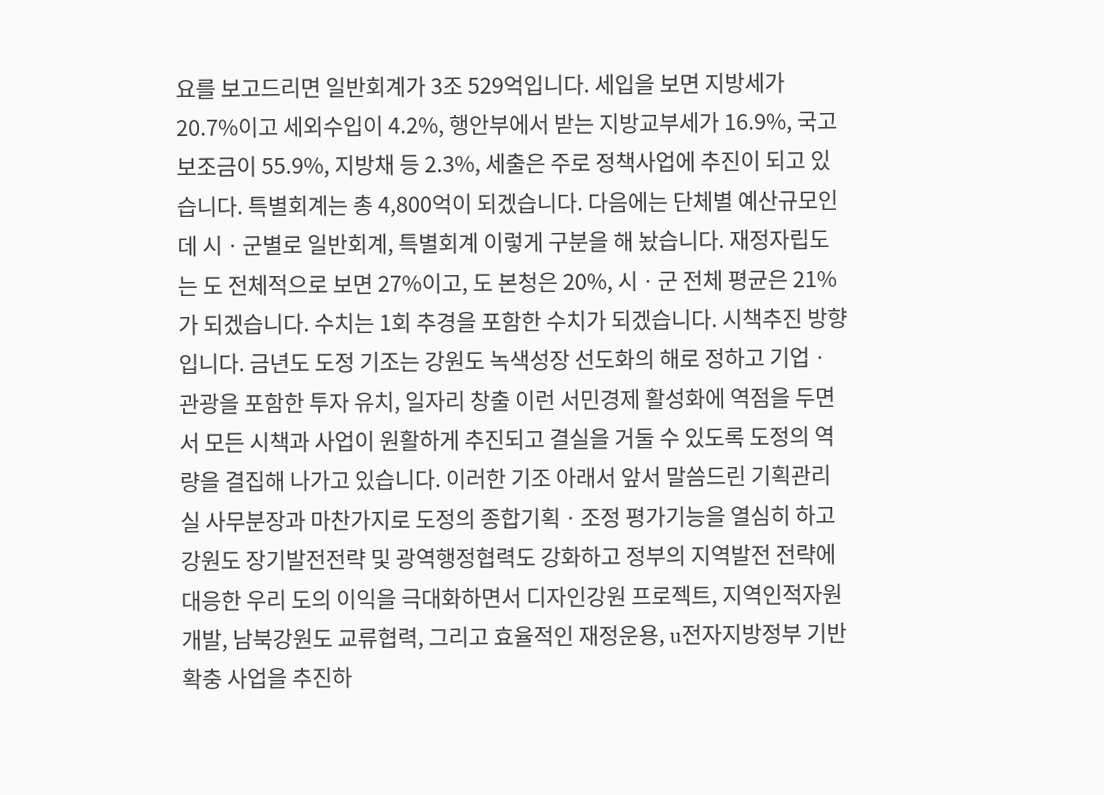요를 보고드리면 일반회계가 3조 529억입니다. 세입을 보면 지방세가 20.7%이고 세외수입이 4.2%, 행안부에서 받는 지방교부세가 16.9%, 국고보조금이 55.9%, 지방채 등 2.3%, 세출은 주로 정책사업에 추진이 되고 있습니다. 특별회계는 총 4,800억이 되겠습니다. 다음에는 단체별 예산규모인데 시ㆍ군별로 일반회계, 특별회계 이렇게 구분을 해 놨습니다. 재정자립도는 도 전체적으로 보면 27%이고, 도 본청은 20%, 시ㆍ군 전체 평균은 21%가 되겠습니다. 수치는 1회 추경을 포함한 수치가 되겠습니다. 시책추진 방향입니다. 금년도 도정 기조는 강원도 녹색성장 선도화의 해로 정하고 기업ㆍ관광을 포함한 투자 유치, 일자리 창출 이런 서민경제 활성화에 역점을 두면서 모든 시책과 사업이 원활하게 추진되고 결실을 거둘 수 있도록 도정의 역량을 결집해 나가고 있습니다. 이러한 기조 아래서 앞서 말씀드린 기획관리실 사무분장과 마찬가지로 도정의 종합기획ㆍ조정 평가기능을 열심히 하고 강원도 장기발전전략 및 광역행정협력도 강화하고 정부의 지역발전 전략에 대응한 우리 도의 이익을 극대화하면서 디자인강원 프로젝트, 지역인적자원 개발, 남북강원도 교류협력, 그리고 효율적인 재정운용, u전자지방정부 기반 확충 사업을 추진하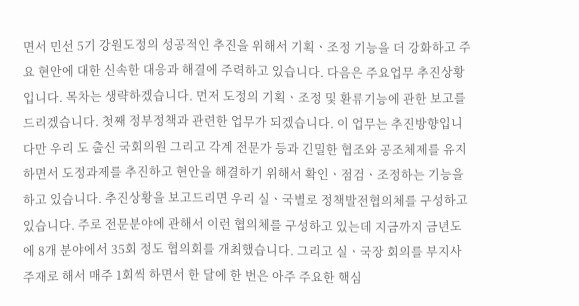면서 민선 5기 강원도정의 성공적인 추진을 위해서 기획ㆍ조정 기능을 더 강화하고 주요 현안에 대한 신속한 대응과 해결에 주력하고 있습니다. 다음은 주요업무 추진상황입니다. 목차는 생략하겠습니다. 먼저 도정의 기획ㆍ조정 및 환류기능에 관한 보고를 드리겠습니다. 첫째 정부정책과 관련한 업무가 되겠습니다. 이 업무는 추진방향입니다만 우리 도 출신 국회의원 그리고 각계 전문가 등과 긴밀한 협조와 공조체제를 유지하면서 도정과제를 추진하고 현안을 해결하기 위해서 확인ㆍ점검ㆍ조정하는 기능을 하고 있습니다. 추진상황을 보고드리면 우리 실ㆍ국별로 정책발전협의체를 구성하고 있습니다. 주로 전문분야에 관해서 이런 협의체를 구성하고 있는데 지금까지 금년도에 8개 분야에서 35회 정도 협의회를 개최했습니다. 그리고 실ㆍ국장 회의를 부지사 주재로 해서 매주 1회씩 하면서 한 달에 한 번은 아주 주요한 핵심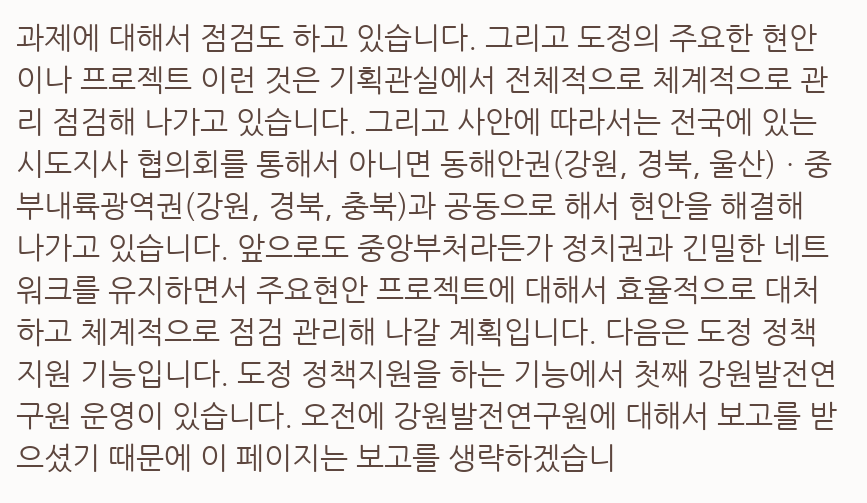과제에 대해서 점검도 하고 있습니다. 그리고 도정의 주요한 현안이나 프로젝트 이런 것은 기획관실에서 전체적으로 체계적으로 관리 점검해 나가고 있습니다. 그리고 사안에 따라서는 전국에 있는 시도지사 협의회를 통해서 아니면 동해안권(강원, 경북, 울산)ㆍ중부내륙광역권(강원, 경북, 충북)과 공동으로 해서 현안을 해결해 나가고 있습니다. 앞으로도 중앙부처라든가 정치권과 긴밀한 네트워크를 유지하면서 주요현안 프로젝트에 대해서 효율적으로 대처하고 체계적으로 점검 관리해 나갈 계획입니다. 다음은 도정 정책지원 기능입니다. 도정 정책지원을 하는 기능에서 첫째 강원발전연구원 운영이 있습니다. 오전에 강원발전연구원에 대해서 보고를 받으셨기 때문에 이 페이지는 보고를 생략하겠습니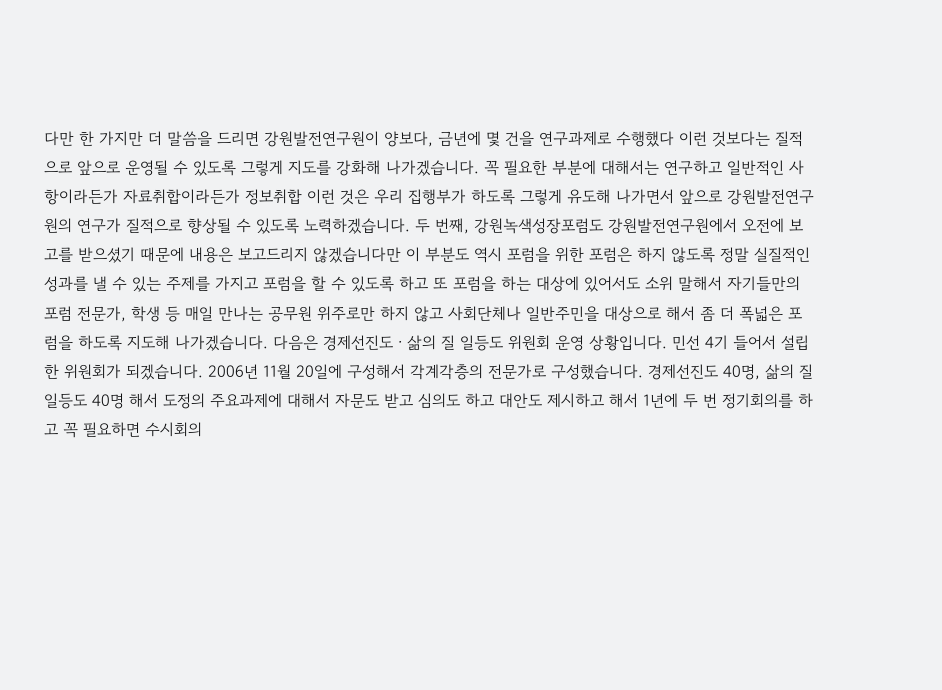다만 한 가지만 더 말씀을 드리면 강원발전연구원이 양보다, 금년에 몇 건을 연구과제로 수행했다 이런 것보다는 질적으로 앞으로 운영될 수 있도록 그렇게 지도를 강화해 나가겠습니다. 꼭 필요한 부분에 대해서는 연구하고 일반적인 사항이라든가 자료취합이라든가 정보취합 이런 것은 우리 집행부가 하도록 그렇게 유도해 나가면서 앞으로 강원발전연구원의 연구가 질적으로 향상될 수 있도록 노력하겠습니다. 두 번째, 강원녹색성장포럼도 강원발전연구원에서 오전에 보고를 받으셨기 때문에 내용은 보고드리지 않겠습니다만 이 부분도 역시 포럼을 위한 포럼은 하지 않도록 정말 실질적인 성과를 낼 수 있는 주제를 가지고 포럼을 할 수 있도록 하고 또 포럼을 하는 대상에 있어서도 소위 말해서 자기들만의 포럼 전문가, 학생 등 매일 만나는 공무원 위주로만 하지 않고 사회단체나 일반주민을 대상으로 해서 좀 더 폭넓은 포럼을 하도록 지도해 나가겠습니다. 다음은 경제선진도ㆍ삶의 질 일등도 위원회 운영 상황입니다. 민선 4기 들어서 설립한 위원회가 되겠습니다. 2006년 11월 20일에 구성해서 각계각층의 전문가로 구성했습니다. 경제선진도 40명, 삶의 질 일등도 40명 해서 도정의 주요과제에 대해서 자문도 받고 심의도 하고 대안도 제시하고 해서 1년에 두 번 정기회의를 하고 꼭 필요하면 수시회의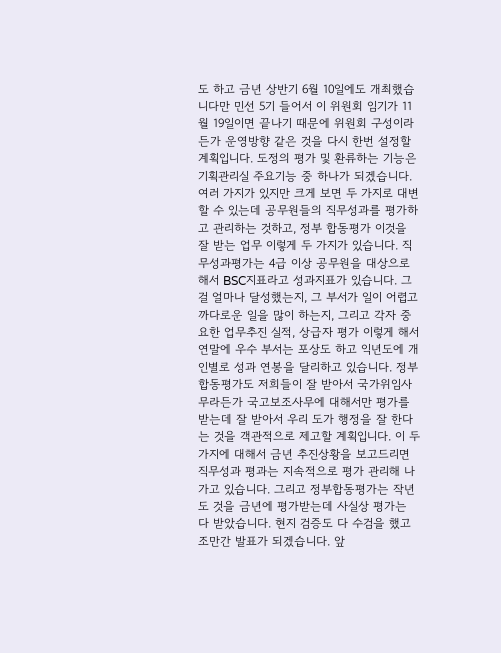도 하고 금년 상반기 6월 10일에도 개최했습니다만 민선 5기 들어서 이 위원회 임기가 11월 19일이면 끝나기 때문에 위원회 구성이라든가 운영방향 같은 것을 다시 한번 설정할 계획입니다. 도정의 평가 및 환류하는 기능은 기획관리실 주요기능 중 하나가 되겠습니다. 여러 가지가 있지만 크게 보면 두 가지로 대변할 수 있는데 공무원들의 직무성과를 평가하고 관리하는 것하고, 정부 합동평가 이것을 잘 받는 업무 이렇게 두 가지가 있습니다. 직무성과평가는 4급 이상 공무원을 대상으로 해서 BSC지표라고 성과지표가 있습니다. 그걸 얼마나 달성했는지, 그 부서가 일이 어렵고 까다로운 일을 많이 하는지, 그리고 각자 중요한 업무추진 실적, 상급자 평가 이렇게 해서 연말에 우수 부서는 포상도 하고 익년도에 개인별로 성과 연봉을 달리하고 있습니다. 정부합동평가도 저희들이 잘 받아서 국가위임사무라든가 국고보조사무에 대해서만 평가를 받는데 잘 받아서 우리 도가 행정을 잘 한다는 것을 객관적으로 제고할 계획입니다. 이 두 가지에 대해서 금년 추진상황을 보고드리면 직무성과 평과는 지속적으로 평가 관리해 나가고 있습니다. 그리고 정부합동평가는 작년도 것을 금년에 평가받는데 사실상 평가는 다 받았습니다. 현지 검증도 다 수검을 했고 조만간 발표가 되겠습니다. 앞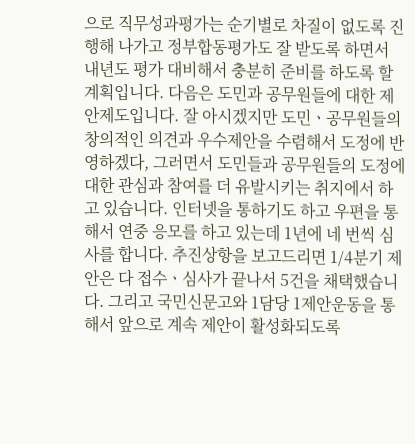으로 직무성과평가는 순기별로 차질이 없도록 진행해 나가고 정부합동평가도 잘 받도록 하면서 내년도 평가 대비해서 충분히 준비를 하도록 할 계획입니다. 다음은 도민과 공무원들에 대한 제안제도입니다. 잘 아시겠지만 도민ㆍ공무원들의 창의적인 의견과 우수제안을 수렴해서 도정에 반영하겠다, 그러면서 도민들과 공무원들의 도정에 대한 관심과 참여를 더 유발시키는 취지에서 하고 있습니다. 인터넷을 통하기도 하고 우편을 통해서 연중 응모를 하고 있는데 1년에 네 번씩 심사를 합니다. 추진상항을 보고드리면 1/4분기 제안은 다 접수ㆍ심사가 끝나서 5건을 채택했습니다. 그리고 국민신문고와 1담당 1제안운동을 통해서 앞으로 계속 제안이 활성화되도록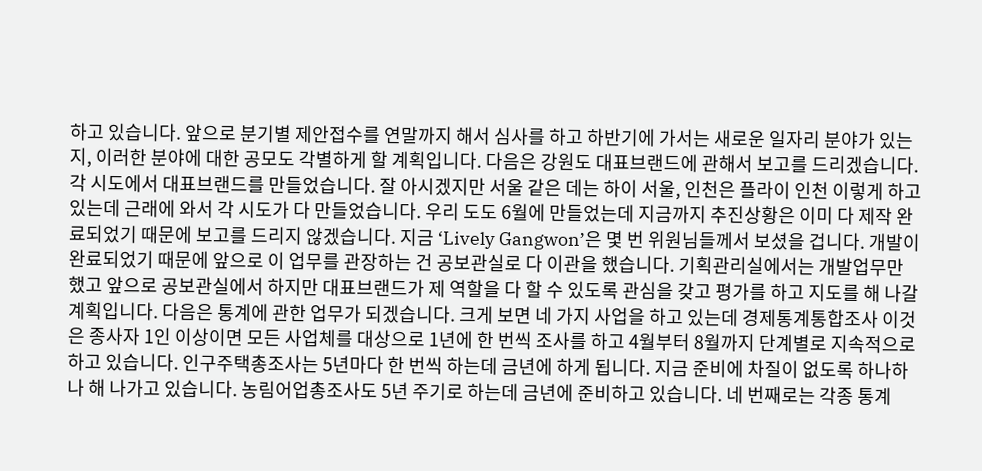하고 있습니다. 앞으로 분기별 제안접수를 연말까지 해서 심사를 하고 하반기에 가서는 새로운 일자리 분야가 있는지, 이러한 분야에 대한 공모도 각별하게 할 계획입니다. 다음은 강원도 대표브랜드에 관해서 보고를 드리겠습니다. 각 시도에서 대표브랜드를 만들었습니다. 잘 아시겠지만 서울 같은 데는 하이 서울, 인천은 플라이 인천 이렇게 하고 있는데 근래에 와서 각 시도가 다 만들었습니다. 우리 도도 6월에 만들었는데 지금까지 추진상황은 이미 다 제작 완료되었기 때문에 보고를 드리지 않겠습니다. 지금 ‘Lively Gangwon’은 몇 번 위원님들께서 보셨을 겁니다. 개발이 완료되었기 때문에 앞으로 이 업무를 관장하는 건 공보관실로 다 이관을 했습니다. 기획관리실에서는 개발업무만 했고 앞으로 공보관실에서 하지만 대표브랜드가 제 역할을 다 할 수 있도록 관심을 갖고 평가를 하고 지도를 해 나갈 계획입니다. 다음은 통계에 관한 업무가 되겠습니다. 크게 보면 네 가지 사업을 하고 있는데 경제통계통합조사 이것은 종사자 1인 이상이면 모든 사업체를 대상으로 1년에 한 번씩 조사를 하고 4월부터 8월까지 단계별로 지속적으로 하고 있습니다. 인구주택총조사는 5년마다 한 번씩 하는데 금년에 하게 됩니다. 지금 준비에 차질이 없도록 하나하나 해 나가고 있습니다. 농림어업총조사도 5년 주기로 하는데 금년에 준비하고 있습니다. 네 번째로는 각종 통계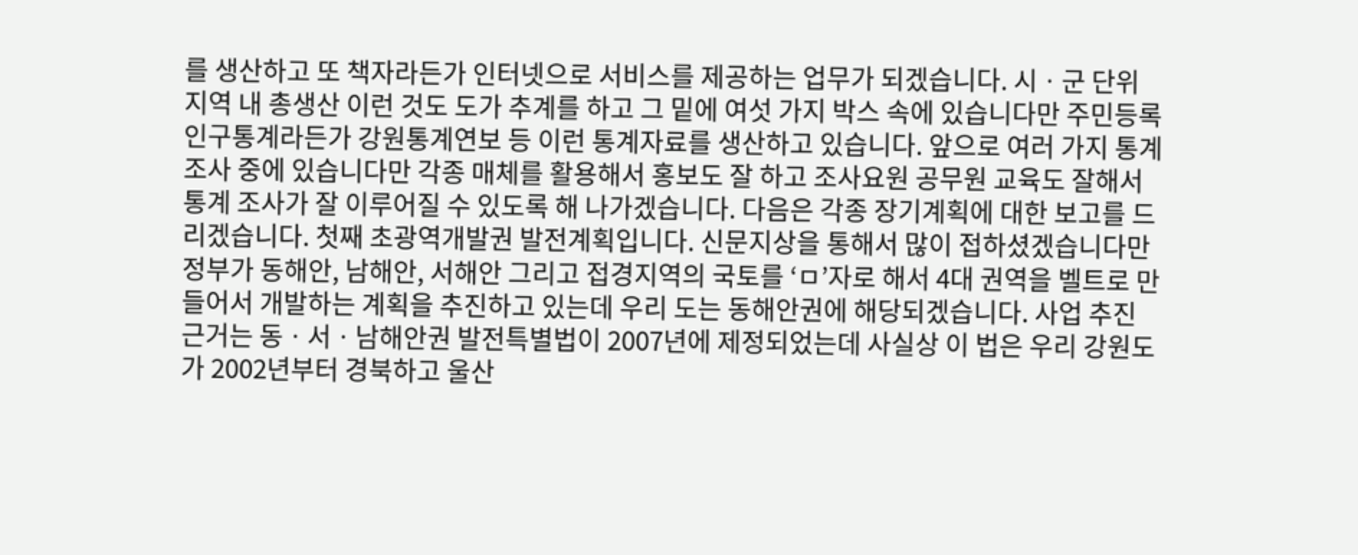를 생산하고 또 책자라든가 인터넷으로 서비스를 제공하는 업무가 되겠습니다. 시ㆍ군 단위 지역 내 총생산 이런 것도 도가 추계를 하고 그 밑에 여섯 가지 박스 속에 있습니다만 주민등록인구통계라든가 강원통계연보 등 이런 통계자료를 생산하고 있습니다. 앞으로 여러 가지 통계조사 중에 있습니다만 각종 매체를 활용해서 홍보도 잘 하고 조사요원 공무원 교육도 잘해서 통계 조사가 잘 이루어질 수 있도록 해 나가겠습니다. 다음은 각종 장기계획에 대한 보고를 드리겠습니다. 첫째 초광역개발권 발전계획입니다. 신문지상을 통해서 많이 접하셨겠습니다만 정부가 동해안, 남해안, 서해안 그리고 접경지역의 국토를 ‘ㅁ’자로 해서 4대 권역을 벨트로 만들어서 개발하는 계획을 추진하고 있는데 우리 도는 동해안권에 해당되겠습니다. 사업 추진 근거는 동ㆍ서ㆍ남해안권 발전특별법이 2007년에 제정되었는데 사실상 이 법은 우리 강원도가 2002년부터 경북하고 울산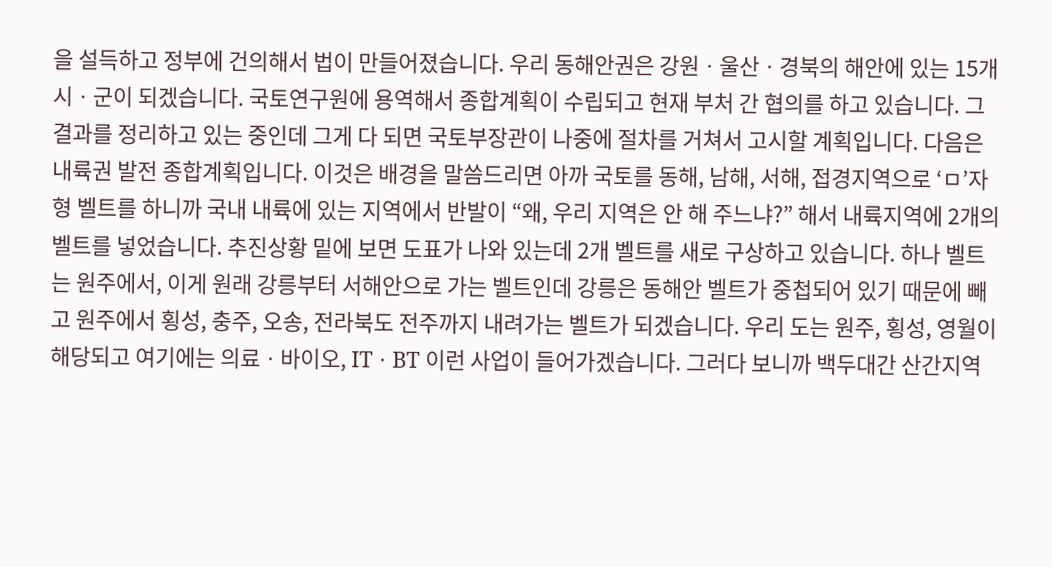을 설득하고 정부에 건의해서 법이 만들어졌습니다. 우리 동해안권은 강원ㆍ울산ㆍ경북의 해안에 있는 15개 시ㆍ군이 되겠습니다. 국토연구원에 용역해서 종합계획이 수립되고 현재 부처 간 협의를 하고 있습니다. 그 결과를 정리하고 있는 중인데 그게 다 되면 국토부장관이 나중에 절차를 거쳐서 고시할 계획입니다. 다음은 내륙권 발전 종합계획입니다. 이것은 배경을 말씀드리면 아까 국토를 동해, 남해, 서해, 접경지역으로 ‘ㅁ’자 형 벨트를 하니까 국내 내륙에 있는 지역에서 반발이 “왜, 우리 지역은 안 해 주느냐?” 해서 내륙지역에 2개의 벨트를 넣었습니다. 추진상황 밑에 보면 도표가 나와 있는데 2개 벨트를 새로 구상하고 있습니다. 하나 벨트는 원주에서, 이게 원래 강릉부터 서해안으로 가는 벨트인데 강릉은 동해안 벨트가 중첩되어 있기 때문에 빼고 원주에서 횡성, 충주, 오송, 전라북도 전주까지 내려가는 벨트가 되겠습니다. 우리 도는 원주, 횡성, 영월이 해당되고 여기에는 의료ㆍ바이오, ITㆍBT 이런 사업이 들어가겠습니다. 그러다 보니까 백두대간 산간지역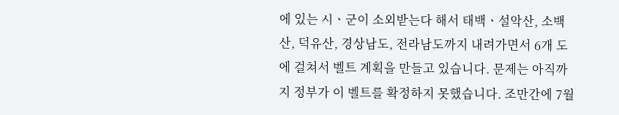에 있는 시ㆍ군이 소외받는다 해서 태백ㆍ설악산, 소백산, 덕유산, 경상남도, 전라남도까지 내려가면서 6개 도에 걸쳐서 벨트 계획을 만들고 있습니다. 문제는 아직까지 정부가 이 벨트를 확정하지 못했습니다. 조만간에 7월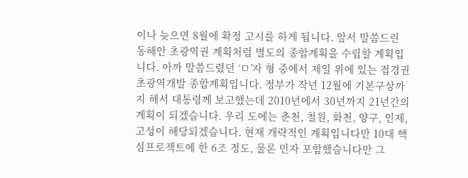이나 늦으면 8월에 확정 고시를 하게 됩니다. 앞서 말씀드린 동해안 초광역권 계획처럼 별도의 종합계획을 수립할 계획입니다. 아까 말씀드렸던 ‘ㅁ’자 형 중에서 제일 위에 있는 접경권 초광역개발 종합계획입니다. 정부가 작년 12월에 기본구상까지 해서 대통령께 보고했는데 2010년에서 30년까지 21년간의 계획이 되겠습니다. 우리 도에는 춘천, 철원, 화천, 양구, 인제, 고성이 해당되겠습니다. 현재 개략적인 계획입니다만 10대 핵심프로젝트에 한 6조 정도, 물론 민자 포함했습니다만 그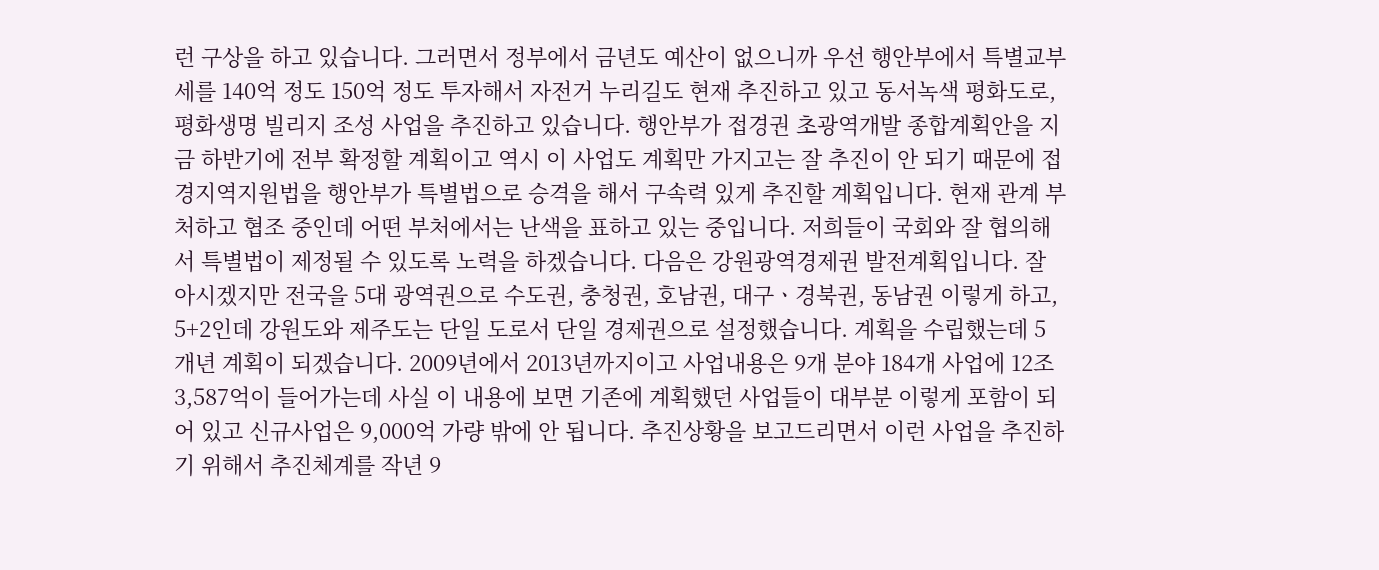런 구상을 하고 있습니다. 그러면서 정부에서 금년도 예산이 없으니까 우선 행안부에서 특별교부세를 140억 정도 150억 정도 투자해서 자전거 누리길도 현재 추진하고 있고 동서녹색 평화도로, 평화생명 빌리지 조성 사업을 추진하고 있습니다. 행안부가 접경권 초광역개발 종합계획안을 지금 하반기에 전부 확정할 계획이고 역시 이 사업도 계획만 가지고는 잘 추진이 안 되기 때문에 접경지역지원법을 행안부가 특별법으로 승격을 해서 구속력 있게 추진할 계획입니다. 현재 관계 부처하고 협조 중인데 어떤 부처에서는 난색을 표하고 있는 중입니다. 저희들이 국회와 잘 협의해서 특별법이 제정될 수 있도록 노력을 하겠습니다. 다음은 강원광역경제권 발전계획입니다. 잘 아시겠지만 전국을 5대 광역권으로 수도권, 충청권, 호남권, 대구ㆍ경북권, 동남권 이렇게 하고, 5+2인데 강원도와 제주도는 단일 도로서 단일 경제권으로 설정했습니다. 계획을 수립했는데 5개년 계획이 되겠습니다. 2009년에서 2013년까지이고 사업내용은 9개 분야 184개 사업에 12조 3,587억이 들어가는데 사실 이 내용에 보면 기존에 계획했던 사업들이 대부분 이렇게 포함이 되어 있고 신규사업은 9,000억 가량 밖에 안 됩니다. 추진상황을 보고드리면서 이런 사업을 추진하기 위해서 추진체계를 작년 9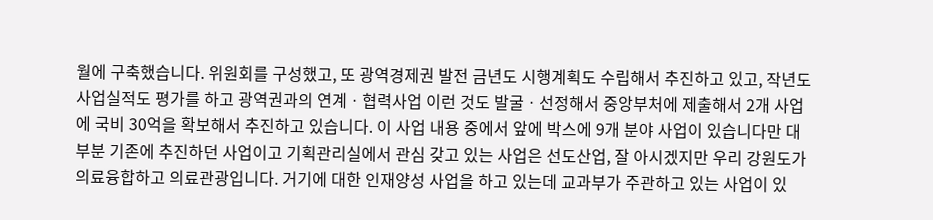월에 구축했습니다. 위원회를 구성했고, 또 광역경제권 발전 금년도 시행계획도 수립해서 추진하고 있고, 작년도 사업실적도 평가를 하고 광역권과의 연계ㆍ협력사업 이런 것도 발굴ㆍ선정해서 중앙부처에 제출해서 2개 사업에 국비 30억을 확보해서 추진하고 있습니다. 이 사업 내용 중에서 앞에 박스에 9개 분야 사업이 있습니다만 대부분 기존에 추진하던 사업이고 기획관리실에서 관심 갖고 있는 사업은 선도산업, 잘 아시겠지만 우리 강원도가 의료융합하고 의료관광입니다. 거기에 대한 인재양성 사업을 하고 있는데 교과부가 주관하고 있는 사업이 있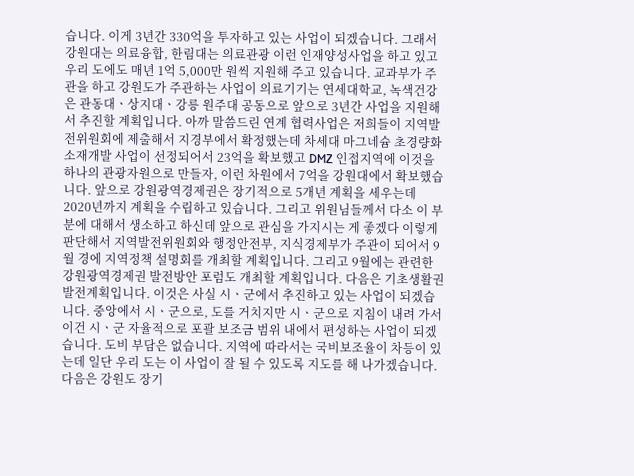습니다. 이게 3년간 330억을 투자하고 있는 사업이 되겠습니다. 그래서 강원대는 의료융합, 한림대는 의료관광 이런 인재양성사업을 하고 있고 우리 도에도 매년 1억 5,000만 원씩 지원해 주고 있습니다. 교과부가 주관을 하고 강원도가 주관하는 사업이 의료기기는 연세대학교, 녹색건강은 관동대ㆍ상지대ㆍ강릉 원주대 공동으로 앞으로 3년간 사업을 지원해서 추진할 계획입니다. 아까 말씀드린 연계 협력사업은 저희들이 지역발전위원회에 제출해서 지경부에서 확정했는데 차세대 마그네슘 초경량화 소재개발 사업이 선정되어서 23억을 확보했고 DMZ 인접지역에 이것을 하나의 관광자원으로 만들자, 이런 차원에서 7억을 강원대에서 확보했습니다. 앞으로 강원광역경제권은 장기적으로 5개년 계획을 세우는데 2020년까지 계획을 수립하고 있습니다. 그리고 위원님들께서 다소 이 부분에 대해서 생소하고 하신데 앞으로 관심을 가지시는 게 좋겠다 이렇게 판단해서 지역발전위원회와 행정안전부, 지식경제부가 주관이 되어서 9월 경에 지역정책 설명회를 개최할 계획입니다. 그리고 9월에는 관련한 강원광역경제권 발전방안 포럼도 개최할 계획입니다. 다음은 기초생활권 발전계획입니다. 이것은 사실 시ㆍ군에서 추진하고 있는 사업이 되겠습니다. 중앙에서 시ㆍ군으로, 도를 거치지만 시ㆍ군으로 지침이 내려 가서 이건 시ㆍ군 자율적으로 포괄 보조금 범위 내에서 편성하는 사업이 되겠습니다. 도비 부담은 없습니다. 지역에 따라서는 국비보조율이 차등이 있는데 일단 우리 도는 이 사업이 잘 될 수 있도록 지도를 해 나가겠습니다. 다음은 강원도 장기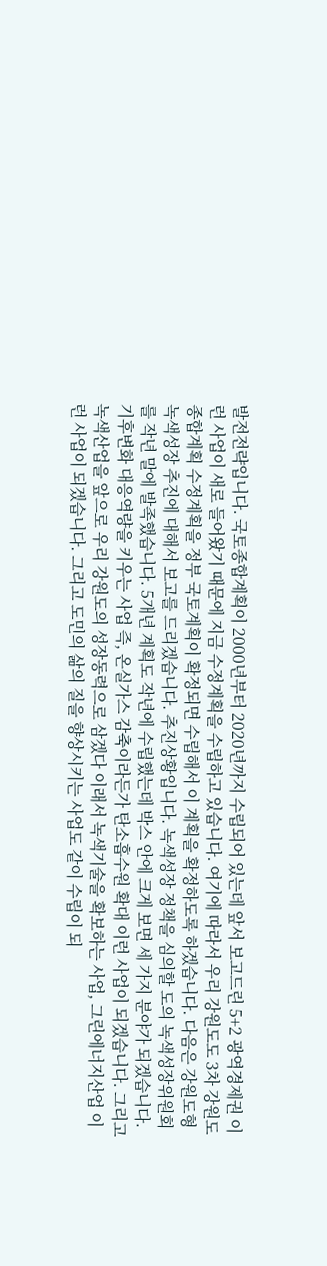발전전략입니다. 국토종합계획이 2000년부터 2020년까지 수립되어 있는데 앞서 보고드린 5+2 광역경제권 이런 사업이 새로 들어왔기 때문에 지금 수정계획을 수립하고 있습니다. 여기에 따라서 우리 강원도도 3차 강원도종합계획 수정계획을 정부 국토계획이 확정되면 수립해서 이 계획을 확정하도록 하겠습니다. 다음은 강원도형 녹색성장 추진에 대해서 보고를 드리겠습니다. 추진상황입니다. 녹색성장 정책을 심의할 도의 녹색성장위원회를 작년 말에 발족했습니다. 5개년 계획도 작년에 수립했는데 박스 안에 크게 보면 세 가지 분야가 되겠습니다. 기후변화 대응역량을 키우는 사업 즉, 온실가스 감축이라든가 탄소흡수원 확대 이런 사업이 되겠습니다. 그리고 녹색산업을 앞으로 우리 강원도의 성장동력으로 삼겠다 이래서 녹색기술을 확보하는 사업, 그린에너지산업 이런 사업이 되겠습니다. 그리고 도민의 삶의 질을 향상시키는 사업도 같이 수립이 되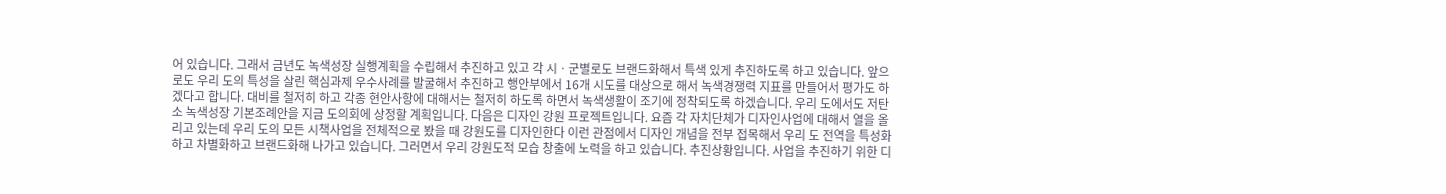어 있습니다. 그래서 금년도 녹색성장 실행계획을 수립해서 추진하고 있고 각 시ㆍ군별로도 브랜드화해서 특색 있게 추진하도록 하고 있습니다. 앞으로도 우리 도의 특성을 살린 핵심과제 우수사례를 발굴해서 추진하고 행안부에서 16개 시도를 대상으로 해서 녹색경쟁력 지표를 만들어서 평가도 하겠다고 합니다. 대비를 철저히 하고 각종 현안사항에 대해서는 철저히 하도록 하면서 녹색생활이 조기에 정착되도록 하겠습니다. 우리 도에서도 저탄소 녹색성장 기본조례안을 지금 도의회에 상정할 계획입니다. 다음은 디자인 강원 프로젝트입니다. 요즘 각 자치단체가 디자인사업에 대해서 열을 올리고 있는데 우리 도의 모든 시책사업을 전체적으로 봤을 때 강원도를 디자인한다 이런 관점에서 디자인 개념을 전부 접목해서 우리 도 전역을 특성화하고 차별화하고 브랜드화해 나가고 있습니다. 그러면서 우리 강원도적 모습 창출에 노력을 하고 있습니다. 추진상황입니다. 사업을 추진하기 위한 디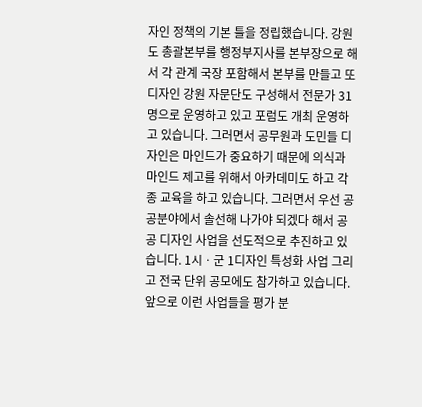자인 정책의 기본 틀을 정립했습니다. 강원도 총괄본부를 행정부지사를 본부장으로 해서 각 관계 국장 포함해서 본부를 만들고 또 디자인 강원 자문단도 구성해서 전문가 31명으로 운영하고 있고 포럼도 개최 운영하고 있습니다. 그러면서 공무원과 도민들 디자인은 마인드가 중요하기 때문에 의식과 마인드 제고를 위해서 아카데미도 하고 각종 교육을 하고 있습니다. 그러면서 우선 공공분야에서 솔선해 나가야 되겠다 해서 공공 디자인 사업을 선도적으로 추진하고 있습니다. 1시ㆍ군 1디자인 특성화 사업 그리고 전국 단위 공모에도 참가하고 있습니다. 앞으로 이런 사업들을 평가 분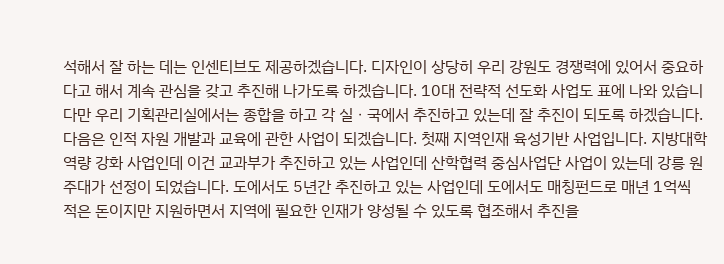석해서 잘 하는 데는 인센티브도 제공하겠습니다. 디자인이 상당히 우리 강원도 경쟁력에 있어서 중요하다고 해서 계속 관심을 갖고 추진해 나가도록 하겠습니다. 10대 전략적 선도화 사업도 표에 나와 있습니다만 우리 기획관리실에서는 종합을 하고 각 실ㆍ국에서 추진하고 있는데 잘 추진이 되도록 하겠습니다. 다음은 인적 자원 개발과 교육에 관한 사업이 되겠습니다. 첫째 지역인재 육성기반 사업입니다. 지방대학 역량 강화 사업인데 이건 교과부가 추진하고 있는 사업인데 산학협력 중심사업단 사업이 있는데 강릉 원주대가 선정이 되었습니다. 도에서도 5년간 추진하고 있는 사업인데 도에서도 매칭펀드로 매년 1억씩 적은 돈이지만 지원하면서 지역에 필요한 인재가 양성될 수 있도록 협조해서 추진을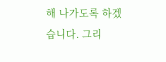해 나가도록 하겠습니다. 그리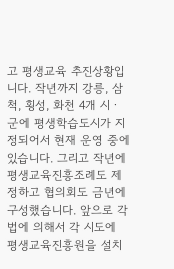고 평생교육 추진상황입니다. 작년까지 강릉, 삼척, 횡성, 화천 4개 시ㆍ군에 평생학습도시가 지정되어서 현재 운영 중에 있습니다. 그리고 작년에 평생교육진흥조례도 제정하고 협의회도 금년에 구성했습니다. 앞으로 각 법에 의해서 각 시도에 평생교육진흥원을 설치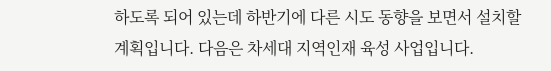하도록 되어 있는데 하반기에 다른 시도 동향을 보면서 설치할 계획입니다. 다음은 차세대 지역인재 육성 사업입니다.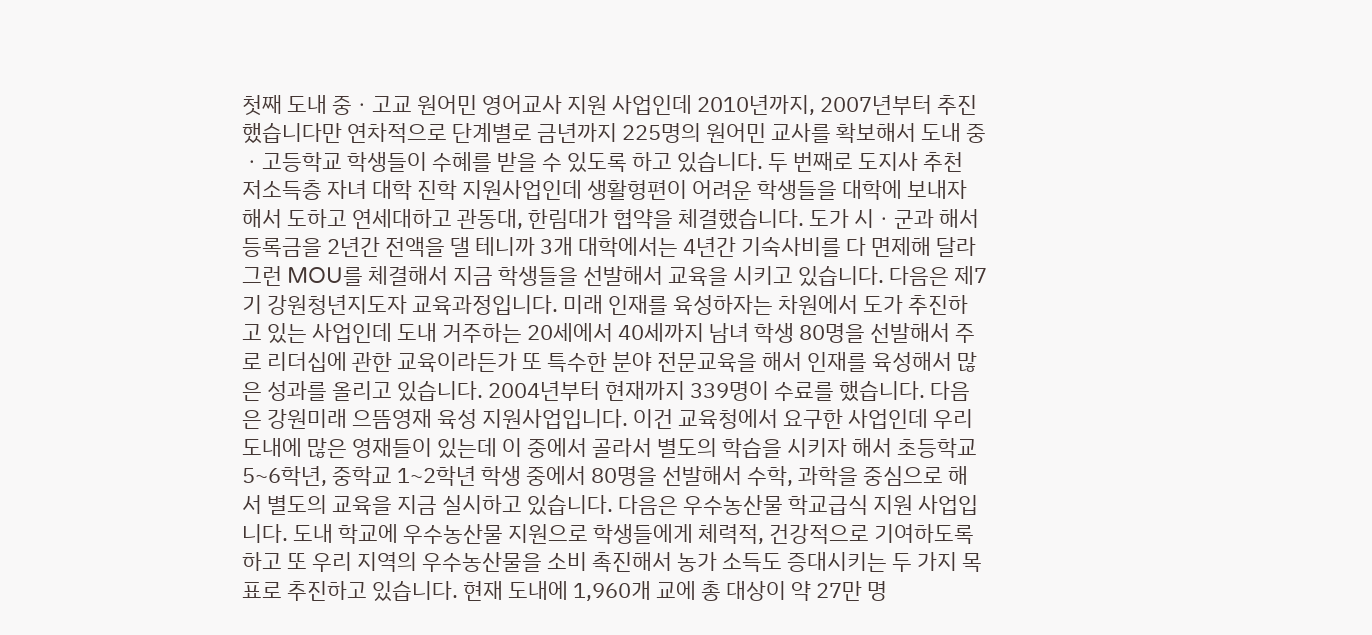첫째 도내 중ㆍ고교 원어민 영어교사 지원 사업인데 2010년까지, 2007년부터 추진했습니다만 연차적으로 단계별로 금년까지 225명의 원어민 교사를 확보해서 도내 중ㆍ고등학교 학생들이 수혜를 받을 수 있도록 하고 있습니다. 두 번째로 도지사 추천 저소득층 자녀 대학 진학 지원사업인데 생활형편이 어려운 학생들을 대학에 보내자 해서 도하고 연세대하고 관동대, 한림대가 협약을 체결했습니다. 도가 시ㆍ군과 해서 등록금을 2년간 전액을 댈 테니까 3개 대학에서는 4년간 기숙사비를 다 면제해 달라 그런 MOU를 체결해서 지금 학생들을 선발해서 교육을 시키고 있습니다. 다음은 제7기 강원청년지도자 교육과정입니다. 미래 인재를 육성하자는 차원에서 도가 추진하고 있는 사업인데 도내 거주하는 20세에서 40세까지 남녀 학생 80명을 선발해서 주로 리더십에 관한 교육이라든가 또 특수한 분야 전문교육을 해서 인재를 육성해서 많은 성과를 올리고 있습니다. 2004년부터 현재까지 339명이 수료를 했습니다. 다음은 강원미래 으뜸영재 육성 지원사업입니다. 이건 교육청에서 요구한 사업인데 우리 도내에 많은 영재들이 있는데 이 중에서 골라서 별도의 학습을 시키자 해서 초등학교 5~6학년, 중학교 1~2학년 학생 중에서 80명을 선발해서 수학, 과학을 중심으로 해서 별도의 교육을 지금 실시하고 있습니다. 다음은 우수농산물 학교급식 지원 사업입니다. 도내 학교에 우수농산물 지원으로 학생들에게 체력적, 건강적으로 기여하도록 하고 또 우리 지역의 우수농산물을 소비 촉진해서 농가 소득도 증대시키는 두 가지 목표로 추진하고 있습니다. 현재 도내에 1,960개 교에 총 대상이 약 27만 명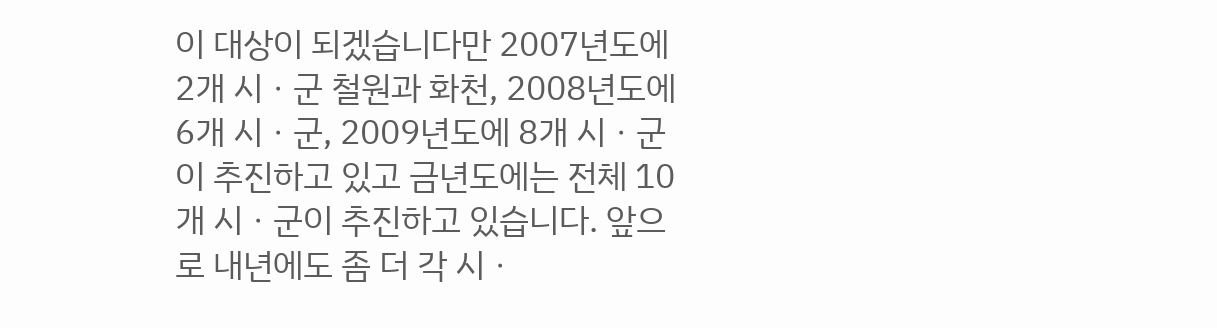이 대상이 되겠습니다만 2007년도에 2개 시ㆍ군 철원과 화천, 2008년도에 6개 시ㆍ군, 2009년도에 8개 시ㆍ군이 추진하고 있고 금년도에는 전체 10개 시ㆍ군이 추진하고 있습니다. 앞으로 내년에도 좀 더 각 시ㆍ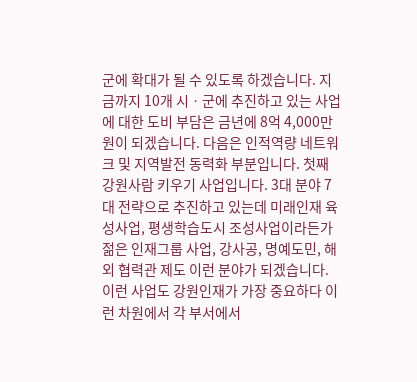군에 확대가 될 수 있도록 하겠습니다. 지금까지 10개 시ㆍ군에 추진하고 있는 사업에 대한 도비 부담은 금년에 8억 4,000만 원이 되겠습니다. 다음은 인적역량 네트워크 및 지역발전 동력화 부분입니다. 첫째 강원사람 키우기 사업입니다. 3대 분야 7대 전략으로 추진하고 있는데 미래인재 육성사업, 평생학습도시 조성사업이라든가 젊은 인재그룹 사업, 강사공, 명예도민, 해외 협력관 제도 이런 분야가 되겠습니다. 이런 사업도 강원인재가 가장 중요하다 이런 차원에서 각 부서에서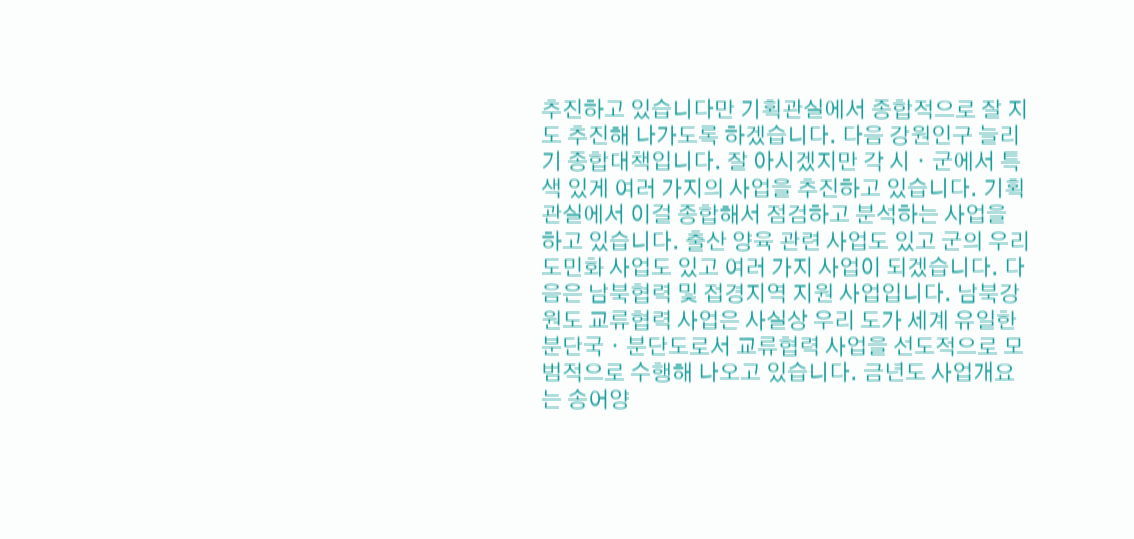추진하고 있습니다만 기획관실에서 종합적으로 잘 지도 추진해 나가도록 하겠습니다. 다음 강원인구 늘리기 종합대책입니다. 잘 아시겠지만 각 시ㆍ군에서 특색 있게 여러 가지의 사업을 추진하고 있습니다. 기획관실에서 이걸 종합해서 점검하고 분석하는 사업을 하고 있습니다. 출산 양육 관련 사업도 있고 군의 우리 도민화 사업도 있고 여러 가지 사업이 되겠습니다. 다음은 남북협력 및 접경지역 지원 사업입니다. 남북강원도 교류협력 사업은 사실상 우리 도가 세계 유일한 분단국ㆍ분단도로서 교류협력 사업을 선도적으로 모범적으로 수행해 나오고 있습니다. 금년도 사업개요는 송어양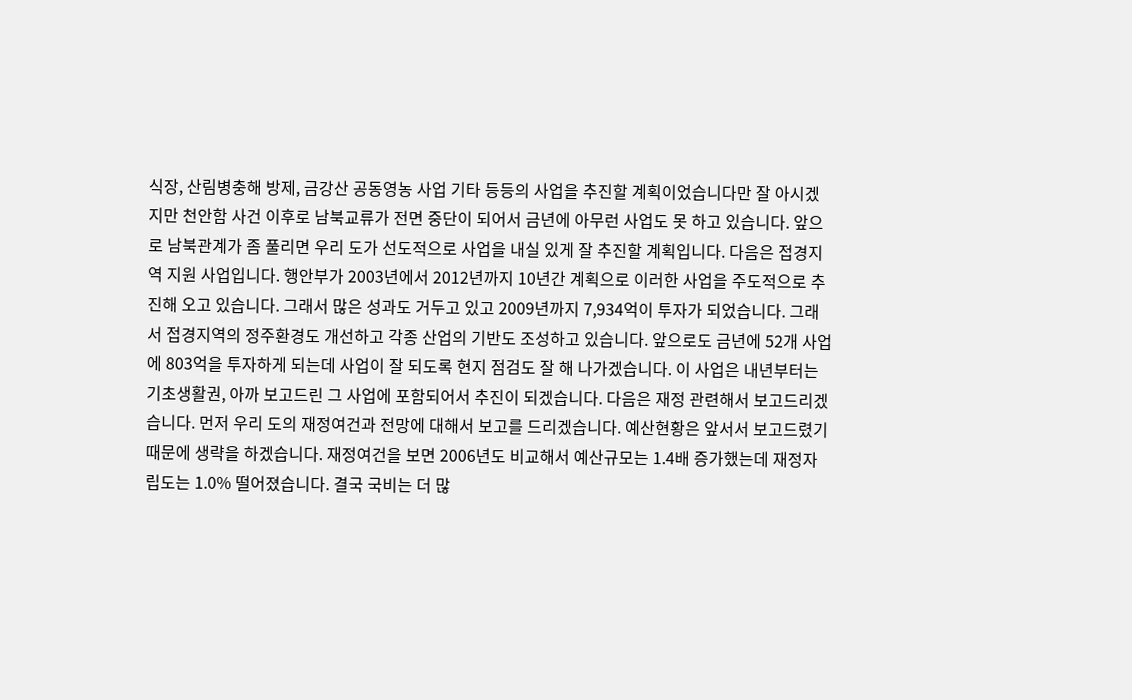식장, 산림병충해 방제, 금강산 공동영농 사업 기타 등등의 사업을 추진할 계획이었습니다만 잘 아시겠지만 천안함 사건 이후로 남북교류가 전면 중단이 되어서 금년에 아무런 사업도 못 하고 있습니다. 앞으로 남북관계가 좀 풀리면 우리 도가 선도적으로 사업을 내실 있게 잘 추진할 계획입니다. 다음은 접경지역 지원 사업입니다. 행안부가 2003년에서 2012년까지 10년간 계획으로 이러한 사업을 주도적으로 추진해 오고 있습니다. 그래서 많은 성과도 거두고 있고 2009년까지 7,934억이 투자가 되었습니다. 그래서 접경지역의 정주환경도 개선하고 각종 산업의 기반도 조성하고 있습니다. 앞으로도 금년에 52개 사업에 803억을 투자하게 되는데 사업이 잘 되도록 현지 점검도 잘 해 나가겠습니다. 이 사업은 내년부터는 기초생활권, 아까 보고드린 그 사업에 포함되어서 추진이 되겠습니다. 다음은 재정 관련해서 보고드리겠습니다. 먼저 우리 도의 재정여건과 전망에 대해서 보고를 드리겠습니다. 예산현황은 앞서서 보고드렸기 때문에 생략을 하겠습니다. 재정여건을 보면 2006년도 비교해서 예산규모는 1.4배 증가했는데 재정자립도는 1.0% 떨어졌습니다. 결국 국비는 더 많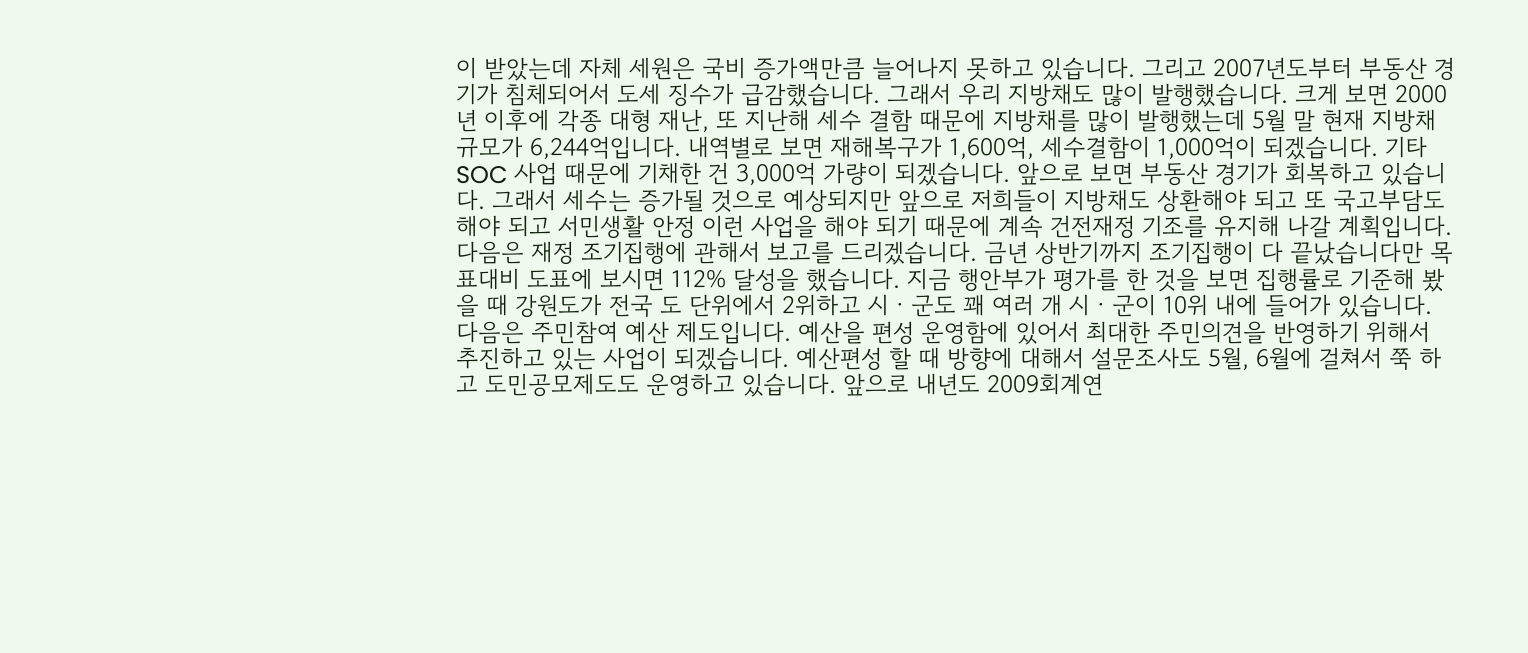이 받았는데 자체 세원은 국비 증가액만큼 늘어나지 못하고 있습니다. 그리고 2007년도부터 부동산 경기가 침체되어서 도세 징수가 급감했습니다. 그래서 우리 지방채도 많이 발행했습니다. 크게 보면 2000년 이후에 각종 대형 재난, 또 지난해 세수 결함 때문에 지방채를 많이 발행했는데 5월 말 현재 지방채 규모가 6,244억입니다. 내역별로 보면 재해복구가 1,600억, 세수결함이 1,000억이 되겠습니다. 기타 SOC 사업 때문에 기채한 건 3,000억 가량이 되겠습니다. 앞으로 보면 부동산 경기가 회복하고 있습니다. 그래서 세수는 증가될 것으로 예상되지만 앞으로 저희들이 지방채도 상환해야 되고 또 국고부담도 해야 되고 서민생활 안정 이런 사업을 해야 되기 때문에 계속 건전재정 기조를 유지해 나갈 계획입니다. 다음은 재정 조기집행에 관해서 보고를 드리겠습니다. 금년 상반기까지 조기집행이 다 끝났습니다만 목표대비 도표에 보시면 112% 달성을 했습니다. 지금 행안부가 평가를 한 것을 보면 집행률로 기준해 봤을 때 강원도가 전국 도 단위에서 2위하고 시ㆍ군도 꽤 여러 개 시ㆍ군이 10위 내에 들어가 있습니다. 다음은 주민참여 예산 제도입니다. 예산을 편성 운영함에 있어서 최대한 주민의견을 반영하기 위해서 추진하고 있는 사업이 되겠습니다. 예산편성 할 때 방향에 대해서 설문조사도 5월, 6월에 걸쳐서 쭉 하고 도민공모제도도 운영하고 있습니다. 앞으로 내년도 2009회계연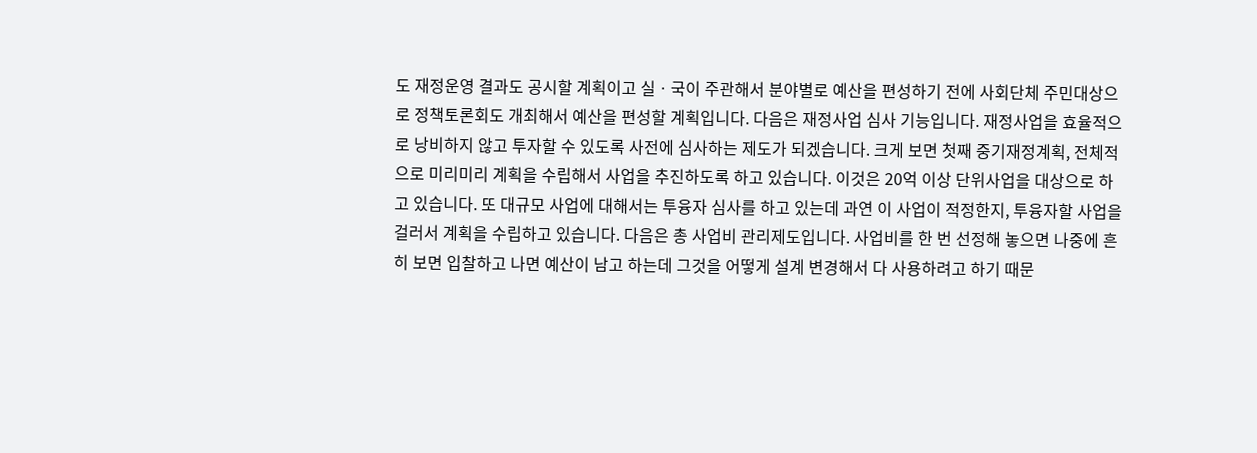도 재정운영 결과도 공시할 계획이고 실ㆍ국이 주관해서 분야별로 예산을 편성하기 전에 사회단체 주민대상으로 정책토론회도 개최해서 예산을 편성할 계획입니다. 다음은 재정사업 심사 기능입니다. 재정사업을 효율적으로 낭비하지 않고 투자할 수 있도록 사전에 심사하는 제도가 되겠습니다. 크게 보면 첫째 중기재정계획, 전체적으로 미리미리 계획을 수립해서 사업을 추진하도록 하고 있습니다. 이것은 20억 이상 단위사업을 대상으로 하고 있습니다. 또 대규모 사업에 대해서는 투융자 심사를 하고 있는데 과연 이 사업이 적정한지, 투융자할 사업을 걸러서 계획을 수립하고 있습니다. 다음은 총 사업비 관리제도입니다. 사업비를 한 번 선정해 놓으면 나중에 흔히 보면 입찰하고 나면 예산이 남고 하는데 그것을 어떻게 설계 변경해서 다 사용하려고 하기 때문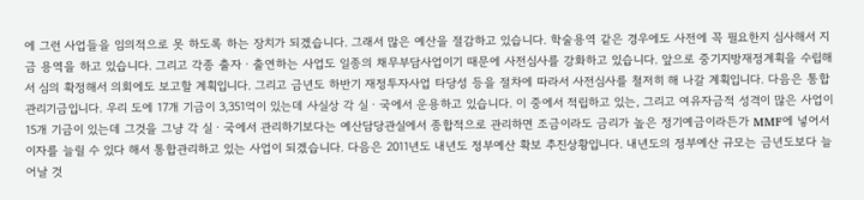에 그런 사업들을 임의적으로 못 하도록 하는 장치가 되겠습니다. 그래서 많은 예산을 절감하고 있습니다. 학술용역 같은 경우에도 사전에 꼭 필요한지 심사해서 지금 용역을 하고 있습니다. 그리고 각종 출자ㆍ출연하는 사업도 일종의 채무부담사업이기 때문에 사전심사를 강화하고 있습니다. 앞으로 중기지방재정계획을 수립해서 심의 확정해서 의회에도 보고할 계획입니다. 그리고 금년도 하반기 재정투자사업 타당성 등을 절차에 따라서 사전심사를 철저히 해 나갈 계획입니다. 다음은 통합관리기금입니다. 우리 도에 17개 기금이 3,351억이 있는데 사실상 각 실ㆍ국에서 운용하고 있습니다. 이 중에서 적립하고 있는, 그리고 여유자금적 성격이 많은 사업이 15개 기금이 있는데 그것을 그냥 각 실ㆍ국에서 관리하기보다는 예산담당관실에서 종합적으로 관리하면 조금이라도 금리가 높은 정기예금이라든가 MMF에 넣어서 이자를 늘릴 수 있다 해서 통합관리하고 있는 사업이 되겠습니다. 다음은 2011년도 내년도 정부예산 확보 추진상황입니다. 내년도의 정부예산 규모는 금년도보다 늘어날 것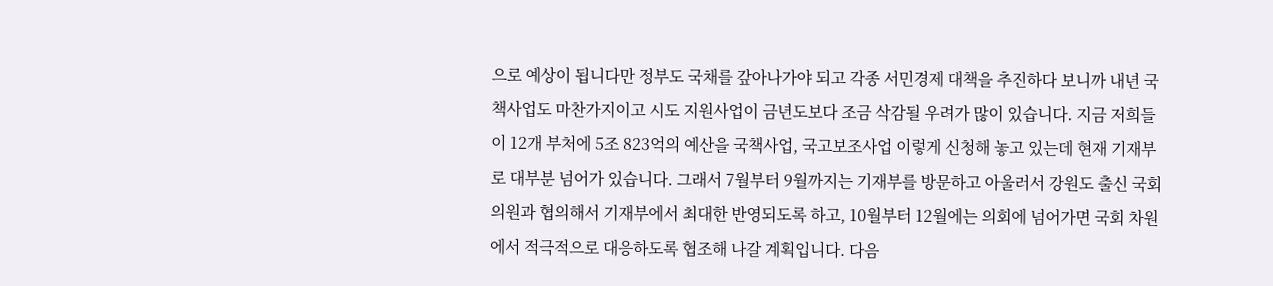으로 예상이 됩니다만 정부도 국채를 갚아나가야 되고 각종 서민경제 대책을 추진하다 보니까 내년 국책사업도 마찬가지이고 시도 지원사업이 금년도보다 조금 삭감될 우려가 많이 있습니다. 지금 저희들이 12개 부처에 5조 823억의 예산을 국책사업, 국고보조사업 이렇게 신청해 놓고 있는데 현재 기재부로 대부분 넘어가 있습니다. 그래서 7월부터 9월까지는 기재부를 방문하고 아울러서 강원도 출신 국회의원과 협의해서 기재부에서 최대한 반영되도록 하고, 10월부터 12월에는 의회에 넘어가면 국회 차원에서 적극적으로 대응하도록 협조해 나갈 계획입니다. 다음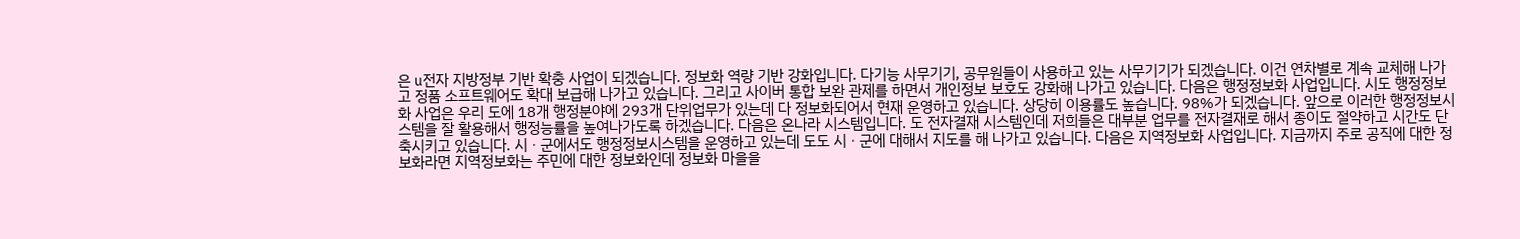은 u전자 지방정부 기반 확충 사업이 되겠습니다. 정보화 역량 기반 강화입니다. 다기능 사무기기, 공무원들이 사용하고 있는 사무기기가 되겠습니다. 이건 연차별로 계속 교체해 나가고 정품 소프트웨어도 확대 보급해 나가고 있습니다. 그리고 사이버 통합 보완 관제를 하면서 개인정보 보호도 강화해 나가고 있습니다. 다음은 행정정보화 사업입니다. 시도 행정정보화 사업은 우리 도에 18개 행정분야에 293개 단위업무가 있는데 다 정보화되어서 현재 운영하고 있습니다. 상당히 이용률도 높습니다. 98%가 되겠습니다. 앞으로 이러한 행정정보시스템을 잘 활용해서 행정능률을 높여나가도록 하겠습니다. 다음은 온나라 시스템입니다. 도 전자결재 시스템인데 저희들은 대부분 업무를 전자결재로 해서 종이도 절약하고 시간도 단축시키고 있습니다. 시ㆍ군에서도 행정정보시스템을 운영하고 있는데 도도 시ㆍ군에 대해서 지도를 해 나가고 있습니다. 다음은 지역정보화 사업입니다. 지금까지 주로 공직에 대한 정보화라면 지역정보화는 주민에 대한 정보화인데 정보화 마을을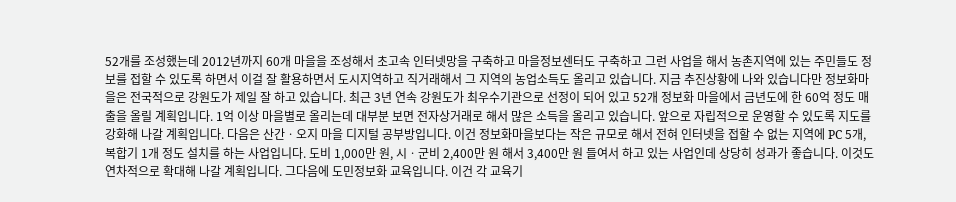52개를 조성했는데 2012년까지 60개 마을을 조성해서 초고속 인터넷망을 구축하고 마을정보센터도 구축하고 그런 사업을 해서 농촌지역에 있는 주민들도 정보를 접할 수 있도록 하면서 이걸 잘 활용하면서 도시지역하고 직거래해서 그 지역의 농업소득도 올리고 있습니다. 지금 추진상황에 나와 있습니다만 정보화마을은 전국적으로 강원도가 제일 잘 하고 있습니다. 최근 3년 연속 강원도가 최우수기관으로 선정이 되어 있고 52개 정보화 마을에서 금년도에 한 60억 정도 매출을 올릴 계획입니다. 1억 이상 마을별로 올리는데 대부분 보면 전자상거래로 해서 많은 소득을 올리고 있습니다. 앞으로 자립적으로 운영할 수 있도록 지도를 강화해 나갈 계획입니다. 다음은 산간ㆍ오지 마을 디지털 공부방입니다. 이건 정보화마을보다는 작은 규모로 해서 전혀 인터넷을 접할 수 없는 지역에 PC 5개, 복합기 1개 정도 설치를 하는 사업입니다. 도비 1,000만 원, 시ㆍ군비 2,400만 원 해서 3,400만 원 들여서 하고 있는 사업인데 상당히 성과가 좋습니다. 이것도 연차적으로 확대해 나갈 계획입니다. 그다음에 도민정보화 교육입니다. 이건 각 교육기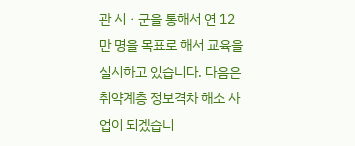관 시ㆍ군을 통해서 연 12만 명을 목표로 해서 교육을 실시하고 있습니다. 다음은 취약계층 정보격차 해소 사업이 되겠습니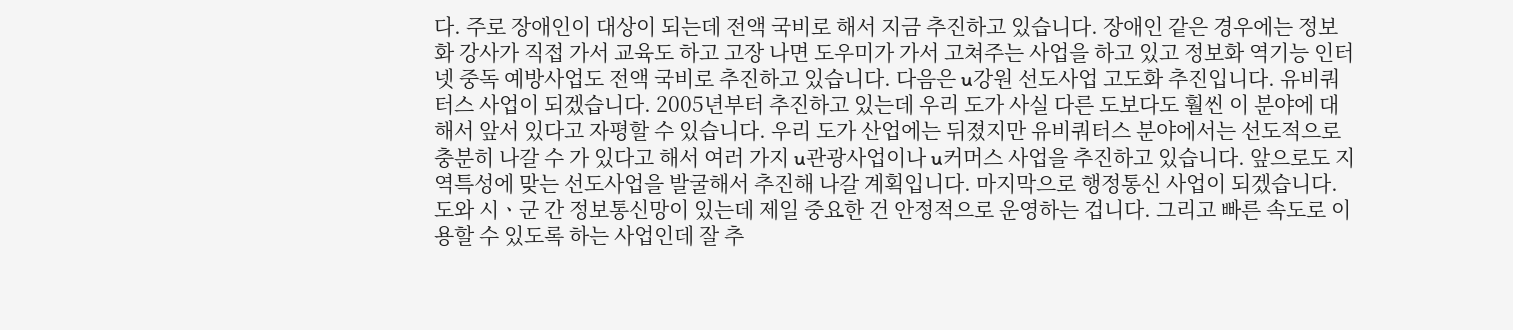다. 주로 장애인이 대상이 되는데 전액 국비로 해서 지금 추진하고 있습니다. 장애인 같은 경우에는 정보화 강사가 직접 가서 교육도 하고 고장 나면 도우미가 가서 고쳐주는 사업을 하고 있고 정보화 역기능 인터넷 중독 예방사업도 전액 국비로 추진하고 있습니다. 다음은 u강원 선도사업 고도화 추진입니다. 유비쿼터스 사업이 되겠습니다. 2005년부터 추진하고 있는데 우리 도가 사실 다른 도보다도 훨씬 이 분야에 대해서 앞서 있다고 자평할 수 있습니다. 우리 도가 산업에는 뒤졌지만 유비쿼터스 분야에서는 선도적으로 충분히 나갈 수 가 있다고 해서 여러 가지 u관광사업이나 u커머스 사업을 추진하고 있습니다. 앞으로도 지역특성에 맞는 선도사업을 발굴해서 추진해 나갈 계획입니다. 마지막으로 행정통신 사업이 되겠습니다. 도와 시ㆍ군 간 정보통신망이 있는데 제일 중요한 건 안정적으로 운영하는 겁니다. 그리고 빠른 속도로 이용할 수 있도록 하는 사업인데 잘 추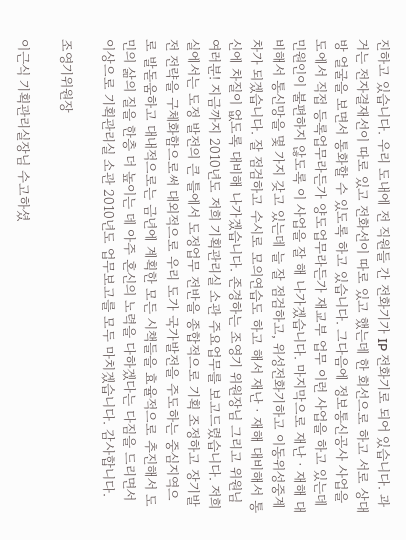진하고 있습니다. 우리 도내에 전 직원들 간 전화기가 IP 전화기로 되어 있습니다. 과거는 전자결재선이 따로 있고 전화선이 따로 있고 했는데 한 회선으로 하고 서로 상대방 얼굴을 보면서 통화할 수 있도록 하고 있습니다. 그다음에 정보통신공사 사업을 도에서 직접 등록업무라든가 양도업무라든가 재교부 업무 이런 사업을 하고 있는데 민원인이 불편하지 않도록 이 사업을 잘 해 나가겠습니다. 마지막으로 재난ㆍ재해 대비해서 통신망을 몇 가지 갖고 있는데 늘 잘 점검하고, 위성전화기하고 이동위성중계차가 되겠습니다. 잘 점검하고 수시로 모의연습도 하고 해서 재난ㆍ재해 대비해서 통신에 차질이 없도록 대비해 나가겠습니다. 존경하는 조영기 위원장님 그리고 위원님 여러분! 지금까지 2010년도 저희 기획관리실 소관 주요업무를 보고드렸습니다. 저희 실에서는 도정 발전의 큰 틀에서 도정업무 전반을 종합적으로 기획 조정하고 장기발전 전략을 구체화함으로써 대외적으로 우리 도가 국가발전을 주도하는 중심지역으로 발돋움하고 대내적으로는 금년에 계획한 모든 시책들을 효율적으로 추진해서 도민의 삶의 질을 한층 더 높이는 데 아주 혼신의 노력을 다하겠다는 다짐을 드리면서 이상으로 기획관리실 소관 2010년도 업무보고를 모두 마치겠습니다. 감사합니다.

조영기위원장

이근식 기획관리실장님 수고하셨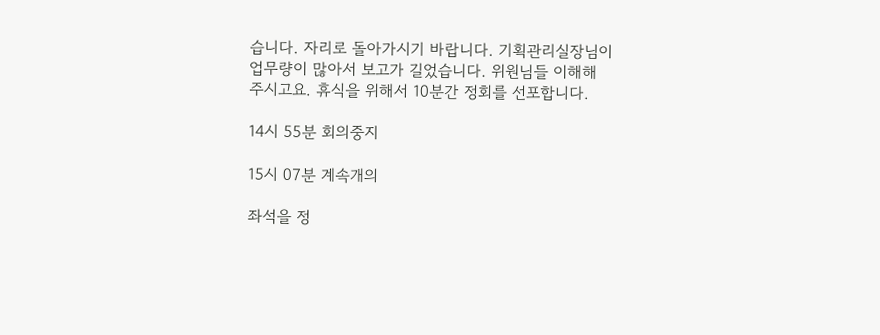습니다. 자리로 돌아가시기 바랍니다. 기획관리실장님이 업무량이 많아서 보고가 길었습니다. 위원님들 이해해 주시고요. 휴식을 위해서 10분간 정회를 선포합니다.

14시 55분 회의중지

15시 07분 계속개의

좌석을 정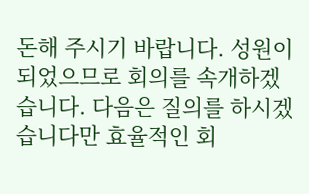돈해 주시기 바랍니다. 성원이 되었으므로 회의를 속개하겠습니다. 다음은 질의를 하시겠습니다만 효율적인 회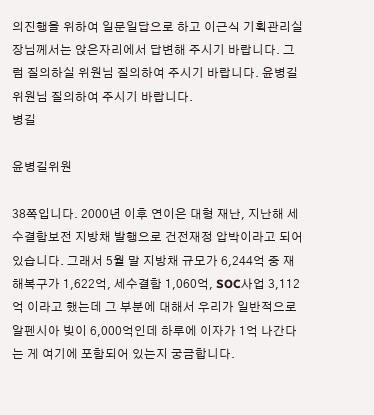의진행을 위하여 일문일답으로 하고 이근식 기획관리실장님께서는 앉은자리에서 답변해 주시기 바랍니다. 그럼 질의하실 위원님 질의하여 주시기 바랍니다. 윤병길 위원님 질의하여 주시기 바랍니다.
병길

윤병길위원

38쪽입니다. 2000년 이후 연이은 대형 재난, 지난해 세수결함보전 지방채 발행으로 건전재정 압박이라고 되어 있습니다. 그래서 5월 말 지방채 규모가 6,244억 중 재해복구가 1,622억, 세수결함 1,060억, SOC사업 3,112억 이라고 했는데 그 부분에 대해서 우리가 일반적으로 알펜시아 빚이 6,000억인데 하루에 이자가 1억 나간다는 게 여기에 포함되어 있는지 궁금합니다.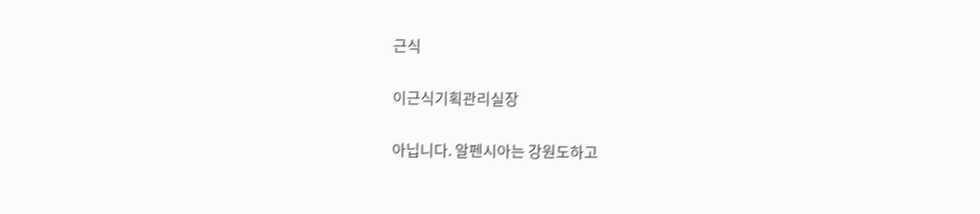근식

이근식기획관리실장

아닙니다. 알펜시아는 강원도하고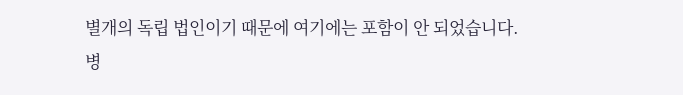별개의 독립 법인이기 때문에 여기에는 포함이 안 되었습니다.
병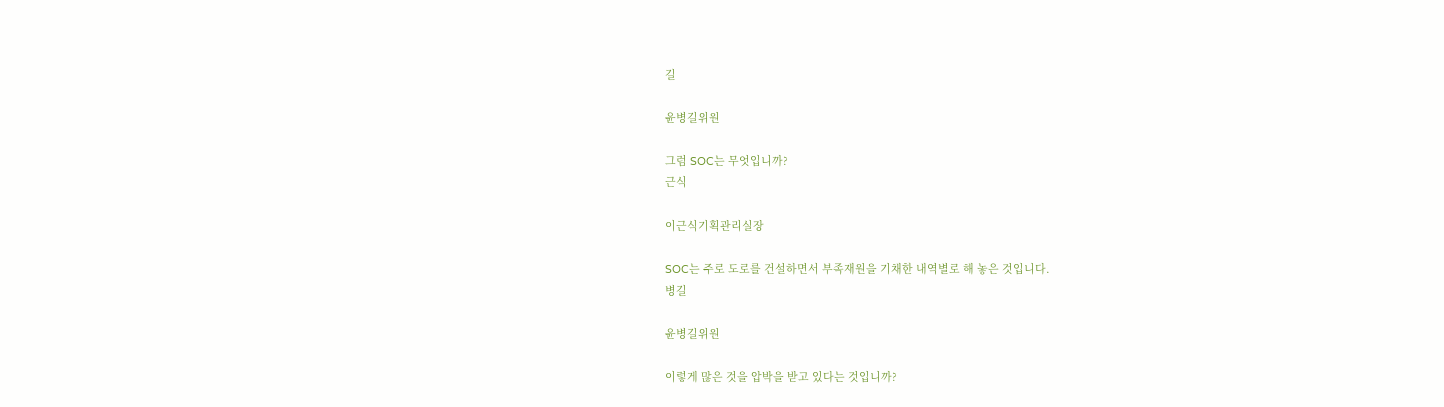길

윤병길위원

그럼 SOC는 무엇입니까?
근식

이근식기획관리실장

SOC는 주로 도로를 건설하면서 부족재원을 기채한 내역별로 해 놓은 것입니다.
병길

윤병길위원

이렇게 많은 것을 압박을 받고 있다는 것입니까?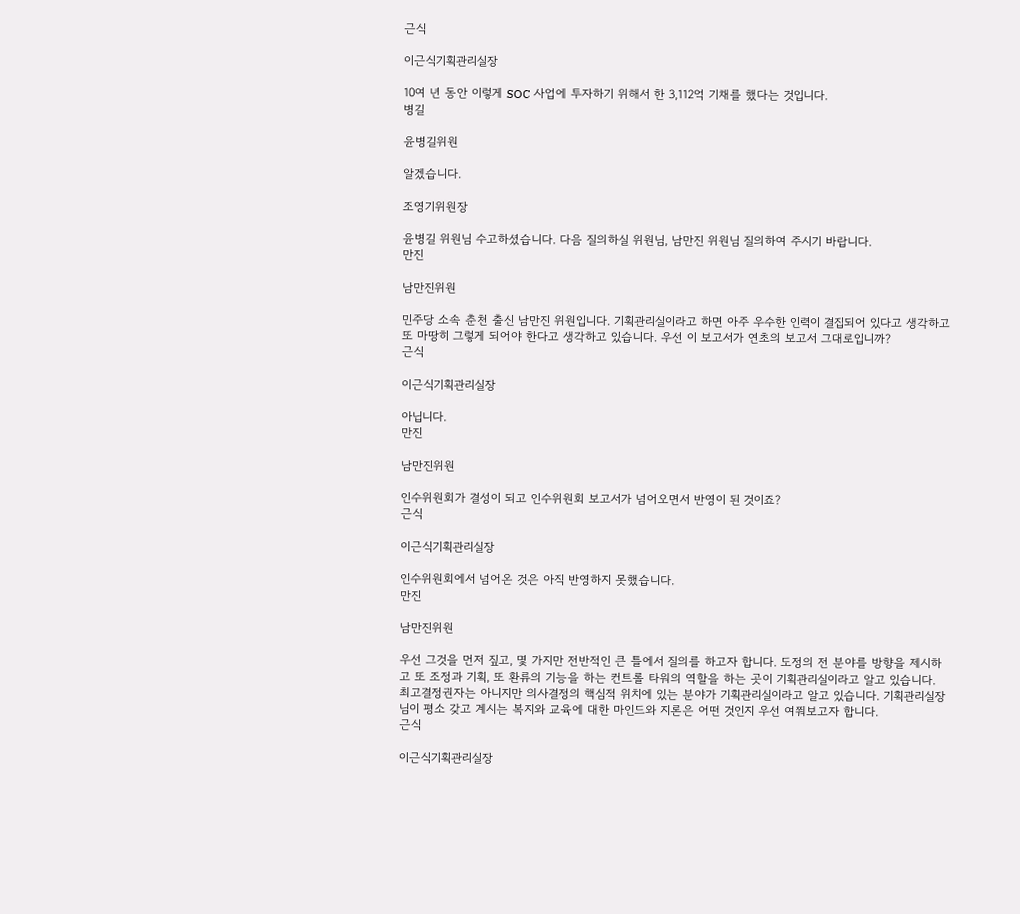근식

이근식기획관리실장

10여 년 동안 이렇게 SOC 사업에 투자하기 위해서 한 3,112억 기채를 했다는 것입니다.
병길

윤병길위원

알겠습니다.

조영기위원장

윤병길 위원님 수고하셨습니다. 다음 질의하실 위원님, 남만진 위원님 질의하여 주시기 바랍니다.
만진

남만진위원

민주당 소속 춘천 출신 남만진 위원입니다. 기획관리실이라고 하면 아주 우수한 인력이 결집되어 있다고 생각하고 또 마땅히 그렇게 되어야 한다고 생각하고 있습니다. 우선 이 보고서가 연초의 보고서 그대로입니까?
근식

이근식기획관리실장

아닙니다.
만진

남만진위원

인수위원회가 결성이 되고 인수위원회 보고서가 넘어오면서 반영이 된 것이죠?
근식

이근식기획관리실장

인수위원회에서 넘어온 것은 아직 반영하지 못했습니다.
만진

남만진위원

우선 그것을 먼저 짚고, 몇 가지만 전반적인 큰 틀에서 질의를 하고자 합니다. 도정의 전 분야를 방향을 제시하고 또 조정과 기획, 또 환류의 기능을 하는 컨트롤 타워의 역할을 하는 곳이 기획관리실이라고 알고 있습니다. 최고결정권자는 아니지만 의사결정의 핵심적 위치에 있는 분야가 기획관리실이라고 알고 있습니다. 기획관리실장님이 평소 갖고 계시는 복지와 교육에 대한 마인드와 지론은 어떤 것인지 우선 여쭤보고자 합니다.
근식

이근식기획관리실장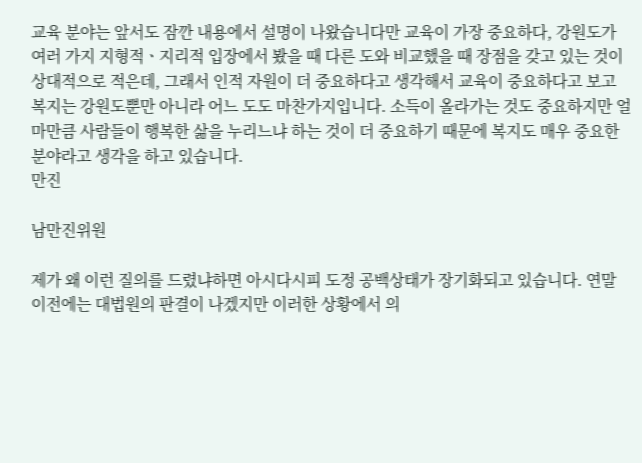교육 분야는 앞서도 잠깐 내용에서 설명이 나왔습니다만 교육이 가장 중요하다, 강원도가 여러 가지 지형적ㆍ지리적 입장에서 봤을 때 다른 도와 비교했을 때 장점을 갖고 있는 것이 상대적으로 적은데, 그래서 인적 자원이 더 중요하다고 생각해서 교육이 중요하다고 보고 복지는 강원도뿐만 아니라 어느 도도 마찬가지입니다. 소득이 올라가는 것도 중요하지만 얼마만큼 사람들이 행복한 삶을 누리느냐 하는 것이 더 중요하기 때문에 복지도 매우 중요한 분야라고 생각을 하고 있습니다.
만진

남만진위원

제가 왜 이런 질의를 드렸냐하면 아시다시피 도정 공백상태가 장기화되고 있습니다. 연말 이전에는 대법원의 판결이 나겠지만 이러한 상황에서 의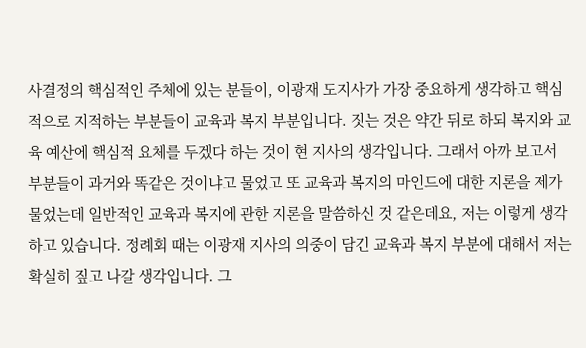사결정의 핵심적인 주체에 있는 분들이, 이광재 도지사가 가장 중요하게 생각하고 핵심적으로 지적하는 부분들이 교육과 복지 부분입니다. 짓는 것은 약간 뒤로 하되 복지와 교육 예산에 핵심적 요체를 두겠다 하는 것이 현 지사의 생각입니다. 그래서 아까 보고서 부분들이 과거와 똑같은 것이냐고 물었고 또 교육과 복지의 마인드에 대한 지론을 제가 물었는데 일반적인 교육과 복지에 관한 지론을 말씀하신 것 같은데요, 저는 이렇게 생각하고 있습니다. 정례회 때는 이광재 지사의 의중이 담긴 교육과 복지 부분에 대해서 저는 확실히 짚고 나갈 생각입니다. 그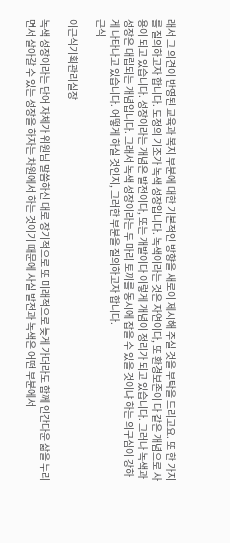래서 그 의견이 반영된 교육과 복지 부분에 대한 기본적인 방향을 새로이 제시해 주실 것을 부탁을 드리고요. 또 한 가지를 질의하고자 합니다. 도정의 기조가 녹색 성장입니다. 녹색이라는 것은 자연이다, 또 환경보존이 다 같은 개념으로 사용이 되고 있습니다. 성장이라는 개념은 발전이다, 또는 개발이다 이렇게 개념이 정리가 되고 있습니다. 그러나 녹색과 성장은 대립되는 개념입니다. 그래서 녹색 성장이라는 두 마리 토끼를 동시에 잡을 수 있을 것이냐 하는 의구심이 강하게 나타나고 있습니다. 어떻게 하실 것인지, 그러한 부분을 질의하고자 합니다.
근식

이근식기획관리실장

녹색 성장이라는 단어 자체가 위원님 말씀하신 대로 장기적으로 또 미래적으로 늦게 가더라도 함께 인간다운 삶을 누리면서 살아갈 수 있는 성장을 하자는 차원에서 하는 것이기 때문에 사실 발전과 녹색은 어떤 부분에서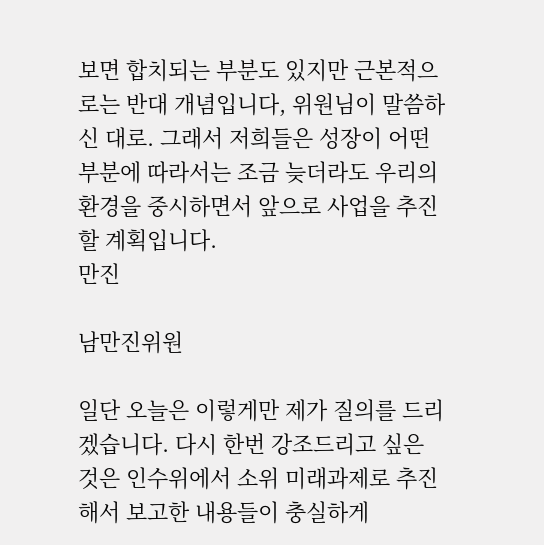보면 합치되는 부분도 있지만 근본적으로는 반대 개념입니다, 위원님이 말씀하신 대로. 그래서 저희들은 성장이 어떤 부분에 따라서는 조금 늦더라도 우리의 환경을 중시하면서 앞으로 사업을 추진할 계획입니다.
만진

남만진위원

일단 오늘은 이렇게만 제가 질의를 드리겠습니다. 다시 한번 강조드리고 싶은 것은 인수위에서 소위 미래과제로 추진해서 보고한 내용들이 충실하게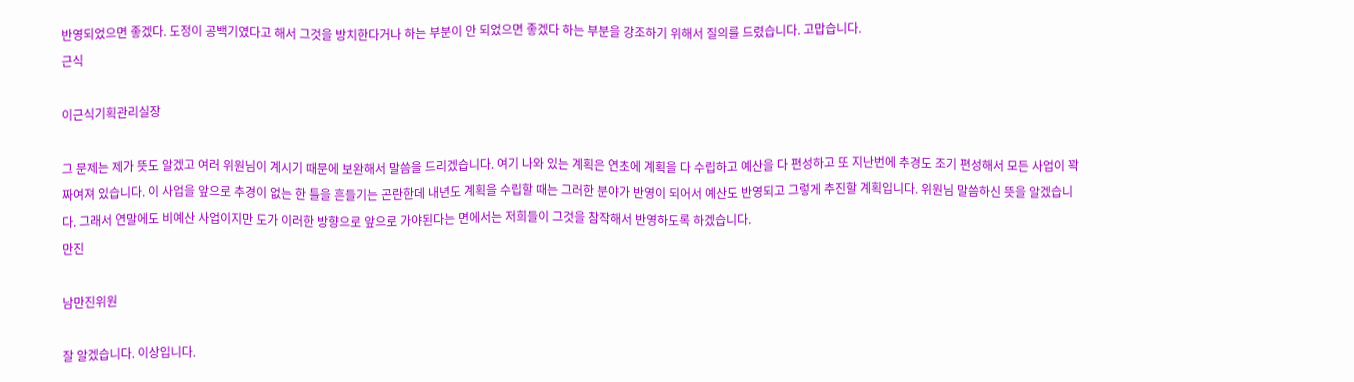반영되었으면 좋겠다. 도정이 공백기였다고 해서 그것을 방치한다거나 하는 부분이 안 되었으면 좋겠다 하는 부분을 강조하기 위해서 질의를 드렸습니다. 고맙습니다.
근식

이근식기획관리실장

그 문제는 제가 뜻도 알겠고 여러 위원님이 계시기 때문에 보완해서 말씀을 드리겠습니다. 여기 나와 있는 계획은 연초에 계획을 다 수립하고 예산을 다 편성하고 또 지난번에 추경도 조기 편성해서 모든 사업이 꽉 짜여져 있습니다. 이 사업을 앞으로 추경이 없는 한 틀을 흔들기는 곤란한데 내년도 계획을 수립할 때는 그러한 분야가 반영이 되어서 예산도 반영되고 그렇게 추진할 계획입니다. 위원님 말씀하신 뜻을 알겠습니다. 그래서 연말에도 비예산 사업이지만 도가 이러한 방향으로 앞으로 가야된다는 면에서는 저희들이 그것을 참작해서 반영하도록 하겠습니다.
만진

남만진위원

잘 알겠습니다. 이상입니다.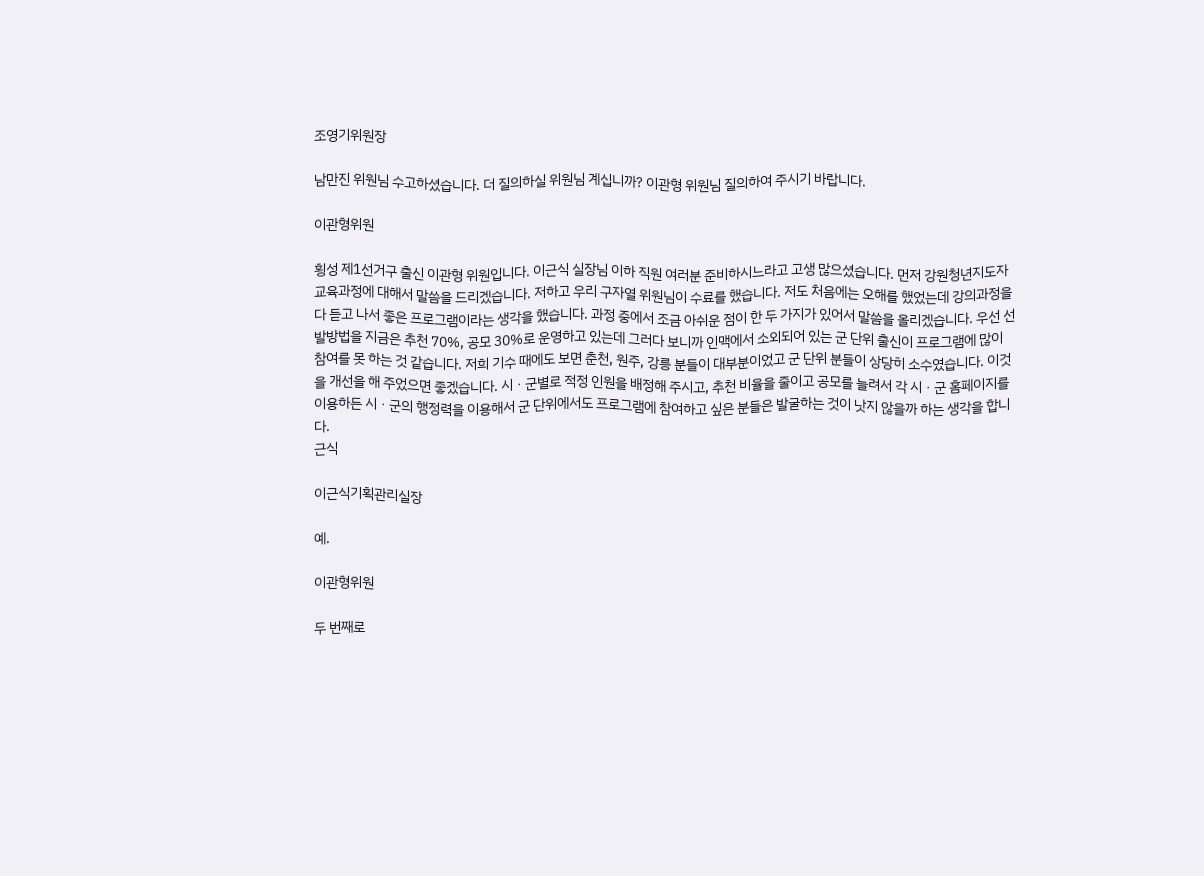조영기위원장

남만진 위원님 수고하셨습니다. 더 질의하실 위원님 계십니까? 이관형 위원님 질의하여 주시기 바랍니다.

이관형위원

횡성 제1선거구 출신 이관형 위원입니다. 이근식 실장님 이하 직원 여러분 준비하시느라고 고생 많으셨습니다. 먼저 강원청년지도자 교육과정에 대해서 말씀을 드리겠습니다. 저하고 우리 구자열 위원님이 수료를 했습니다. 저도 처음에는 오해를 했었는데 강의과정을 다 듣고 나서 좋은 프로그램이라는 생각을 했습니다. 과정 중에서 조금 아쉬운 점이 한 두 가지가 있어서 말씀을 올리겠습니다. 우선 선발방법을 지금은 추천 70%, 공모 30%로 운영하고 있는데 그러다 보니까 인맥에서 소외되어 있는 군 단위 출신이 프로그램에 많이 참여를 못 하는 것 같습니다. 저희 기수 때에도 보면 춘천, 원주, 강릉 분들이 대부분이었고 군 단위 분들이 상당히 소수였습니다. 이것을 개선을 해 주었으면 좋겠습니다. 시ㆍ군별로 적정 인원을 배정해 주시고, 추천 비율을 줄이고 공모를 늘려서 각 시ㆍ군 홈페이지를 이용하든 시ㆍ군의 행정력을 이용해서 군 단위에서도 프로그램에 참여하고 싶은 분들은 발굴하는 것이 낫지 않을까 하는 생각을 합니다.
근식

이근식기획관리실장

예.

이관형위원

두 번째로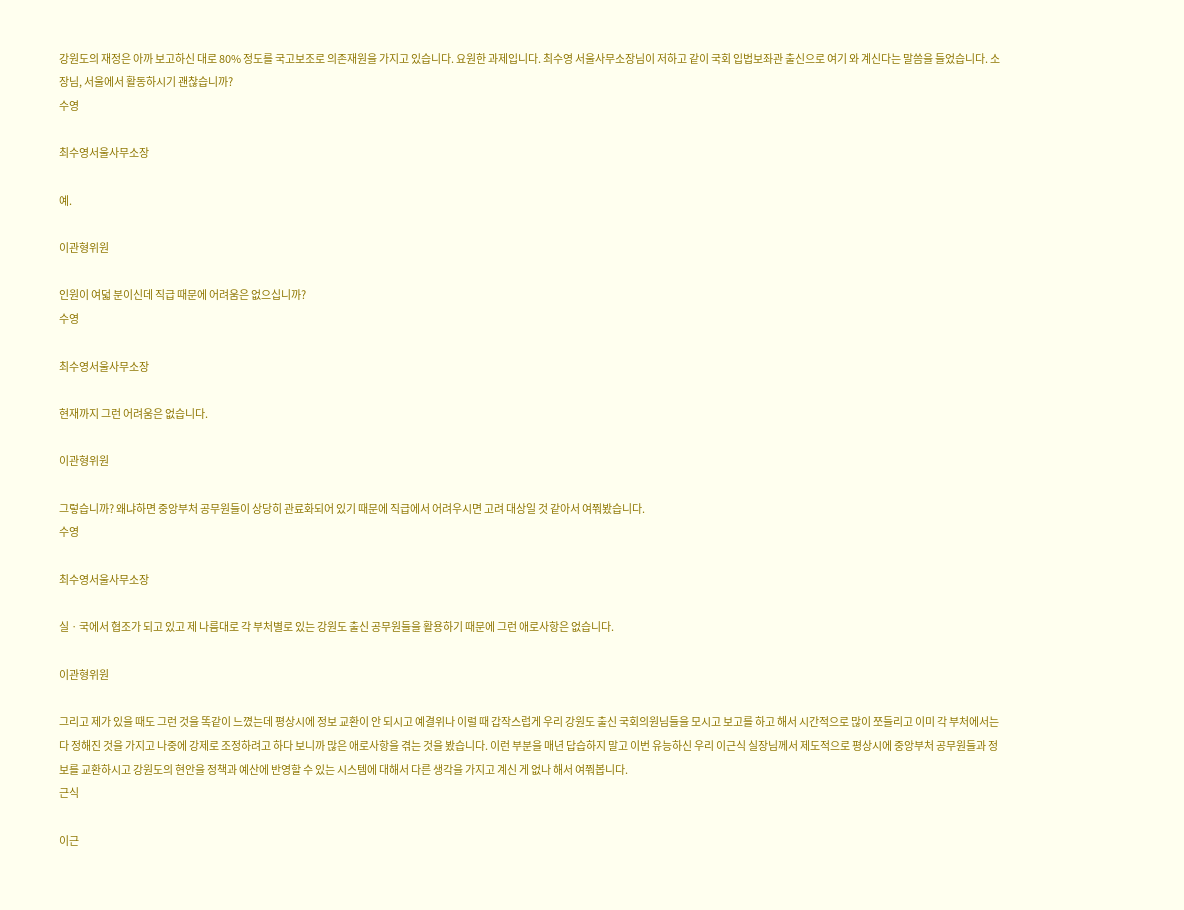강원도의 재정은 아까 보고하신 대로 80% 정도를 국고보조로 의존재원을 가지고 있습니다. 요원한 과제입니다. 최수영 서울사무소장님이 저하고 같이 국회 입법보좌관 출신으로 여기 와 계신다는 말씀을 들었습니다. 소장님, 서울에서 활동하시기 괜찮습니까?
수영

최수영서울사무소장

예.

이관형위원

인원이 여덟 분이신데 직급 때문에 어려움은 없으십니까?
수영

최수영서울사무소장

현재까지 그런 어려움은 없습니다.

이관형위원

그렇습니까? 왜냐하면 중앙부처 공무원들이 상당히 관료화되어 있기 때문에 직급에서 어려우시면 고려 대상일 것 같아서 여쭤봤습니다.
수영

최수영서울사무소장

실ㆍ국에서 협조가 되고 있고 제 나름대로 각 부처별로 있는 강원도 출신 공무원들을 활용하기 때문에 그런 애로사항은 없습니다.

이관형위원

그리고 제가 있을 때도 그런 것을 똑같이 느꼈는데 평상시에 정보 교환이 안 되시고 예결위나 이럴 때 갑작스럽게 우리 강원도 출신 국회의원님들을 모시고 보고를 하고 해서 시간적으로 많이 쪼들리고 이미 각 부처에서는 다 정해진 것을 가지고 나중에 강제로 조정하려고 하다 보니까 많은 애로사항을 겪는 것을 봤습니다. 이런 부분을 매년 답습하지 말고 이번 유능하신 우리 이근식 실장님께서 제도적으로 평상시에 중앙부처 공무원들과 정보를 교환하시고 강원도의 현안을 정책과 예산에 반영할 수 있는 시스템에 대해서 다른 생각을 가지고 계신 게 없나 해서 여쭤봅니다.
근식

이근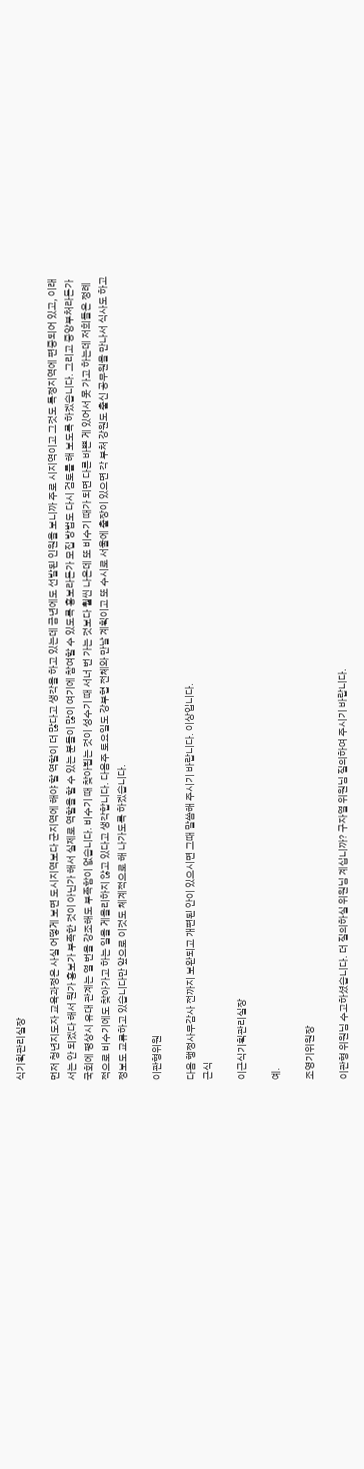식기획관리실장

먼저 청년지도자 교육과정은 사실 어떻게 보면 도시지역보다 군지역에 해야 할 역할이 더 많다고 생각을 하고 있는데 금년에도 선발된 인원을 보니까 주로 시지역이고 그것도 특정지역에 편중되어 있고, 이래서는 안 되겠다 해서 뭔가 홍보가 부족한 것이 아닌가 해서 실제로 역할을 할 수 있는 분들이 많이 여기에 참여할 수 있도록 홍보라든가 모집 방법도 다시 검토를 해 보도록 하겠습니다. 그리고 중앙부처라든가 국회에 평상시 유대 관계는 열 번을 강조해도 부족함이 없습니다. 비수기 때 찾아뵙는 것이 성수기 때 서너 번 가는 것보다 훨씬 나은데 또 비수기 때가 되면 다른 바쁜 게 있어서 못 가고 하는데 저희들은 정례적으로 비수기에도 찾아가고 하는 일을 게을리하지 않고 있다고 생각합니다. 다음주 토요일도 강부협 전체와 만날 계획이고 또 수시로 서울에 출장이 있으면 각 부처 강원도 출신 공무원을 만나서 식사도 하고 정보도 교류하고 있습니다만 앞으로 이것도 체계적으로 해 나가도록 하겠습니다.

이관형위원

다음 행정사무감사 전까지 보완되고 개편된 안이 있으시면 그때 말씀해 주시기 바랍니다. 이상입니다.
근식

이근식기획관리실장

예.

조영기위원장

이관형 위원님 수고하셨습니다. 더 질의하실 위원님 계십니까? 구자열 위원님 질의하여 주시기 바랍니다.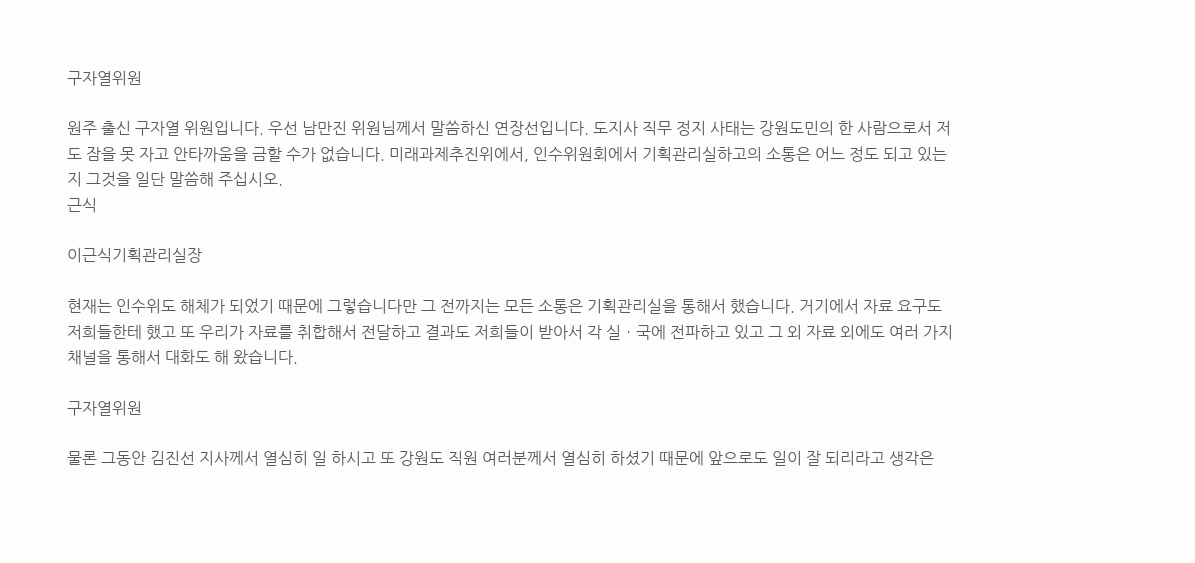구자열위원

원주 출신 구자열 위원입니다. 우선 남만진 위원님께서 말씀하신 연장선입니다. 도지사 직무 정지 사태는 강원도민의 한 사람으로서 저도 잠을 못 자고 안타까움을 금할 수가 없습니다. 미래과제추진위에서, 인수위원회에서 기획관리실하고의 소통은 어느 정도 되고 있는지 그것을 일단 말씀해 주십시오.
근식

이근식기획관리실장

현재는 인수위도 해체가 되었기 때문에 그렇습니다만 그 전까지는 모든 소통은 기획관리실을 통해서 했습니다. 거기에서 자료 요구도 저희들한테 했고 또 우리가 자료를 취합해서 전달하고 결과도 저희들이 받아서 각 실ㆍ국에 전파하고 있고 그 외 자료 외에도 여러 가지 채널을 통해서 대화도 해 왔습니다.

구자열위원

물론 그동안 김진선 지사께서 열심히 일 하시고 또 강원도 직원 여러분께서 열심히 하셨기 때문에 앞으로도 일이 잘 되리라고 생각은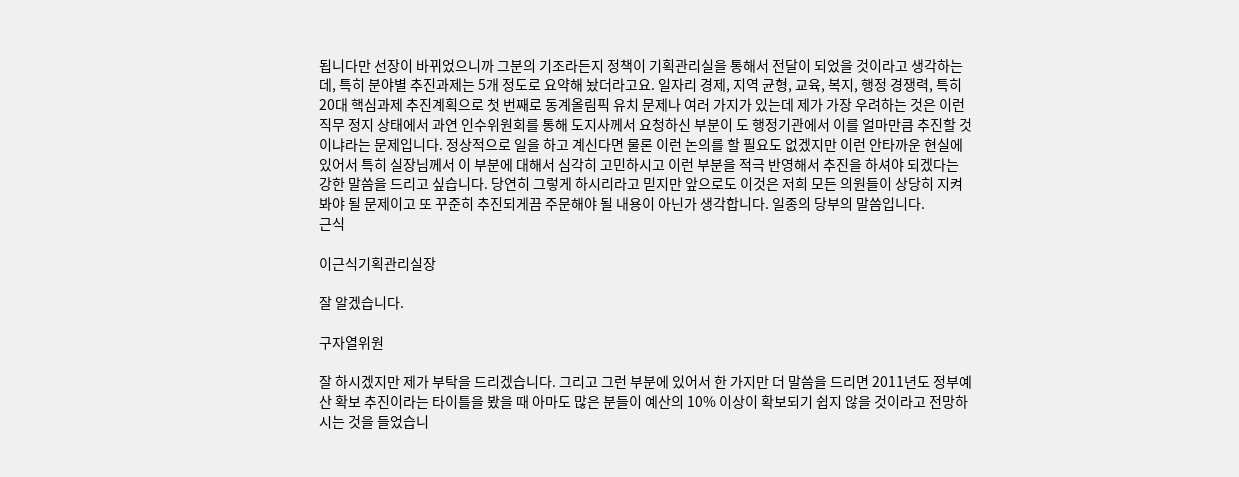됩니다만 선장이 바뀌었으니까 그분의 기조라든지 정책이 기획관리실을 통해서 전달이 되었을 것이라고 생각하는데, 특히 분야별 추진과제는 5개 정도로 요약해 놨더라고요. 일자리 경제, 지역 균형, 교육, 복지, 행정 경쟁력, 특히 20대 핵심과제 추진계획으로 첫 번째로 동계올림픽 유치 문제나 여러 가지가 있는데 제가 가장 우려하는 것은 이런 직무 정지 상태에서 과연 인수위원회를 통해 도지사께서 요청하신 부분이 도 행정기관에서 이를 얼마만큼 추진할 것이냐라는 문제입니다. 정상적으로 일을 하고 계신다면 물론 이런 논의를 할 필요도 없겠지만 이런 안타까운 현실에 있어서 특히 실장님께서 이 부분에 대해서 심각히 고민하시고 이런 부분을 적극 반영해서 추진을 하셔야 되겠다는 강한 말씀을 드리고 싶습니다. 당연히 그렇게 하시리라고 믿지만 앞으로도 이것은 저희 모든 의원들이 상당히 지켜봐야 될 문제이고 또 꾸준히 추진되게끔 주문해야 될 내용이 아닌가 생각합니다. 일종의 당부의 말씀입니다.
근식

이근식기획관리실장

잘 알겠습니다.

구자열위원

잘 하시겠지만 제가 부탁을 드리겠습니다. 그리고 그런 부분에 있어서 한 가지만 더 말씀을 드리면 2011년도 정부예산 확보 추진이라는 타이틀을 봤을 때 아마도 많은 분들이 예산의 10% 이상이 확보되기 쉽지 않을 것이라고 전망하시는 것을 들었습니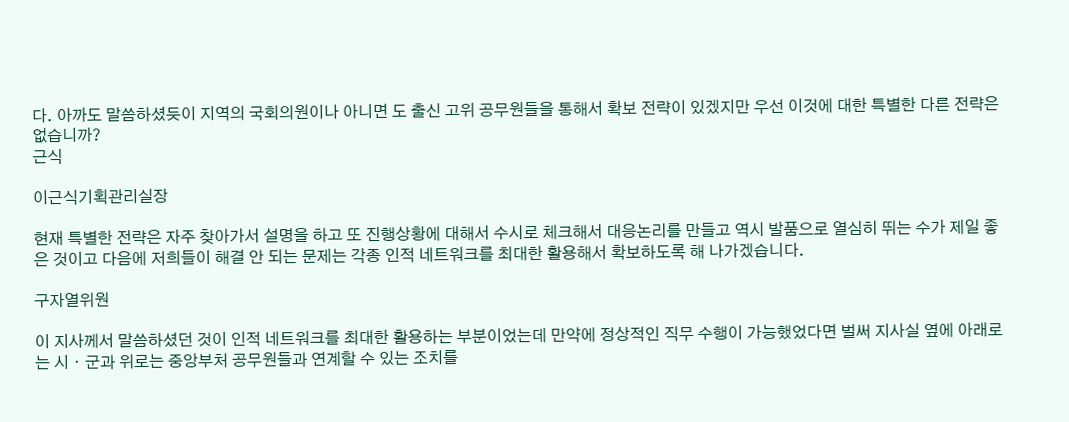다. 아까도 말씀하셨듯이 지역의 국회의원이나 아니면 도 출신 고위 공무원들을 통해서 확보 전략이 있겠지만 우선 이것에 대한 특별한 다른 전략은 없습니까?
근식

이근식기획관리실장

현재 특별한 전략은 자주 찾아가서 설명을 하고 또 진행상황에 대해서 수시로 체크해서 대응논리를 만들고 역시 발품으로 열심히 뛰는 수가 제일 좋은 것이고 다음에 저희들이 해결 안 되는 문제는 각종 인적 네트워크를 최대한 활용해서 확보하도록 해 나가겠습니다.

구자열위원

이 지사께서 말씀하셨던 것이 인적 네트워크를 최대한 활용하는 부분이었는데 만약에 정상적인 직무 수행이 가능했었다면 벌써 지사실 옆에 아래로는 시ㆍ군과 위로는 중앙부처 공무원들과 연계할 수 있는 조치를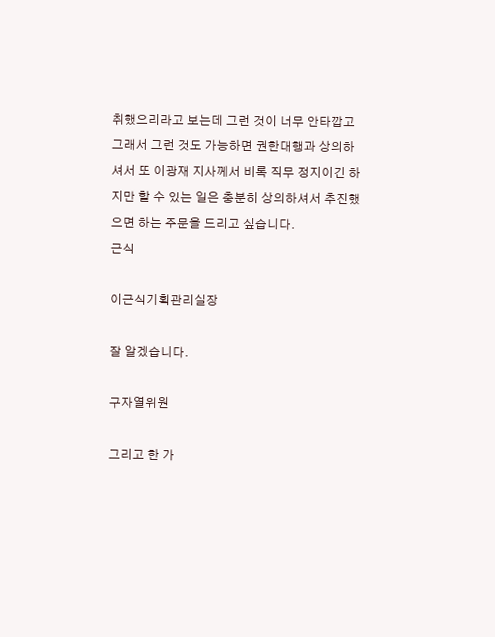취했으리라고 보는데 그런 것이 너무 안타깝고 그래서 그런 것도 가능하면 권한대행과 상의하셔서 또 이광재 지사께서 비록 직무 정지이긴 하지만 할 수 있는 일은 충분히 상의하셔서 추진했으면 하는 주문을 드리고 싶습니다.
근식

이근식기획관리실장

잘 알겠습니다.

구자열위원

그리고 한 가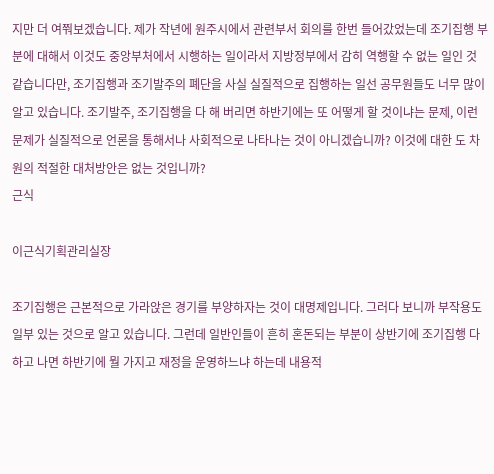지만 더 여쭤보겠습니다. 제가 작년에 원주시에서 관련부서 회의를 한번 들어갔었는데 조기집행 부분에 대해서 이것도 중앙부처에서 시행하는 일이라서 지방정부에서 감히 역행할 수 없는 일인 것 같습니다만, 조기집행과 조기발주의 폐단을 사실 실질적으로 집행하는 일선 공무원들도 너무 많이 알고 있습니다. 조기발주, 조기집행을 다 해 버리면 하반기에는 또 어떻게 할 것이냐는 문제, 이런 문제가 실질적으로 언론을 통해서나 사회적으로 나타나는 것이 아니겠습니까? 이것에 대한 도 차원의 적절한 대처방안은 없는 것입니까?
근식

이근식기획관리실장

조기집행은 근본적으로 가라앉은 경기를 부양하자는 것이 대명제입니다. 그러다 보니까 부작용도 일부 있는 것으로 알고 있습니다. 그런데 일반인들이 흔히 혼돈되는 부분이 상반기에 조기집행 다 하고 나면 하반기에 뭘 가지고 재정을 운영하느냐 하는데 내용적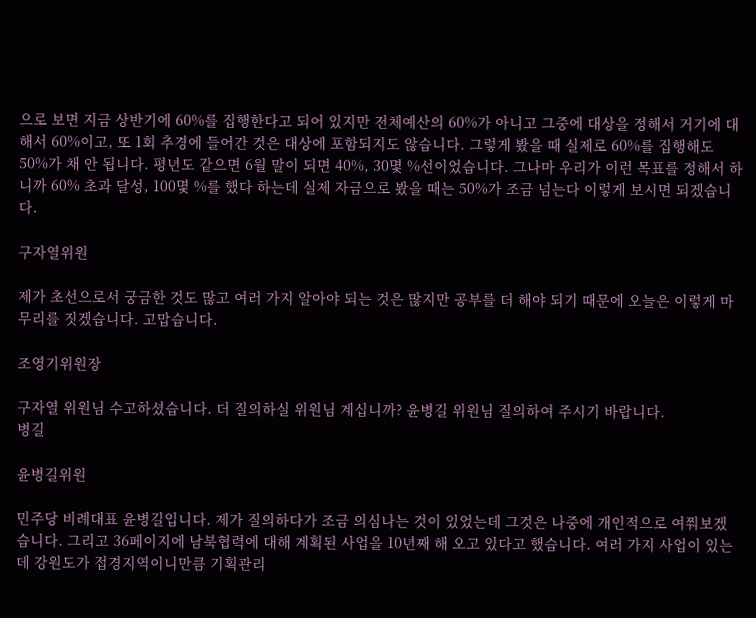으로 보면 지금 상반기에 60%를 집행한다고 되어 있지만 전체예산의 60%가 아니고 그중에 대상을 정해서 거기에 대해서 60%이고, 또 1회 추경에 들어간 것은 대상에 포함되지도 않습니다. 그렇게 봤을 때 실제로 60%를 집행해도 50%가 채 안 됩니다. 평년도 같으면 6월 말이 되면 40%, 30몇 %선이었습니다. 그나마 우리가 이런 목표를 정해서 하니까 60% 초과 달성, 100몇 %를 했다 하는데 실제 자금으로 봤을 때는 50%가 조금 넘는다 이렇게 보시면 되겠습니다.

구자열위원

제가 초선으로서 궁금한 것도 많고 여러 가지 알아야 되는 것은 많지만 공부를 더 해야 되기 때문에 오늘은 이렇게 마무리를 짓겠습니다. 고맙습니다.

조영기위원장

구자열 위원님 수고하셨습니다. 더 질의하실 위원님 계십니까? 윤병길 위원님 질의하여 주시기 바랍니다.
병길

윤병길위원

민주당 비례대표 윤병길입니다. 제가 질의하다가 조금 의심나는 것이 있었는데 그것은 나중에 개인적으로 여쭤보겠습니다. 그리고 36페이지에 남북협력에 대해 계획된 사업을 10년째 해 오고 있다고 했습니다. 여러 가지 사업이 있는데 강원도가 접경지역이니만큼 기획관리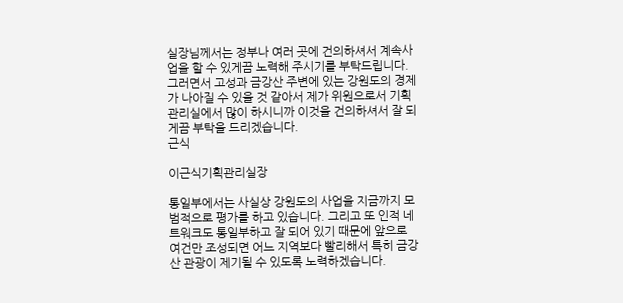실장님께서는 정부나 여러 곳에 건의하셔서 계속사업을 할 수 있게끔 노력해 주시기를 부탁드립니다. 그러면서 고성과 금강산 주변에 있는 강원도의 경제가 나아질 수 있을 것 같아서 제가 위원으로서 기획관리실에서 많이 하시니까 이것을 건의하셔서 잘 되게끔 부탁을 드리겠습니다.
근식

이근식기획관리실장

통일부에서는 사실상 강원도의 사업을 지금까지 모범적으로 평가를 하고 있습니다. 그리고 또 인적 네트워크도 통일부하고 잘 되어 있기 때문에 앞으로 여건만 조성되면 어느 지역보다 빨리해서 특히 금강산 관광이 제기될 수 있도록 노력하겠습니다.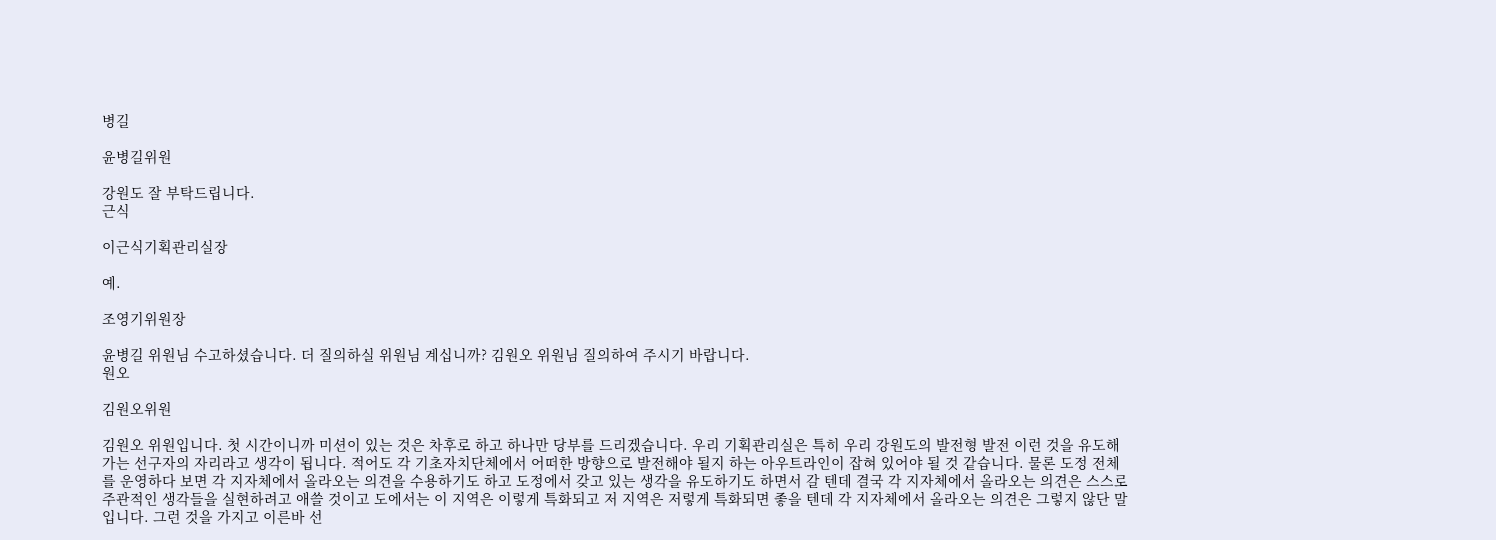병길

윤병길위원

강원도 잘 부탁드립니다.
근식

이근식기획관리실장

예.

조영기위원장

윤병길 위원님 수고하셨습니다. 더 질의하실 위원님 계십니까? 김원오 위원님 질의하여 주시기 바랍니다.
원오

김원오위원

김원오 위원입니다. 첫 시간이니까 미션이 있는 것은 차후로 하고 하나만 당부를 드리겠습니다. 우리 기획관리실은 특히 우리 강원도의 발전형 발전 이런 것을 유도해 가는 선구자의 자리라고 생각이 됩니다. 적어도 각 기초자치단체에서 어떠한 방향으로 발전해야 될지 하는 아우트라인이 잡혀 있어야 될 것 같습니다. 물론 도정 전체를 운영하다 보면 각 지자체에서 올라오는 의견을 수용하기도 하고 도정에서 갖고 있는 생각을 유도하기도 하면서 갈 텐데 결국 각 지자체에서 올라오는 의견은 스스로 주관적인 생각들을 실현하려고 애쓸 것이고 도에서는 이 지역은 이렇게 특화되고 저 지역은 저렇게 특화되면 좋을 텐데 각 지자체에서 올라오는 의견은 그렇지 않단 말입니다. 그런 것을 가지고 이른바 선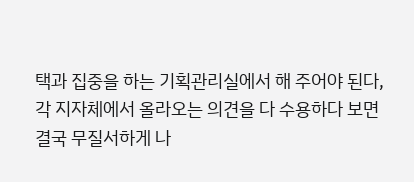택과 집중을 하는 기획관리실에서 해 주어야 된다, 각 지자체에서 올라오는 의견을 다 수용하다 보면 결국 무질서하게 나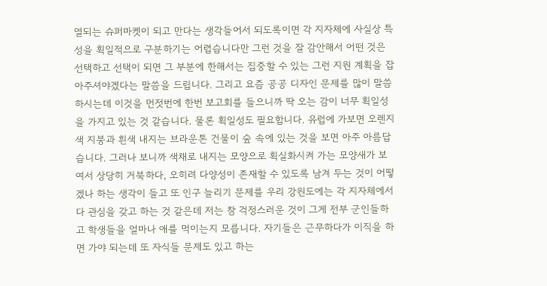열되는 슈퍼마켓이 되고 만다는 생각들어서 되도록이면 각 지자체에 사실상 특성을 획일적으로 구분하기는 어렵습니다만 그런 것을 잘 감안해서 어떤 것은 선택하고 선택이 되면 그 부분에 한해서는 집중할 수 있는 그런 지원 계획을 잡아주셔야겠다는 말씀을 드립니다. 그리고 요즘 공공 디자인 문제를 많이 말씀하시는데 이것을 먼젓번에 한번 보고회를 들으니까 딱 오는 감이 너무 획일성을 가지고 있는 것 같습니다. 물론 획일성도 필요합니다. 유럽에 가보면 오렌지색 지붕과 흰색 내지는 브라운톤 건물이 숲 속에 있는 것을 보면 아주 아름답습니다. 그러나 보니까 색채로 내지는 모양으로 획실화시켜 가는 모양새가 보여서 상당히 거북하다, 오히려 다양성이 존재할 수 있도록 남겨 두는 것이 어떻겠나 하는 생각이 들고 또 인구 늘리기 문제를 우리 강원도에는 각 지자체에서 다 관심을 갖고 하는 것 같은데 저는 참 걱정스러운 것이 그게 전부 군인들하고 학생들을 얼마나 애를 먹이는지 모릅니다. 자기들은 근무하다가 이직을 하면 가야 되는데 또 자식들 문제도 있고 하는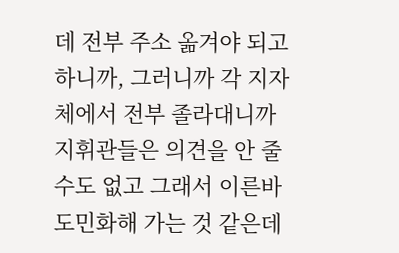데 전부 주소 옮겨야 되고 하니까, 그러니까 각 지자체에서 전부 졸라대니까 지휘관들은 의견을 안 줄 수도 없고 그래서 이른바 도민화해 가는 것 같은데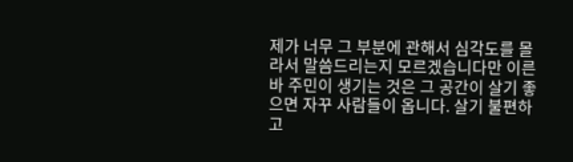제가 너무 그 부분에 관해서 심각도를 몰라서 말씀드리는지 모르겠습니다만 이른바 주민이 생기는 것은 그 공간이 살기 좋으면 자꾸 사람들이 옵니다. 살기 불편하고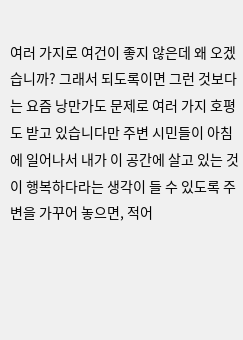여러 가지로 여건이 좋지 않은데 왜 오겠습니까? 그래서 되도록이면 그런 것보다는 요즘 낭만가도 문제로 여러 가지 호평도 받고 있습니다만 주변 시민들이 아침에 일어나서 내가 이 공간에 살고 있는 것이 행복하다라는 생각이 들 수 있도록 주변을 가꾸어 놓으면, 적어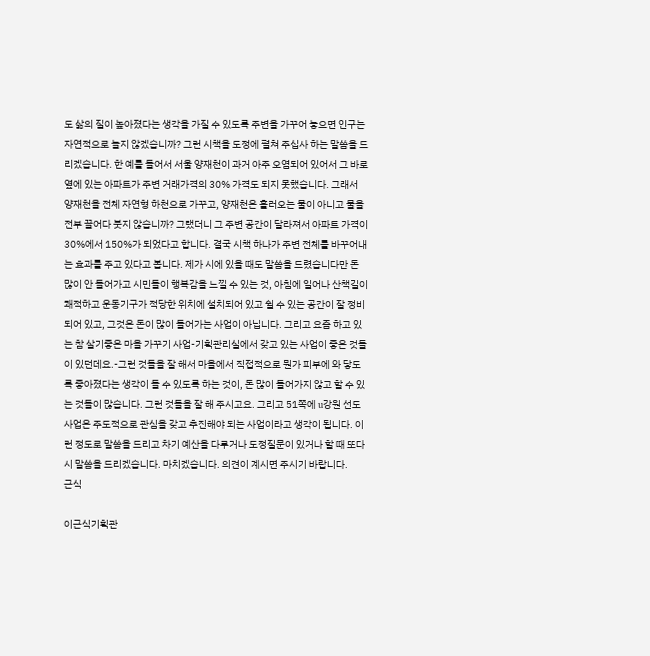도 삶의 질이 높아졌다는 생각을 가질 수 있도록 주변을 가꾸어 놓으면 인구는 자연적으로 늘지 않겠습니까? 그런 시책을 도정에 펼쳐 주십사 하는 말씀을 드리겠습니다. 한 예를 들어서 서울 양재천이 과거 아주 오염되어 있어서 그 바로 옆에 있는 아파트가 주변 거래가격의 30% 가격도 되지 못했습니다. 그래서 양재천을 전체 자연형 하천으로 가꾸고, 양재천은 흘러오는 물이 아니고 물을 전부 끌어다 붓지 않습니까? 그랬더니 그 주변 공간이 달라져서 아파트 가격이 30%에서 150%가 되었다고 합니다. 결국 시책 하나가 주변 전체를 바꾸어내는 효과를 주고 있다고 봅니다. 제가 시에 있을 때도 말씀을 드렸습니다만 돈 많이 안 들어가고 시민들이 행복감을 느낄 수 있는 것, 아침에 일어나 산책길이 쾌적하고 운동기구가 적당한 위치에 설치되어 있고 쉴 수 있는 공간이 잘 정비되어 있고, 그것은 돈이 많이 들어가는 사업이 아닙니다. 그리고 요즘 하고 있는 참 살기좋은 마을 가꾸기 사업-기획관리실에서 갖고 있는 사업이 좋은 것들이 있던데요.-그런 것들을 잘 해서 마을에서 직접적으로 뭔가 피부에 와 닿도록 좋아졌다는 생각이 들 수 있도록 하는 것이, 돈 많이 들어가지 않고 할 수 있는 것들이 많습니다. 그런 것들을 잘 해 주시고요. 그리고 51쪽에 u강원 선도사업은 주도적으로 관심을 갖고 추진해야 되는 사업이라고 생각이 됩니다. 이런 정도로 말씀을 드리고 차기 예산을 다루거나 도정질문이 있거나 할 때 또다시 말씀을 드리겠습니다. 마치겠습니다. 의견이 계시면 주시기 바랍니다.
근식

이근식기획관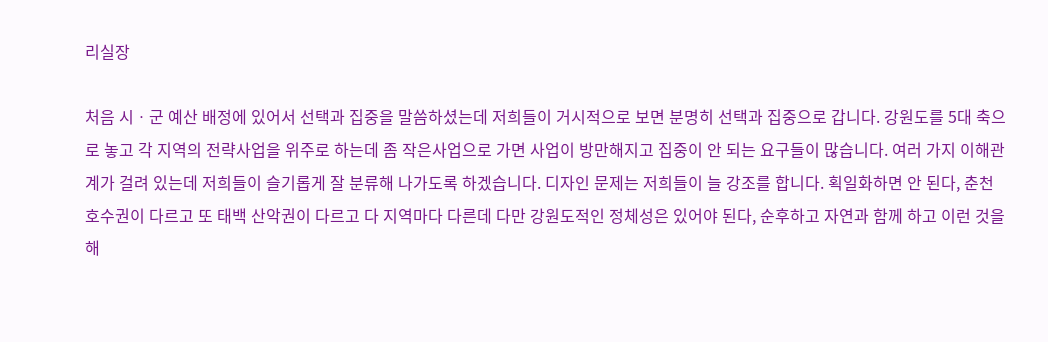리실장

처음 시ㆍ군 예산 배정에 있어서 선택과 집중을 말씀하셨는데 저희들이 거시적으로 보면 분명히 선택과 집중으로 갑니다. 강원도를 5대 축으로 놓고 각 지역의 전략사업을 위주로 하는데 좀 작은사업으로 가면 사업이 방만해지고 집중이 안 되는 요구들이 많습니다. 여러 가지 이해관계가 걸려 있는데 저희들이 슬기롭게 잘 분류해 나가도록 하겠습니다. 디자인 문제는 저희들이 늘 강조를 합니다. 획일화하면 안 된다, 춘천 호수권이 다르고 또 태백 산악권이 다르고 다 지역마다 다른데 다만 강원도적인 정체성은 있어야 된다, 순후하고 자연과 함께 하고 이런 것을 해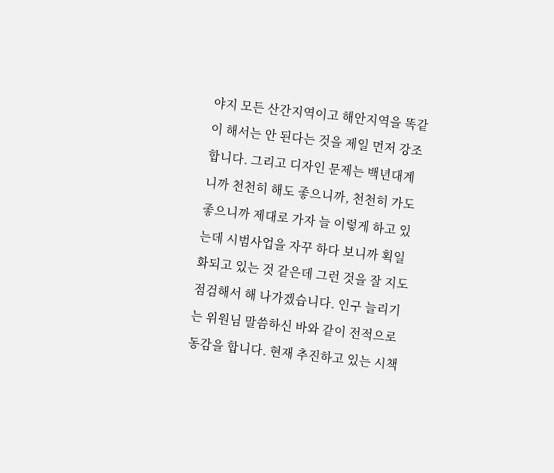야지 모든 산간지역이고 해안지역을 똑같이 해서는 안 된다는 것을 제일 먼저 강조합니다. 그리고 디자인 문제는 백년대계니까 천천히 해도 좋으니까, 천천히 가도 좋으니까 제대로 가자 늘 이렇게 하고 있는데 시범사업을 자꾸 하다 보니까 획일화되고 있는 것 같은데 그런 것을 잘 지도 점검해서 해 나가겠습니다. 인구 늘리기는 위원님 말씀하신 바와 같이 전적으로 동감을 합니다. 현재 추진하고 있는 시책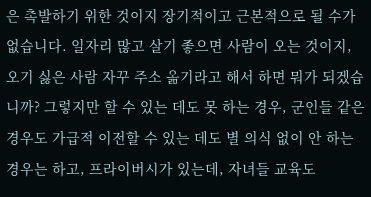은 촉발하기 위한 것이지 장기적이고 근본적으로 될 수가 없습니다. 일자리 많고 살기 좋으면 사람이 오는 것이지, 오기 싫은 사람 자꾸 주소 옮기라고 해서 하면 뭐가 되겠습니까? 그렇지만 할 수 있는 데도 못 하는 경우, 군인들 같은 경우도 가급적 이전할 수 있는 데도 별 의식 없이 안 하는 경우는 하고, 프라이버시가 있는데, 자녀들 교육도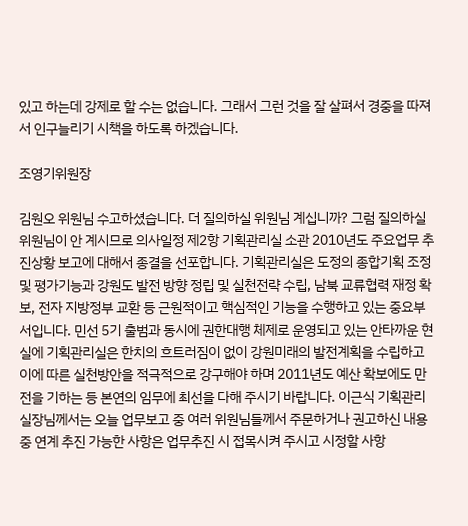있고 하는데 강제로 할 수는 없습니다. 그래서 그런 것을 잘 살펴서 경중을 따져서 인구늘리기 시책을 하도록 하겠습니다.

조영기위원장

김원오 위원님 수고하셨습니다. 더 질의하실 위원님 계십니까? 그럼 질의하실 위원님이 안 계시므로 의사일정 제2항 기획관리실 소관 2010년도 주요업무 추진상황 보고에 대해서 종결을 선포합니다. 기획관리실은 도정의 종합기획 조정 및 평가기능과 강원도 발전 방향 정립 및 실천전략 수립, 남북 교류협력 재정 확보, 전자 지방정부 교환 등 근원적이고 핵심적인 기능을 수행하고 있는 중요부서입니다. 민선 5기 출범과 동시에 권한대행 체제로 운영되고 있는 안타까운 현실에 기획관리실은 한치의 흐트러짐이 없이 강원미래의 발전계획을 수립하고 이에 따른 실천방안을 적극적으로 강구해야 하며 2011년도 예산 확보에도 만전을 기하는 등 본연의 임무에 최선을 다해 주시기 바랍니다. 이근식 기획관리실장님께서는 오늘 업무보고 중 여러 위원님들께서 주문하거나 권고하신 내용 중 연계 추진 가능한 사항은 업무추진 시 접목시켜 주시고 시정할 사항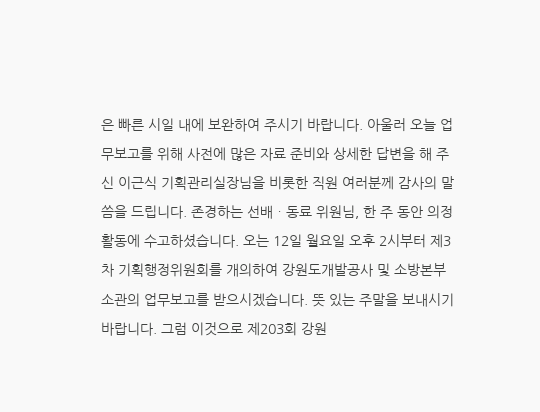은 빠른 시일 내에 보완하여 주시기 바랍니다. 아울러 오늘 업무보고를 위해 사전에 많은 자료 준비와 상세한 답변을 해 주신 이근식 기획관리실장님을 비롯한 직원 여러분께 감사의 말씀을 드립니다. 존경하는 선배ㆍ동료 위원님, 한 주 동안 의정활동에 수고하셨습니다. 오는 12일 월요일 오후 2시부터 제3차 기획행정위원회를 개의하여 강원도개발공사 및 소방본부 소관의 업무보고를 받으시겠습니다. 뜻 있는 주말을 보내시기 바랍니다. 그럼 이것으로 제203회 강원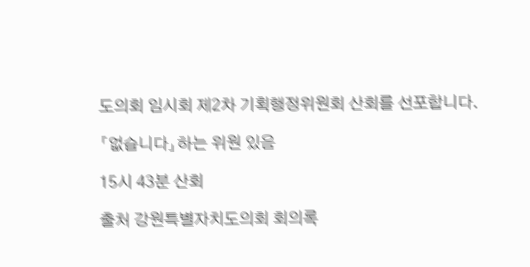도의회 임시회 제2차 기획행정위원회 산회를 선포합니다.

「없습니다」하는 위원 있음

15시 43분 산회

출처 강원특별자치도의회 회의록